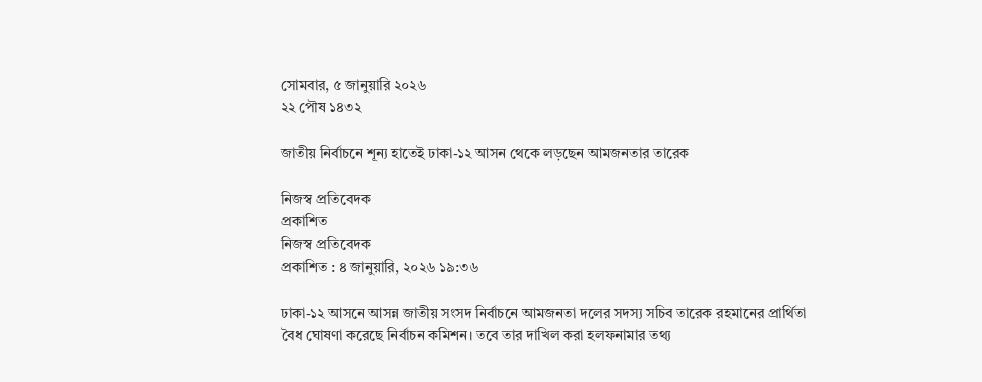সোমবার, ৫ জানুয়ারি ২০২৬
২২ পৌষ ১৪৩২

জাতীয় নির্বাচনে শূন্য হাতেই ঢাকা-১২ আসন থেকে লড়ছেন আমজনতার তারেক

নিজস্ব প্রতিবেদক
প্রকাশিত
নিজস্ব প্রতিবেদক
প্রকাশিত : ৪ জানুয়ারি, ২০২৬ ১৯:৩৬

ঢাকা-১২ আসনে আসন্ন জাতীয় সংসদ নির্বাচনে আমজনতা দলের সদস্য সচিব তারেক রহমানের প্রার্থিতা বৈধ ঘোষণা করেছে নির্বাচন কমিশন। তবে তার দাখিল করা হলফনামার তথ্য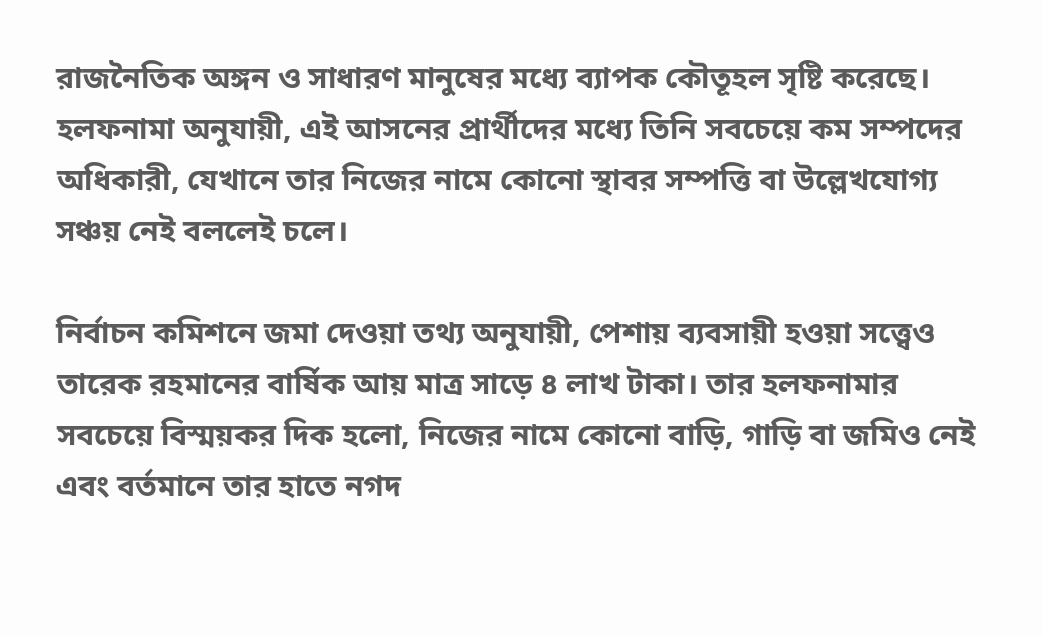রাজনৈতিক অঙ্গন ও সাধারণ মানুষের মধ্যে ব্যাপক কৌতূহল সৃষ্টি করেছে। হলফনামা অনুযায়ী, এই আসনের প্রার্থীদের মধ্যে তিনি সবচেয়ে কম সম্পদের অধিকারী, যেখানে তার নিজের নামে কোনো স্থাবর সম্পত্তি বা উল্লেখযোগ্য সঞ্চয় নেই বললেই চলে।

নির্বাচন কমিশনে জমা দেওয়া তথ্য অনুযায়ী, পেশায় ব্যবসায়ী হওয়া সত্ত্বেও তারেক রহমানের বার্ষিক আয় মাত্র সাড়ে ৪ লাখ টাকা। তার হলফনামার সবচেয়ে বিস্ময়কর দিক হলো, নিজের নামে কোনো বাড়ি, গাড়ি বা জমিও নেই এবং বর্তমানে তার হাতে নগদ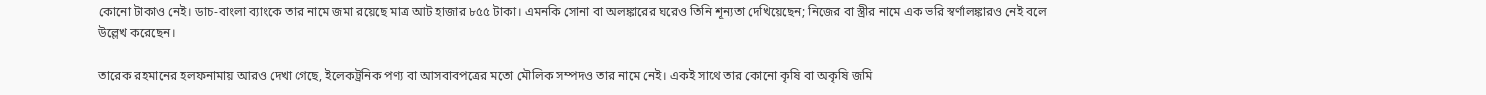কোনো টাকাও নেই। ডাচ-বাংলা ব্যাংকে তার নামে জমা রয়েছে মাত্র আট হাজার ৮৫৫ টাকা। এমনকি সোনা বা অলঙ্কারের ঘরেও তিনি শূন্যতা দেখিয়েছেন; নিজের বা স্ত্রীর নামে এক ভরি স্বর্ণালঙ্কারও নেই বলে উল্লেখ করেছেন।

তারেক রহমানের হলফনামায় আরও দেখা গেছে, ইলেকট্রনিক পণ্য বা আসবাবপত্রের মতো মৌলিক সম্পদও তার নামে নেই। একই সাথে তার কোনো কৃষি বা অকৃষি জমি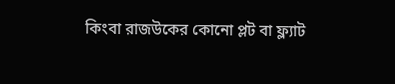কিংবা রাজউকের কোনো প্লট বা ফ্ল্যাট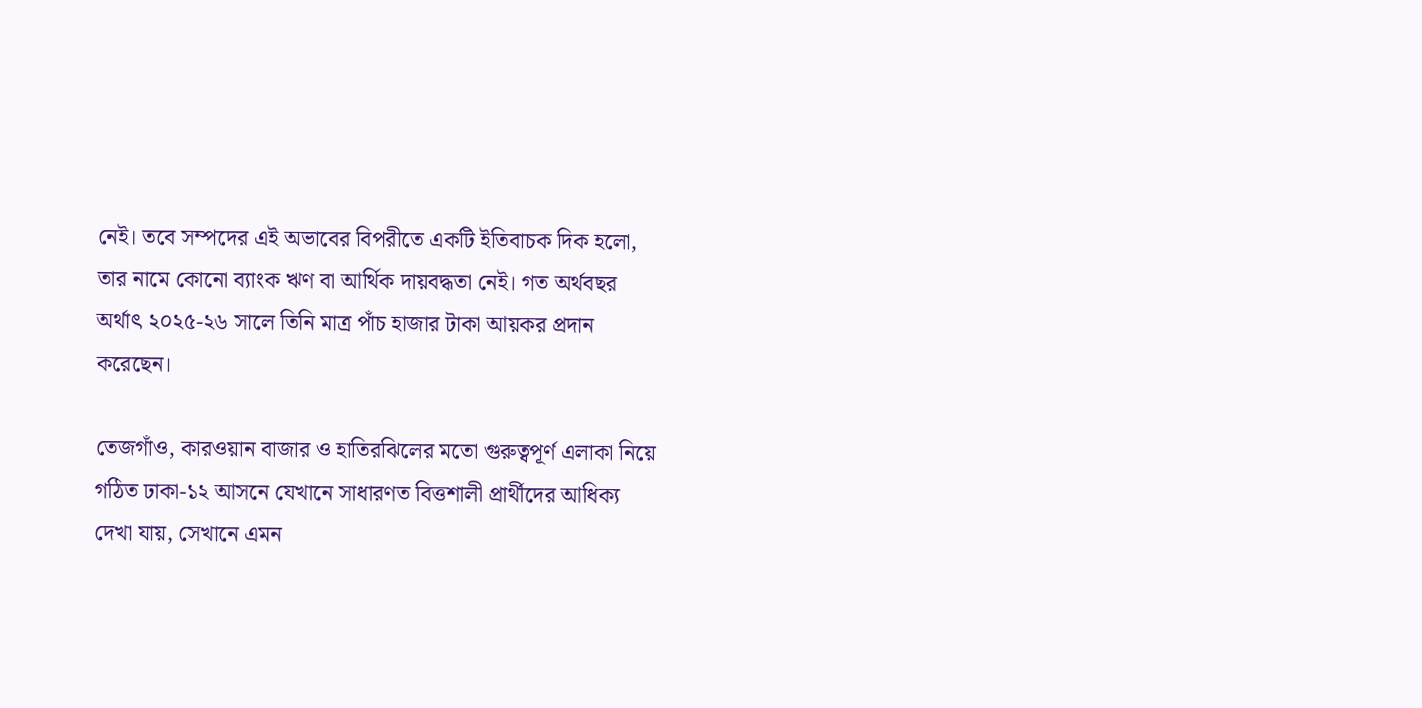নেই। তবে সম্পদের এই অভাবের বিপরীতে একটি ইতিবাচক দিক হলো, তার নামে কোনো ব্যাংক ঋণ বা আর্থিক দায়বদ্ধতা নেই। গত অর্থবছর অর্থাৎ ২০২৫-২৬ সালে তিনি মাত্র পাঁচ হাজার টাকা আয়কর প্রদান করেছেন।

তেজগাঁও, কারওয়ান বাজার ও হাতিরঝিলের মতো গুরুত্বপূর্ণ এলাকা নিয়ে গঠিত ঢাকা-১২ আসনে যেখানে সাধারণত বিত্তশালী প্রার্থীদের আধিক্য দেখা যায়, সেখানে এমন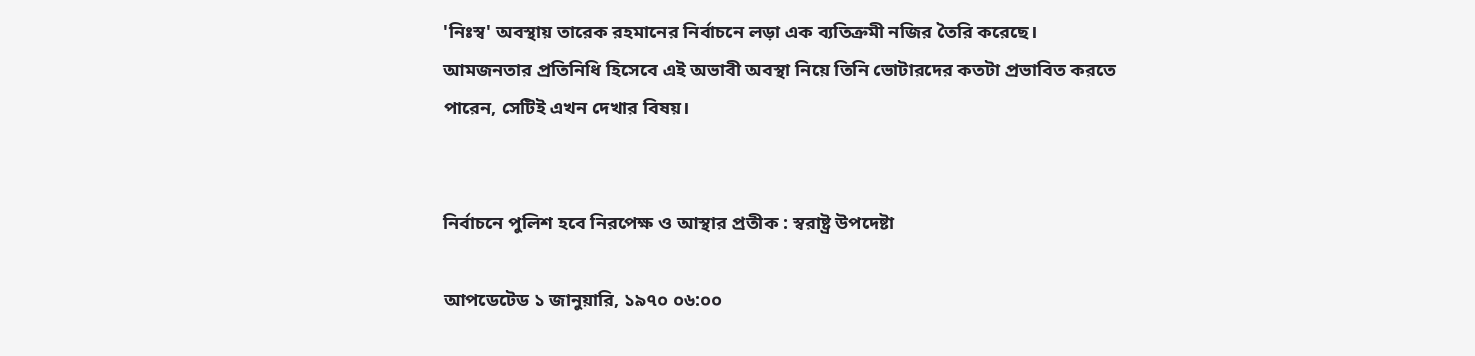'নিঃস্ব' অবস্থায় তারেক রহমানের নির্বাচনে লড়া এক ব্যতিক্রমী নজির তৈরি করেছে। আমজনতার প্রতিনিধি হিসেবে এই অভাবী অবস্থা নিয়ে তিনি ভোটারদের কতটা প্রভাবিত করতে পারেন, সেটিই এখন দেখার বিষয়।


নির্বাচনে পুলিশ হবে নিরপেক্ষ ও আস্থার প্রতীক : স্বরাষ্ট্র উপদেষ্টা

আপডেটেড ১ জানুয়ারি, ১৯৭০ ০৬:০০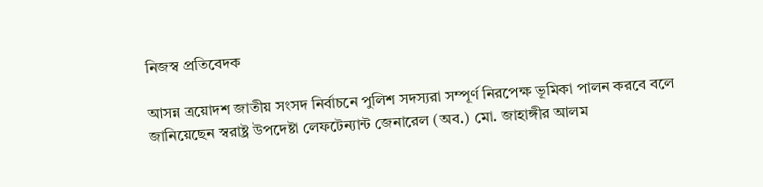নিজস্ব প্রতিবেদক

আসন্ন ত্রয়োদশ জাতীয় সংসদ নির্বাচনে পুলিশ সদস্যরা সম্পূর্ণ নিরপেক্ষ ভূমিকা পালন করবে বলে জানিয়েছেন স্বরাষ্ট্র উপদেষ্টা লেফটেন্যান্ট জেনারেল (অব.) মো. জাহাঙ্গীর আলম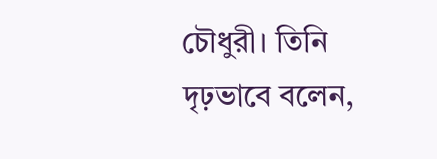চৌধুরী। তিনি দৃঢ়ভাবে বলেন,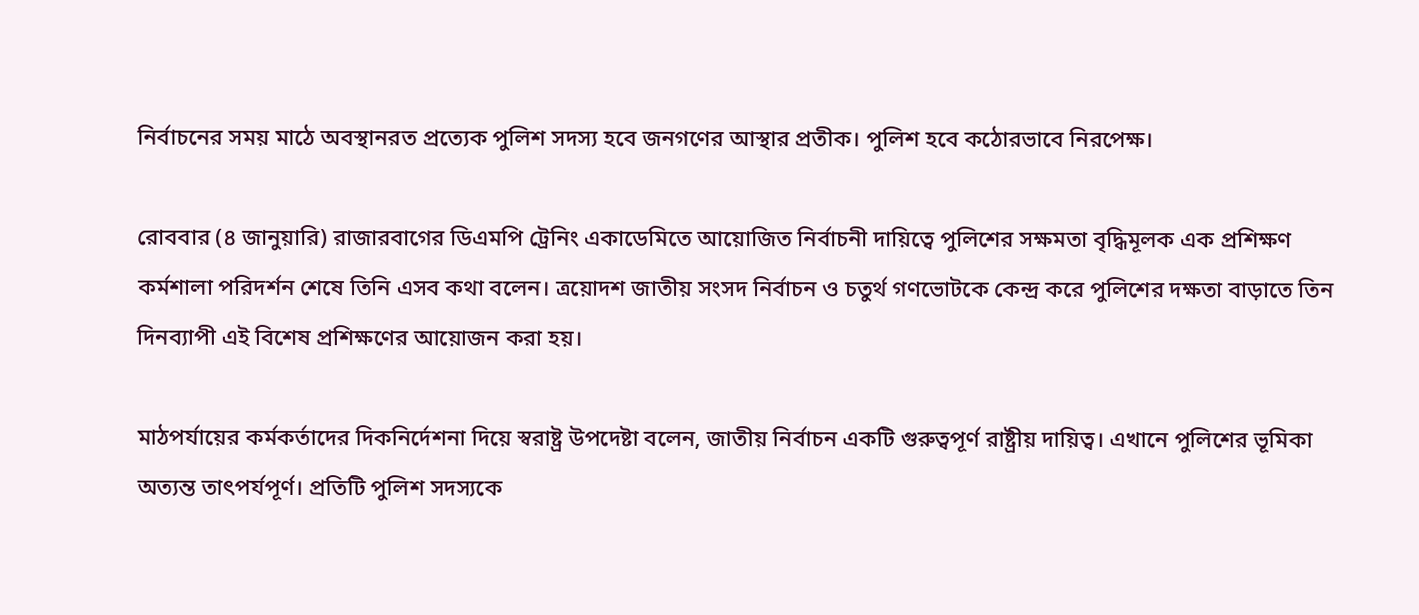নির্বাচনের সময় মাঠে অবস্থানরত প্রত্যেক পুলিশ সদস্য হবে জনগণের আস্থার প্রতীক। পুলিশ হবে কঠোরভাবে নিরপেক্ষ।

রোববার (৪ জানুয়ারি) রাজারবাগের ডিএমপি ট্রেনিং একাডেমিতে আয়োজিত নির্বাচনী দায়িত্বে পুলিশের সক্ষমতা বৃদ্ধিমূলক এক প্রশিক্ষণ কর্মশালা পরিদর্শন শেষে তিনি এসব কথা বলেন। ত্রয়োদশ জাতীয় সংসদ নির্বাচন ও চতুর্থ গণভোটকে কেন্দ্র করে পুলিশের দক্ষতা বাড়াতে তিন দিনব্যাপী এই বিশেষ প্রশিক্ষণের আয়োজন করা হয়।

মাঠপর্যায়ের কর্মকর্তাদের দিকনির্দেশনা দিয়ে স্বরাষ্ট্র উপদেষ্টা বলেন, জাতীয় নির্বাচন একটি গুরুত্বপূর্ণ রাষ্ট্রীয় দায়িত্ব। এখানে পুলিশের ভূমিকা অত্যন্ত তাৎপর্যপূর্ণ। প্রতিটি পুলিশ সদস্যকে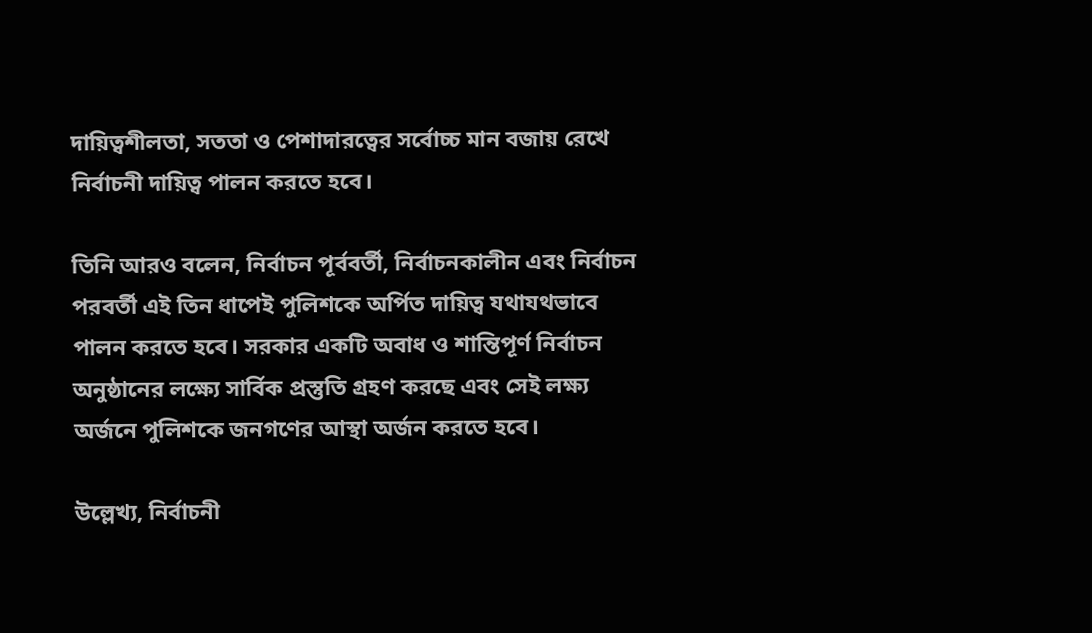দায়িত্বশীলতা, সততা ও পেশাদারত্বের সর্বোচ্চ মান বজায় রেখে নির্বাচনী দায়িত্ব পালন করতে হবে।

তিনি আরও বলেন, নির্বাচন পূর্ববর্তী, নির্বাচনকালীন এবং নির্বাচন পরবর্তী এই তিন ধাপেই পুলিশকে অর্পিত দায়িত্ব যথাযথভাবে পালন করতে হবে। সরকার একটি অবাধ ও শান্তিপূর্ণ নির্বাচন অনুষ্ঠানের লক্ষ্যে সার্বিক প্রস্তুতি গ্রহণ করছে এবং সেই লক্ষ্য অর্জনে পুলিশকে জনগণের আস্থা অর্জন করতে হবে।

উল্লেখ্য, নির্বাচনী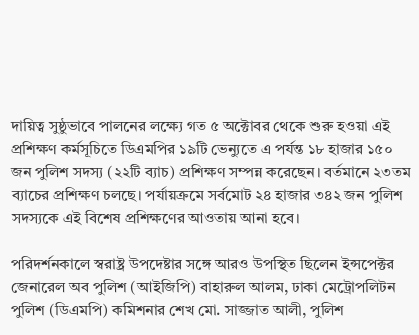দায়িত্ব সুষ্ঠুভাবে পালনের লক্ষ্যে গত ৫ অক্টোবর থেকে শুরু হওয়া এই প্রশিক্ষণ কর্মসূচিতে ডিএমপির ১৯টি ভেন্যুতে এ পর্যন্ত ১৮ হাজার ১৫০ জন পুলিশ সদস্য (২২টি ব্যাচ) প্রশিক্ষণ সম্পন্ন করেছেন। বর্তমানে ২৩তম ব্যাচের প্রশিক্ষণ চলছে। পর্যায়ক্রমে সর্বমোট ২৪ হাজার ৩৪২ জন পুলিশ সদস্যকে এই বিশেষ প্রশিক্ষণের আওতায় আনা হবে।

পরিদর্শনকালে স্বরাষ্ট্র উপদেষ্টার সঙ্গে আরও উপস্থিত ছিলেন ইন্সপেক্টর জেনারেল অব পুলিশ (আইজিপি) বাহারুল আলম, ঢাকা মেট্রোপলিটন পুলিশ (ডিএমপি) কমিশনার শেখ মো. সাজ্জাত আলী, পুলিশ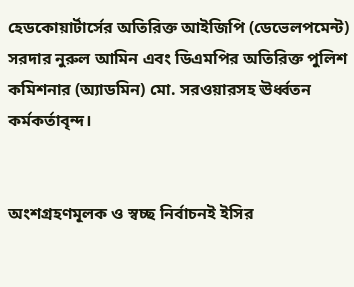হেডকোয়ার্টার্সের অতিরিক্ত আইজিপি (ডেভেলপমেন্ট) সরদার নুরুল আমিন এবং ডিএমপির অতিরিক্ত পুলিশ কমিশনার (অ্যাডমিন) মো. সরওয়ারসহ ঊর্ধ্বতন কর্মকর্তাবৃন্দ।


অংশগ্রহণমূলক ও স্বচ্ছ নির্বাচনই ইসির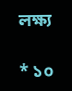লক্ষ্য

* ১০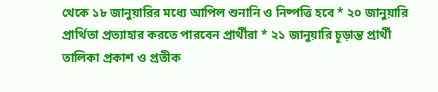থেকে ১৮ জানুয়ারির মধ্যে আপিল শুনানি ও নিষ্পত্তি হবে * ২০ জানুয়ারি প্রার্থিতা প্রত্যাহার করতে পারবেন প্রার্থীরা * ২১ জানুয়ারি চূড়ান্ত প্রার্থী তালিকা প্রকাশ ও প্রতীক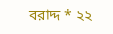বরাদ্দ * ২২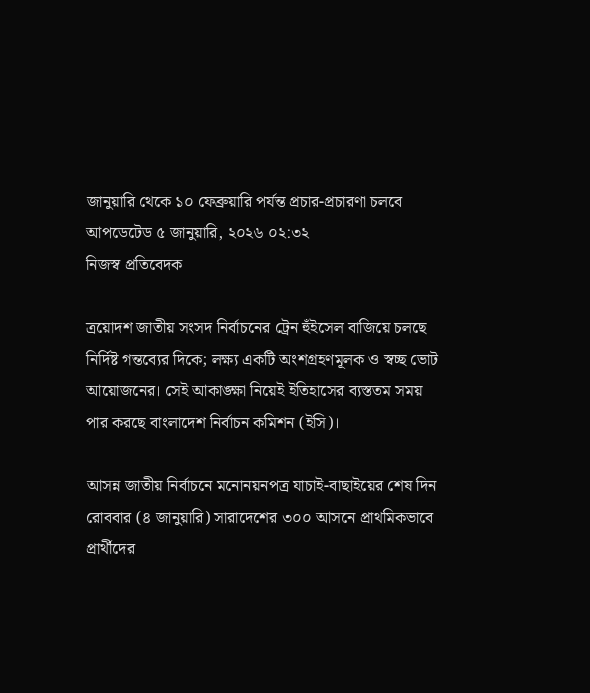জানুয়ারি থেকে ১০ ফেব্রুয়ারি পর্যন্ত প্রচার-প্রচারণা চলবে
আপডেটেড ৫ জানুয়ারি, ২০২৬ ০২:৩২
নিজস্ব প্রতিবেদক

ত্রয়োদশ জাতীয় সংসদ নির্বাচনের ট্রেন হুঁইসেল বাজিয়ে চলছে নির্দিষ্ট গন্তব্যের দিকে; লক্ষ্য একটি অংশগ্রহণমূলক ও স্বচ্ছ ভোট আয়োজনের। সেই আকাঙ্ক্ষা নিয়েই ইতিহাসের ব্যস্ততম সময় পার করছে বাংলাদেশ নির্বাচন কমিশন (ইসি)।

আসন্ন জাতীয় নির্বাচনে মনোনয়নপত্র যাচাই-বাছাইয়ের শেষ দিন রোববার (৪ জানুয়ারি) সারাদেশের ৩০০ আসনে প্রাথমিকভাবে প্রার্থীদের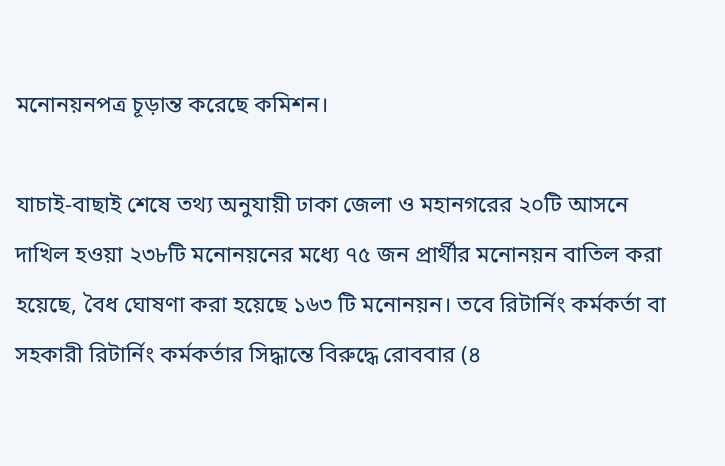মনোনয়নপত্র চূড়ান্ত করেছে কমিশন।

যাচাই-বাছাই শেষে তথ্য অনুযায়ী ঢাকা জেলা ও মহানগরের ২০টি আসনে দাখিল হওয়া ২৩৮টি মনোনয়নের মধ্যে ৭৫ জন প্রার্থীর মনোনয়ন বাতিল করা হয়েছে, বৈধ ঘোষণা করা হয়েছে ১৬৩ টি মনোনয়ন। তবে রিটার্নিং কর্মকর্তা বা সহকারী রিটার্নিং কর্মকর্তার সিদ্ধান্তে বিরুদ্ধে রোববার (৪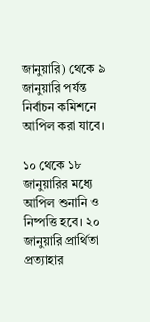জানুয়ারি) থেকে ৯ জানুয়ারি পর্যন্ত নির্বাচন কমিশনে আপিল করা যাবে।

১০ থেকে ১৮ জানুয়ারির মধ্যে আপিল শুনানি ও নিষ্পত্তি হবে। ২০ জানুয়ারি প্রার্থিতা প্রত্যাহার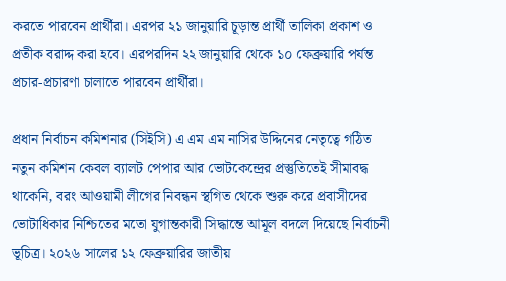করতে পারবেন প্রার্থীরা। এরপর ২১ জানুয়ারি চূড়ান্ত প্রার্থী তালিকা প্রকাশ ও প্রতীক বরাদ্দ করা হবে। এরপরদিন ২২ জানুয়ারি থেকে ১০ ফেব্রুয়ারি পর্যন্ত প্রচার-প্রচারণা চালাতে পারবেন প্রার্থীরা।

প্রধান নির্বাচন কমিশনার (সিইসি) এ এম এম নাসির উদ্দিনের নেতৃত্বে গঠিত নতুন কমিশন কেবল ব্যালট পেপার আর ভোটকেন্দ্রের প্রস্তুতিতেই সীমাবদ্ধ থাকেনি, বরং আওয়ামী লীগের নিবন্ধন স্থগিত থেকে শুরু করে প্রবাসীদের ভোটাধিকার নিশ্চিতের মতো যুগান্তকারী সিদ্ধান্তে আমূল বদলে দিয়েছে নির্বাচনী ভূচিত্র। ২০২৬ সালের ১২ ফেব্রুয়ারির জাতীয়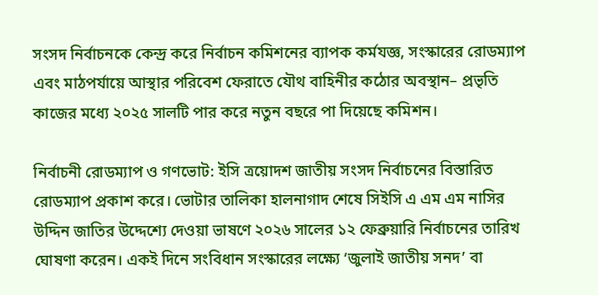সংসদ নির্বাচনকে কেন্দ্র করে নির্বাচন কমিশনের ব্যাপক কর্মযজ্ঞ, সংস্কারের রোডম্যাপ এবং মাঠপর্যায়ে আস্থার পরিবেশ ফেরাতে যৌথ বাহিনীর কঠোর অবস্থান– প্রভৃতি কাজের মধ্যে ২০২৫ সালটি পার করে নতুন বছরে পা দিয়েছে কমিশন।

নির্বাচনী রোডম্যাপ ও গণভোট: ইসি ত্রয়োদশ জাতীয় সংসদ নির্বাচনের বিস্তারিত রোডম্যাপ প্রকাশ করে। ভোটার তালিকা হালনাগাদ শেষে সিইসি এ এম এম নাসির উদ্দিন জাতির উদ্দেশ্যে দেওয়া ভাষণে ২০২৬ সালের ১২ ফেব্রুয়ারি নির্বাচনের তারিখ ঘোষণা করেন। একই দিনে সংবিধান সংস্কারের লক্ষ্যে ‘জুলাই জাতীয় সনদ’ বা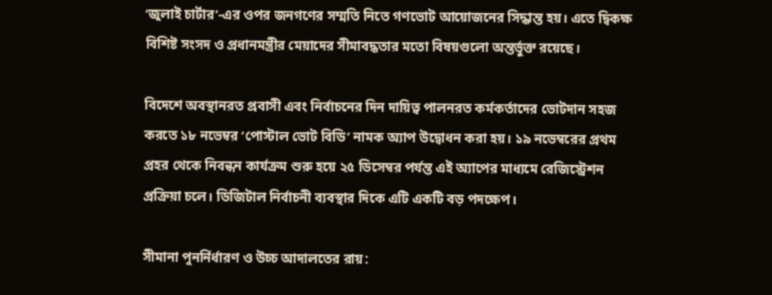‘জুলাই চার্টার’-এর ওপর জনগণের সম্মতি নিতে গণভোট আয়োজনের সিদ্ধান্ত হয়। এতে দ্বিকক্ষ বিশিষ্ট সংসদ ও প্রধানমন্ত্রীর মেয়াদের সীমাবদ্ধতার মতো বিষয়গুলো অন্তর্ভুক্ত রয়েছে।

বিদেশে অবস্থানরত প্রবাসী এবং নির্বাচনের দিন দায়িত্ব পালনরত কর্মকর্তাদের ভোটদান সহজ করতে ১৮ নভেম্বর ‘পোস্টাল ভোট বিডি’ নামক অ্যাপ উদ্বোধন করা হয়। ১৯ নভেম্বরের প্রথম প্রহর থেকে নিবন্ধন কার্যক্রম শুরু হয়ে ২৫ ডিসেম্বর পর্যন্ত এই অ্যাপের মাধ্যমে রেজিস্ট্রেশন প্রক্রিয়া চলে। ডিজিটাল নির্বাচনী ব্যবস্থার দিকে এটি একটি বড় পদক্ষেপ।

সীমানা পুনর্নির্ধারণ ও উচ্চ আদালতের রায়: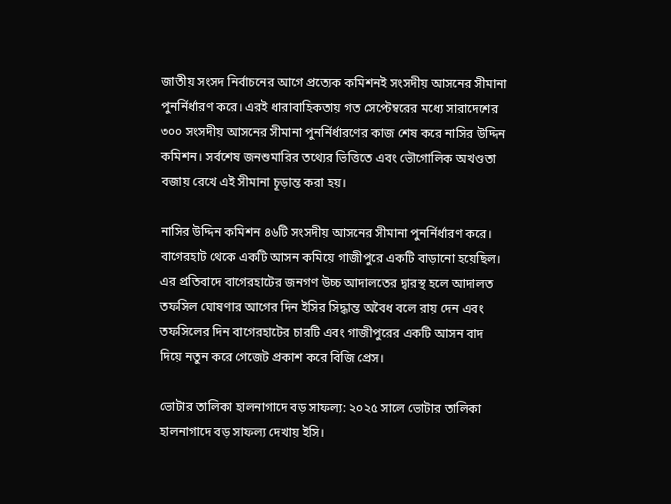জাতীয় সংসদ নির্বাচনের আগে প্রত্যেক কমিশনই সংসদীয় আসনের সীমানা পুনর্নির্ধারণ করে। এরই ধারাবাহিকতায় গত সেপ্টেম্বরের মধ্যে সারাদেশের ৩০০ সংসদীয় আসনের সীমানা পুনর্নির্ধারণের কাজ শেষ করে নাসির উদ্দিন কমিশন। সর্বশেষ জনশুমারির তথ্যের ভিত্তিতে এবং ভৌগোলিক অখণ্ডতা বজায় রেখে এই সীমানা চূড়ান্ত করা হয়।

নাসির উদ্দিন কমিশন ৪৬টি সংসদীয় আসনের সীমানা পুনর্নির্ধারণ করে। বাগেরহাট থেকে একটি আসন কমিয়ে গাজীপুরে একটি বাড়ানো হয়েছিল। এর প্রতিবাদে বাগেরহাটের জনগণ উচ্চ আদালতের দ্বারস্থ হলে আদালত তফসিল ঘোষণার আগের দিন ইসির সিদ্ধান্ত অবৈধ বলে রায় দেন এবং তফসিলের দিন বাগেরহাটের চারটি এবং গাজীপুরের একটি আসন বাদ দিয়ে নতুন করে গেজেট প্রকাশ করে বিজি প্রেস।

ভোটার তালিকা হালনাগাদে বড় সাফল্য: ২০২৫ সালে ভোটার তালিকা হালনাগাদে বড় সাফল্য দেখায় ইসি।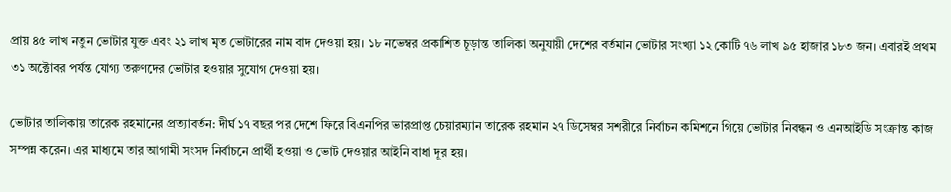প্রায় ৪৫ লাখ নতুন ভোটার যুক্ত এবং ২১ লাখ মৃত ভোটারের নাম বাদ দেওয়া হয়। ১৮ নভেম্বর প্রকাশিত চূড়ান্ত তালিকা অনুযায়ী দেশের বর্তমান ভোটার সংখ্যা ১২ কোটি ৭৬ লাখ ৯৫ হাজার ১৮৩ জন। এবারই প্রথম ৩১ অক্টোবর পর্যন্ত যোগ্য তরুণদের ভোটার হওয়ার সুযোগ দেওয়া হয়।

ভোটার তালিকায় তারেক রহমানের প্রত্যাবর্তন: দীর্ঘ ১৭ বছর পর দেশে ফিরে বিএনপির ভারপ্রাপ্ত চেয়ারম্যান তারেক রহমান ২৭ ডিসেম্বর সশরীরে নির্বাচন কমিশনে গিয়ে ভোটার নিবন্ধন ও এনআইডি সংক্রান্ত কাজ সম্পন্ন করেন। এর মাধ্যমে তার আগামী সংসদ নির্বাচনে প্রার্থী হওয়া ও ভোট দেওয়ার আইনি বাধা দূর হয়।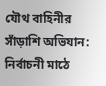যৌথ বাহিনীর সাঁড়াশি অভিযান: নির্বাচনী মাঠে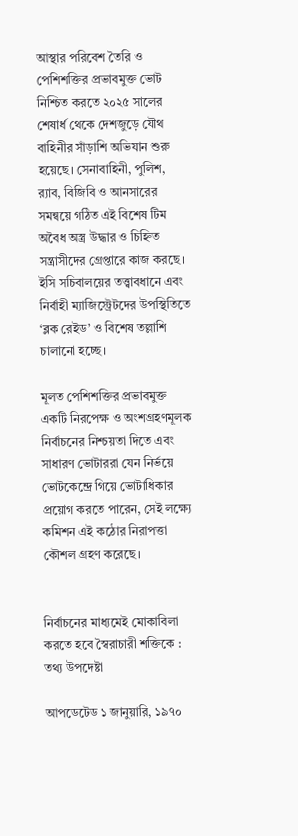আস্থার পরিবেশ তৈরি ও পেশিশক্তির প্রভাবমুক্ত ভোট নিশ্চিত করতে ২০২৫ সালের শেষার্ধ থেকে দেশজুড়ে যৌথ বাহিনীর সাঁড়াশি অভিযান শুরু হয়েছে। সেনাবাহিনী, পুলিশ, র‍্যাব, বিজিবি ও আনসারের সমন্বয়ে গঠিত এই বিশেষ টিম অবৈধ অস্ত্র উদ্ধার ও চিহ্নিত সন্ত্রাসীদের গ্রেপ্তারে কাজ করছে। ইসি সচিবালয়ের তত্ত্বাবধানে এবং নির্বাহী ম্যাজিস্ট্রেটদের উপস্থিতিতে ‘ব্লক রেইড’ ও বিশেষ তল্লাশি চালানো হচ্ছে।

মূলত পেশিশক্তির প্রভাবমুক্ত একটি নিরপেক্ষ ও অংশগ্রহণমূলক নির্বাচনের নিশ্চয়তা দিতে এবং সাধারণ ভোটাররা যেন নির্ভয়ে ভোটকেন্দ্রে গিয়ে ভোটাধিকার প্রয়োগ করতে পারেন, সেই লক্ষ্যে কমিশন এই কঠোর নিরাপত্তা কৌশল গ্রহণ করেছে।


নির্বাচনের মাধ্যমেই মোকাবিলা করতে হবে স্বৈরাচারী শক্তিকে : তথ্য উপদেষ্টা

আপডেটেড ১ জানুয়ারি, ১৯৭০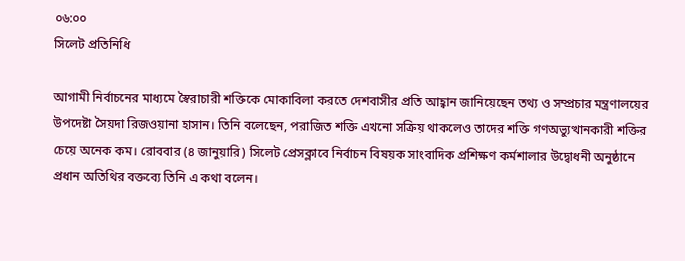০৬:০০
সিলেট প্রতিনিধি

আগামী নির্বাচনের মাধ্যমে স্বৈরাচারী শক্তিকে মোকাবিলা করতে দেশবাসীর প্রতি আহ্বান জানিয়েছেন তথ্য ও সম্প্রচার মন্ত্রণালয়ের উপদেষ্টা সৈয়দা রিজওয়ানা হাসান। তিনি বলেছেন, পরাজিত শক্তি এখনো সক্রিয় থাকলেও তাদের শক্তি গণঅভ্যুত্থানকারী শক্তির চেয়ে অনেক কম। রোববার (৪ জানুয়ারি) সিলেট প্রেসক্লাবে নির্বাচন বিষয়ক সাংবাদিক প্রশিক্ষণ কর্মশালার উদ্বোধনী অনুষ্ঠানে প্রধান অতিথির বক্তব্যে তিনি এ কথা বলেন।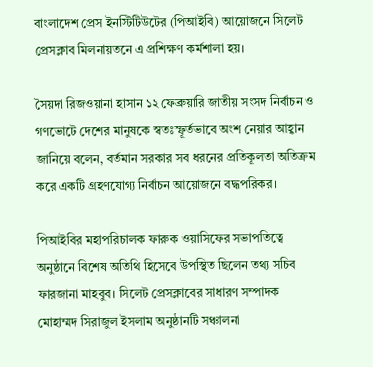বাংলাদেশ প্রেস ইনস্টিটিউটের (পিআইবি) আয়োজনে সিলেট প্রেসক্লাব মিলনায়তনে এ প্রশিক্ষণ কর্মশালা হয়।

সৈয়দা রিজওয়ানা হাসান ১২ ফেব্রুয়ারি জাতীয় সংসদ নির্বাচন ও গণভোটে দেশের মানুষকে স্বতঃস্ফূর্তভাবে অংশ নেয়ার আহ্বান জানিয়ে বলেন, বর্তমান সরকার সব ধরনের প্রতিকূলতা অতিক্রম করে একটি গ্রহণযোগ্য নির্বাচন আয়োজনে বদ্ধপরিকর।

পিআইবির মহাপরিচালক ফারুক ওয়াসিফের সভাপতিত্বে অনুষ্ঠানে বিশেষ অতিথি হিসেবে উপস্থিত ছিলেন তথ্য সচিব ফারজানা মাহবুব। সিলেট প্রেসক্লাবের সাধারণ সম্পাদক মোহাম্মদ সিরাজুল ইসলাম অনুষ্ঠানটি সঞ্চালনা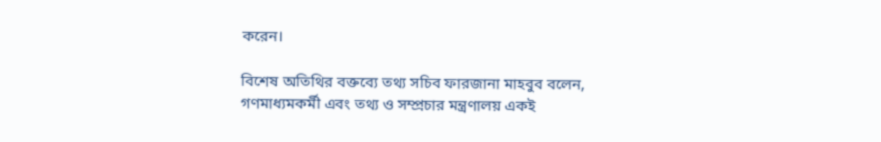করেন।

বিশেষ অতিথির বক্তব্যে তথ্য সচিব ফারজানা মাহবুব বলেন, গণমাধ্যমকর্মী এবং তথ্য ও সম্প্রচার মন্ত্রণালয় একই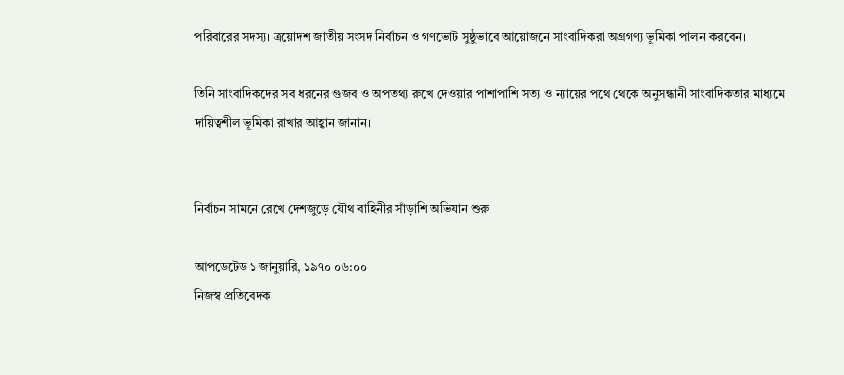পরিবারের সদস্য। ত্রয়োদশ জাতীয় সংসদ নির্বাচন ও গণভোট সুষ্ঠুভাবে আয়োজনে সাংবাদিকরা অগ্রগণ্য ভূমিকা পালন করবেন।

তিনি সাংবাদিকদের সব ধরনের গুজব ও অপতথ্য রুখে দেওয়ার পাশাপাশি সত্য ও ন্যায়ের পথে থেকে অনুসন্ধানী সাংবাদিকতার মাধ্যমে দায়িত্বশীল ভূমিকা রাখার আহ্বান জানান।


নির্বাচন সামনে রেখে দেশজুড়ে যৌথ বাহিনীর সাঁড়াশি অভিযান শুরু

আপডেটেড ১ জানুয়ারি, ১৯৭০ ০৬:০০
নিজস্ব প্রতিবেদক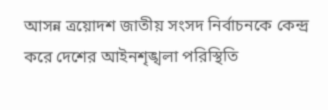আসন্ন ত্রয়োদশ জাতীয় সংসদ নির্বাচনকে কেন্দ্র করে দেশের আইনশৃঙ্খলা পরিস্থিতি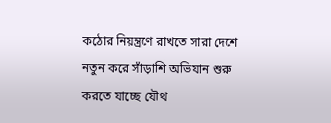কঠোর নিয়ন্ত্রণে রাখতে সারা দেশে নতুন করে সাঁড়াশি অভিযান শুরু করতে যাচ্ছে যৌথ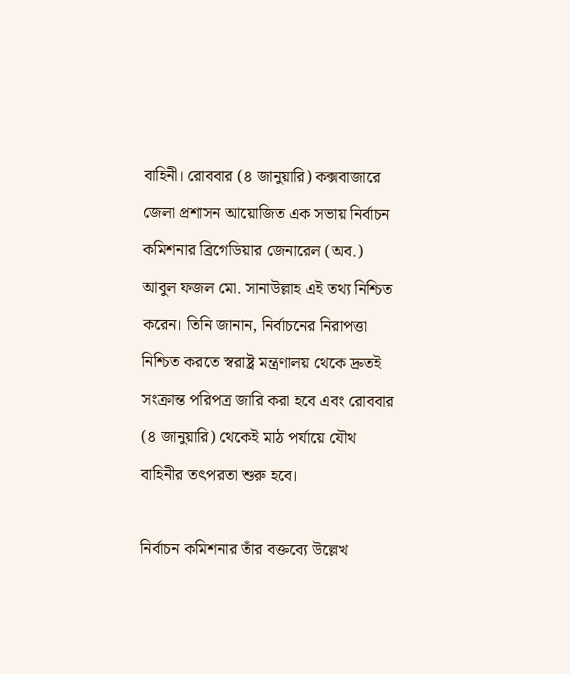বাহিনী। রোববার (৪ জানুয়ারি) কক্সবাজারে জেলা প্রশাসন আয়োজিত এক সভায় নির্বাচন কমিশনার ব্রিগেডিয়ার জেনারেল (অব.) আবুল ফজল মো. সানাউল্লাহ এই তথ্য নিশ্চিত করেন। তিনি জানান, নির্বাচনের নিরাপত্তা নিশ্চিত করতে স্বরাষ্ট্র মন্ত্রণালয় থেকে দ্রুতই সংক্রান্ত পরিপত্র জারি করা হবে এবং রোববার (৪ জানুয়ারি) থেকেই মাঠ পর্যায়ে যৌথ বাহিনীর তৎপরতা শুরু হবে।

নির্বাচন কমিশনার তাঁর বক্তব্যে উল্লেখ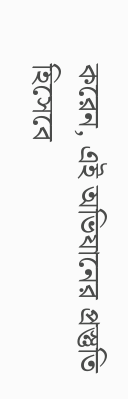করেন, এই অভিযানের প্রস্তুতি হিসেবে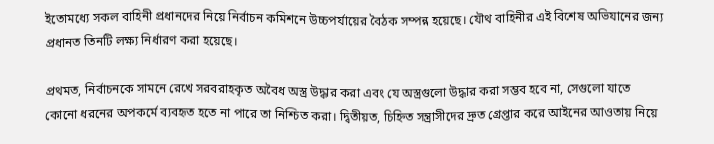ইতোমধ্যে সকল বাহিনী প্রধানদের নিয়ে নির্বাচন কমিশনে উচ্চপর্যায়ের বৈঠক সম্পন্ন হয়েছে। যৌথ বাহিনীর এই বিশেষ অভিযানের জন্য প্রধানত তিনটি লক্ষ্য নির্ধারণ করা হয়েছে।

প্রথমত, নির্বাচনকে সামনে রেখে সরবরাহকৃত অবৈধ অস্ত্র উদ্ধার করা এবং যে অস্ত্রগুলো উদ্ধার করা সম্ভব হবে না, সেগুলো যাতে কোনো ধরনের অপকর্মে ব্যবহৃত হতে না পারে তা নিশ্চিত করা। দ্বিতীয়ত, চিহ্নিত সন্ত্রাসীদের দ্রুত গ্রেপ্তার করে আইনের আওতায় নিয়ে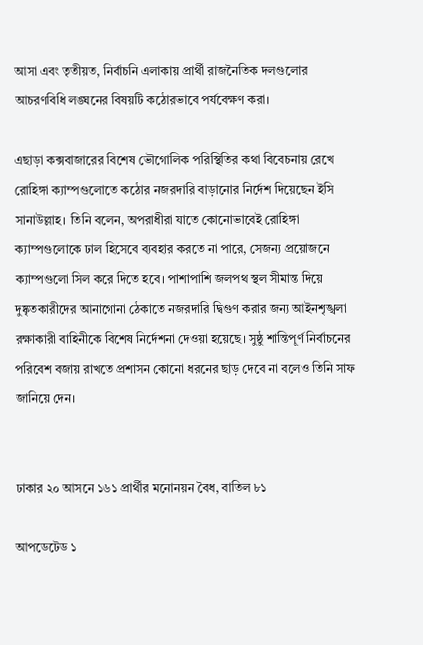আসা এবং তৃতীয়ত, নির্বাচনি এলাকায় প্রার্থী রাজনৈতিক দলগুলোর আচরণবিধি লঙ্ঘনের বিষয়টি কঠোরভাবে পর্যবেক্ষণ করা।

এছাড়া কক্সবাজারের বিশেষ ভৌগোলিক পরিস্থিতির কথা বিবেচনায় রেখে রোহিঙ্গা ক্যাম্পগুলোতে কঠোর নজরদারি বাড়ানোর নির্দেশ দিয়েছেন ইসি সানাউল্লাহ। তিনি বলেন, অপরাধীরা যাতে কোনোভাবেই রোহিঙ্গা ক্যাম্পগুলোকে ঢাল হিসেবে ব্যবহার করতে না পারে, সেজন্য প্রয়োজনে ক্যাম্পগুলো সিল করে দিতে হবে। পাশাপাশি জলপথ স্থল সীমান্ত দিয়ে দুষ্কৃতকারীদের আনাগোনা ঠেকাতে নজরদারি দ্বিগুণ করার জন্য আইনশৃঙ্খলা রক্ষাকারী বাহিনীকে বিশেষ নির্দেশনা দেওয়া হয়েছে। সুষ্ঠু শান্তিপূর্ণ নির্বাচনের পরিবেশ বজায় রাখতে প্রশাসন কোনো ধরনের ছাড় দেবে না বলেও তিনি সাফ জানিয়ে দেন।


ঢাকার ২০ আসনে ১৬১ প্রার্থীর মনোনয়ন বৈধ, বাতিল ৮১

আপডেটেড ১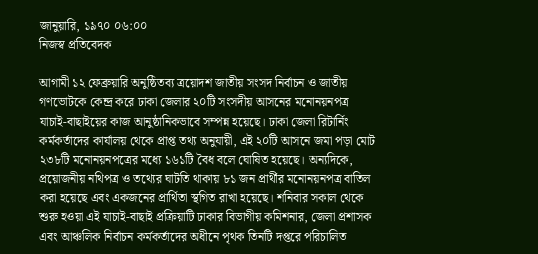জানুয়ারি, ১৯৭০ ০৬:০০
নিজস্ব প্রতিবেদক

আগামী ১২ ফেব্রুয়ারি অনুষ্ঠিতব্য ত্রয়োদশ জাতীয় সংসদ নির্বাচন ও জাতীয় গণভোটকে কেন্দ্র করে ঢাকা জেলার ২০টি সংসদীয় আসনের মনোনয়নপত্র যাচাই-বাছাইয়ের কাজ আনুষ্ঠানিকভাবে সম্পন্ন হয়েছে। ঢাকা জেলা রিটার্নিং কর্মকর্তাদের কার্যালয় থেকে প্রাপ্ত তথ্য অনুযায়ী, এই ২০টি আসনে জমা পড়া মোট ২৩৮টি মনোনয়নপত্রের মধ্যে ১৬১টি বৈধ বলে ঘোষিত হয়েছে। অন্যদিকে, প্রয়োজনীয় নথিপত্র ও তথ্যের ঘাটতি থাকায় ৮১ জন প্রার্থীর মনোনয়নপত্র বাতিল করা হয়েছে এবং একজনের প্রার্থিতা স্থগিত রাখা হয়েছে। শনিবার সকাল থেকে শুরু হওয়া এই যাচাই-বাছাই প্রক্রিয়াটি ঢাকার বিভাগীয় কমিশনার, জেলা প্রশাসক এবং আঞ্চলিক নির্বাচন কর্মকর্তাদের অধীনে পৃথক তিনটি দপ্তরে পরিচালিত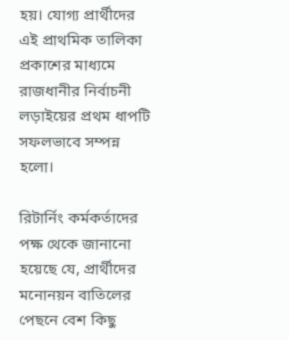হয়। যোগ্য প্রার্থীদের এই প্রাথমিক তালিকা প্রকাশের মাধ্যমে রাজধানীর নির্বাচনী লড়াইয়ের প্রথম ধাপটি সফলভাবে সম্পন্ন হলো।

রিটার্নিং কর্মকর্তাদের পক্ষ থেকে জানানো হয়েছে যে, প্রার্থীদের মনোনয়ন বাতিলের পেছনে বেশ কিছু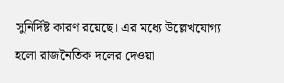সুনির্দিষ্ট কারণ রয়েছে। এর মধ্যে উল্লেখযোগ্য হলো রাজনৈতিক দলের দেওয়া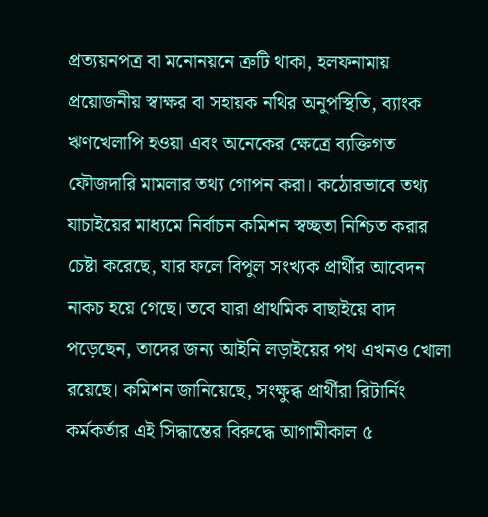প্রত্যয়নপত্র বা মনোনয়নে ত্রুটি থাকা, হলফনামায় প্রয়োজনীয় স্বাক্ষর বা সহায়ক নথির অনুপস্থিতি, ব্যাংক ঋণখেলাপি হওয়া এবং অনেকের ক্ষেত্রে ব্যক্তিগত ফৌজদারি মামলার তথ্য গোপন করা। কঠোরভাবে তথ্য যাচাইয়ের মাধ্যমে নির্বাচন কমিশন স্বচ্ছতা নিশ্চিত করার চেষ্টা করেছে, যার ফলে বিপুল সংখ্যক প্রার্থীর আবেদন নাকচ হয়ে গেছে। তবে যারা প্রাথমিক বাছাইয়ে বাদ পড়েছেন, তাদের জন্য আইনি লড়াইয়ের পথ এখনও খোলা রয়েছে। কমিশন জানিয়েছে, সংক্ষুব্ধ প্রার্থীরা রিটার্নিং কর্মকর্তার এই সিদ্ধান্তের বিরুদ্ধে আগামীকাল ৫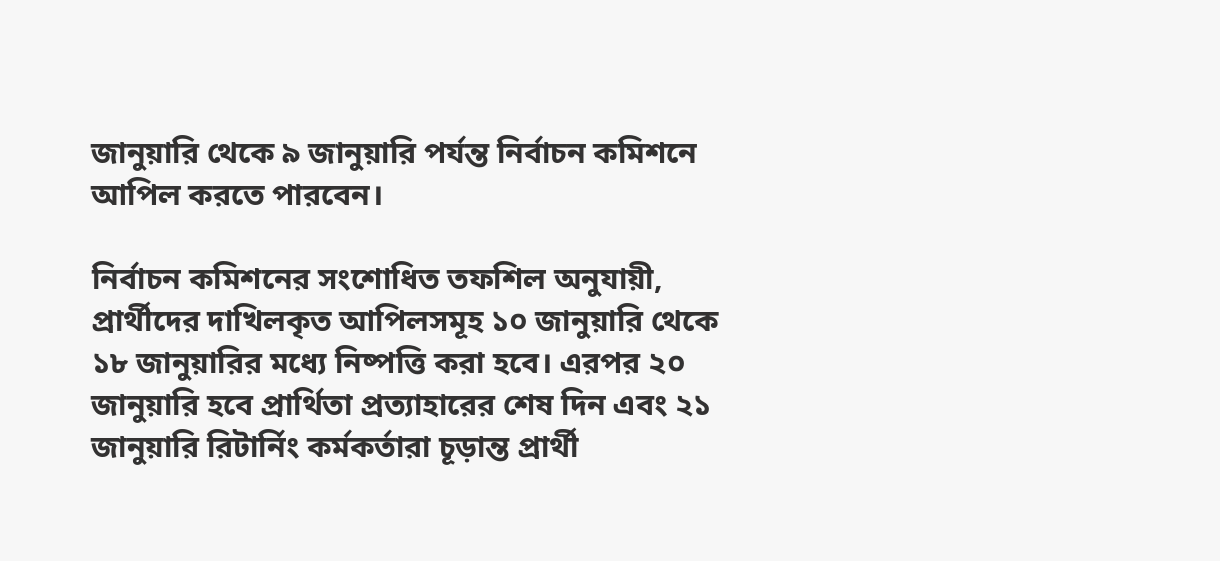জানুয়ারি থেকে ৯ জানুয়ারি পর্যন্ত নির্বাচন কমিশনে আপিল করতে পারবেন।

নির্বাচন কমিশনের সংশোধিত তফশিল অনুযায়ী, প্রার্থীদের দাখিলকৃত আপিলসমূহ ১০ জানুয়ারি থেকে ১৮ জানুয়ারির মধ্যে নিষ্পত্তি করা হবে। এরপর ২০ জানুয়ারি হবে প্রার্থিতা প্রত্যাহারের শেষ দিন এবং ২১ জানুয়ারি রিটার্নিং কর্মকর্তারা চূড়ান্ত প্রার্থী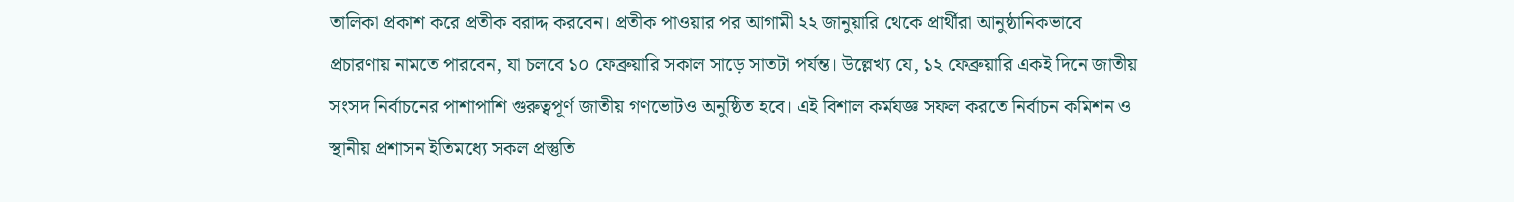তালিকা প্রকাশ করে প্রতীক বরাদ্দ করবেন। প্রতীক পাওয়ার পর আগামী ২২ জানুয়ারি থেকে প্রার্থীরা আনুষ্ঠানিকভাবে প্রচারণায় নামতে পারবেন, যা চলবে ১০ ফেব্রুয়ারি সকাল সাড়ে সাতটা পর্যন্ত। উল্লেখ্য যে, ১২ ফেব্রুয়ারি একই দিনে জাতীয় সংসদ নির্বাচনের পাশাপাশি গুরুত্বপূর্ণ জাতীয় গণভোটও অনুষ্ঠিত হবে। এই বিশাল কর্মযজ্ঞ সফল করতে নির্বাচন কমিশন ও স্থানীয় প্রশাসন ইতিমধ্যে সকল প্রস্তুতি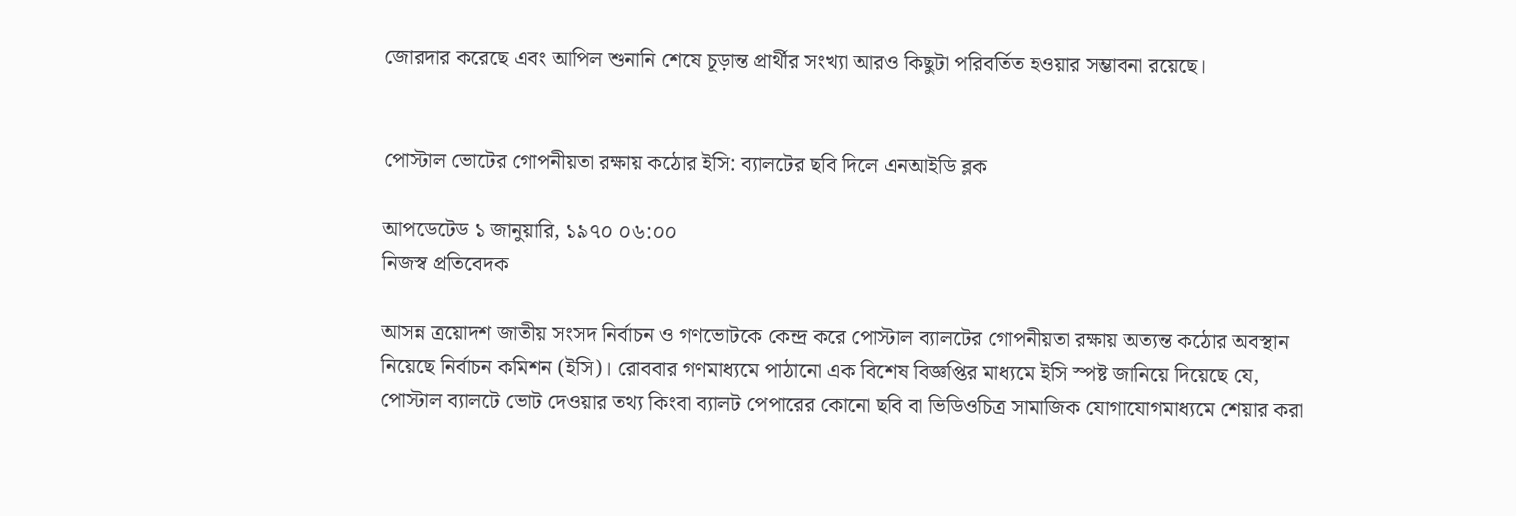জোরদার করেছে এবং আপিল শুনানি শেষে চূড়ান্ত প্রার্থীর সংখ্যা আরও কিছুটা পরিবর্তিত হওয়ার সম্ভাবনা রয়েছে।


পোস্টাল ভোটের গোপনীয়তা রক্ষায় কঠোর ইসি: ব্যালটের ছবি দিলে এনআইডি ব্লক

আপডেটেড ১ জানুয়ারি, ১৯৭০ ০৬:০০
নিজস্ব প্রতিবেদক

আসন্ন ত্রয়োদশ জাতীয় সংসদ নির্বাচন ও গণভোটকে কেন্দ্র করে পোস্টাল ব্যালটের গোপনীয়তা রক্ষায় অত্যন্ত কঠোর অবস্থান নিয়েছে নির্বাচন কমিশন (ইসি)। রোববার গণমাধ্যমে পাঠানো এক বিশেষ বিজ্ঞপ্তির মাধ্যমে ইসি স্পষ্ট জানিয়ে দিয়েছে যে, পোস্টাল ব্যালটে ভোট দেওয়ার তথ্য কিংবা ব্যালট পেপারের কোনো ছবি বা ভিডিওচিত্র সামাজিক যোগাযোগমাধ্যমে শেয়ার করা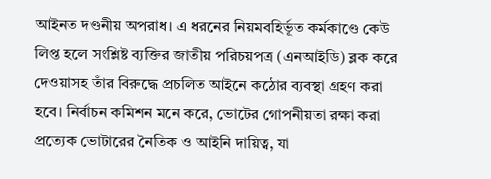আইনত দণ্ডনীয় অপরাধ। এ ধরনের নিয়মবহির্ভূত কর্মকাণ্ডে কেউ লিপ্ত হলে সংশ্লিষ্ট ব্যক্তির জাতীয় পরিচয়পত্র (এনআইডি) ব্লক করে দেওয়াসহ তাঁর বিরুদ্ধে প্রচলিত আইনে কঠোর ব্যবস্থা গ্রহণ করা হবে। নির্বাচন কমিশন মনে করে, ভোটের গোপনীয়তা রক্ষা করা প্রত্যেক ভোটারের নৈতিক ও আইনি দায়িত্ব, যা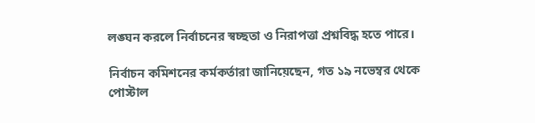লঙ্ঘন করলে নির্বাচনের স্বচ্ছতা ও নিরাপত্তা প্রশ্নবিদ্ধ হতে পারে।

নির্বাচন কমিশনের কর্মকর্তারা জানিয়েছেন, গত ১৯ নভেম্বর থেকে পোস্টাল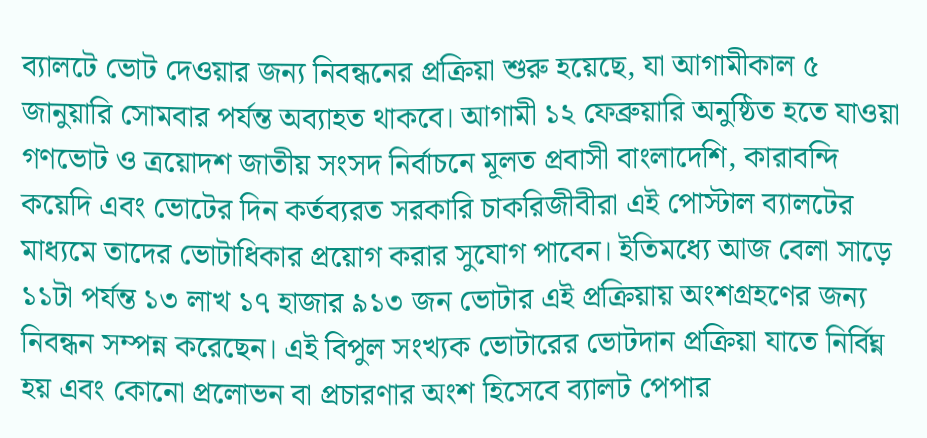ব্যালটে ভোট দেওয়ার জন্য নিবন্ধনের প্রক্রিয়া শুরু হয়েছে, যা আগামীকাল ৫ জানুয়ারি সোমবার পর্যন্ত অব্যাহত থাকবে। আগামী ১২ ফেব্রুয়ারি অনুষ্ঠিত হতে যাওয়া গণভোট ও ত্রয়োদশ জাতীয় সংসদ নির্বাচনে মূলত প্রবাসী বাংলাদেশি, কারাবন্দি কয়েদি এবং ভোটের দিন কর্তব্যরত সরকারি চাকরিজীবীরা এই পোস্টাল ব্যালটের মাধ্যমে তাদের ভোটাধিকার প্রয়োগ করার সুযোগ পাবেন। ইতিমধ্যে আজ বেলা সাড়ে ১১টা পর্যন্ত ১৩ লাখ ১৭ হাজার ৯১৩ জন ভোটার এই প্রক্রিয়ায় অংশগ্রহণের জন্য নিবন্ধন সম্পন্ন করেছেন। এই বিপুল সংখ্যক ভোটারের ভোটদান প্রক্রিয়া যাতে নির্বিঘ্ন হয় এবং কোনো প্রলোভন বা প্রচারণার অংশ হিসেবে ব্যালট পেপার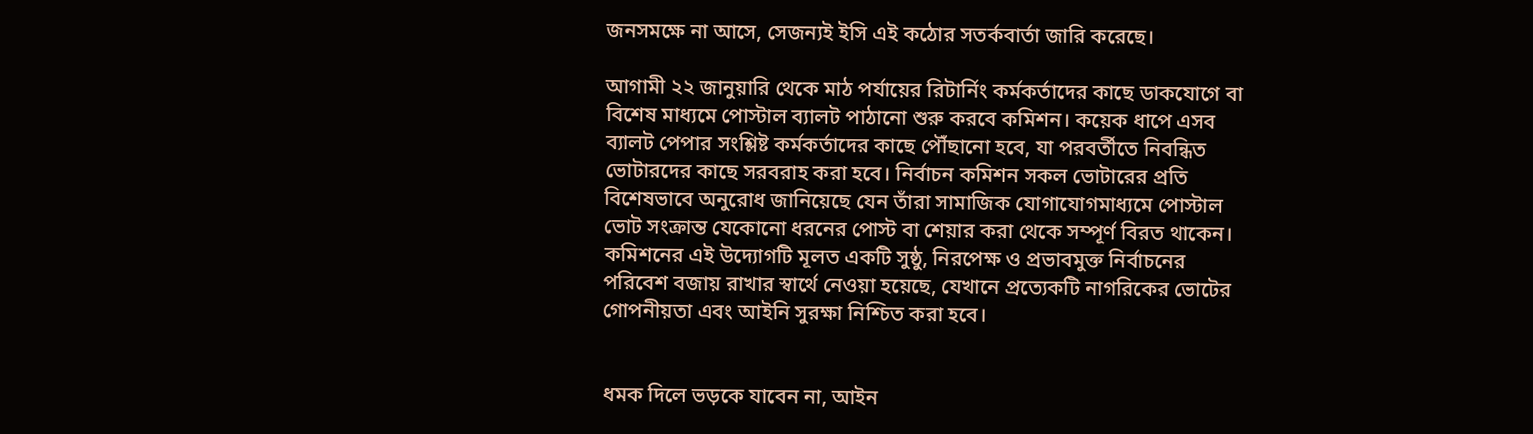জনসমক্ষে না আসে, সেজন্যই ইসি এই কঠোর সতর্কবার্তা জারি করেছে।

আগামী ২২ জানুয়ারি থেকে মাঠ পর্যায়ের রিটার্নিং কর্মকর্তাদের কাছে ডাকযোগে বা বিশেষ মাধ্যমে পোস্টাল ব্যালট পাঠানো শুরু করবে কমিশন। কয়েক ধাপে এসব ব্যালট পেপার সংশ্লিষ্ট কর্মকর্তাদের কাছে পৌঁছানো হবে, যা পরবর্তীতে নিবন্ধিত ভোটারদের কাছে সরবরাহ করা হবে। নির্বাচন কমিশন সকল ভোটারের প্রতি বিশেষভাবে অনুরোধ জানিয়েছে যেন তাঁরা সামাজিক যোগাযোগমাধ্যমে পোস্টাল ভোট সংক্রান্ত যেকোনো ধরনের পোস্ট বা শেয়ার করা থেকে সম্পূর্ণ বিরত থাকেন। কমিশনের এই উদ্যোগটি মূলত একটি সুষ্ঠু, নিরপেক্ষ ও প্রভাবমুক্ত নির্বাচনের পরিবেশ বজায় রাখার স্বার্থে নেওয়া হয়েছে, যেখানে প্রত্যেকটি নাগরিকের ভোটের গোপনীয়তা এবং আইনি সুরক্ষা নিশ্চিত করা হবে।


ধমক দিলে ভড়কে যাবেন না, আইন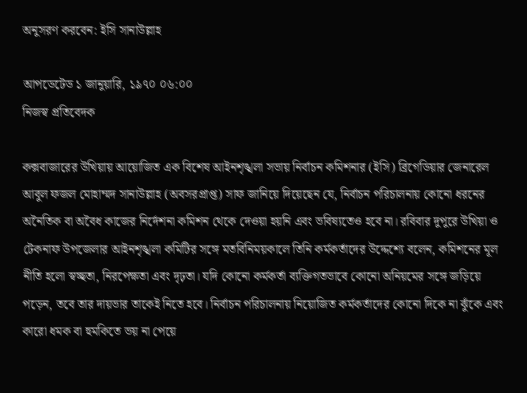অনুসরণ করবেন: ইসি সানাউল্লাহ

আপডেটেড ১ জানুয়ারি, ১৯৭০ ০৬:০০
নিজস্ব প্রতিবেদক

কক্সবাজারের উখিয়ায় আয়োজিত এক বিশেষ আইনশৃঙ্খলা সভায় নির্বাচন কমিশনার (ইসি) ব্রিগেডিয়ার জেনারেল আবুল ফজল মোহাম্মদ সানাউল্লাহ (অবসরপ্রাপ্ত) সাফ জানিয়ে দিয়েছেন যে, নির্বাচন পরিচালনায় কোনো ধরনের অনৈতিক বা অবৈধ কাজের নির্দেশনা কমিশন থেকে দেওয়া হয়নি এবং ভবিষ্যতেও হবে না। রবিবার দুপুরে উখিয়া ও টেকনাফ উপজেলার আইনশৃঙ্খলা কমিটির সঙ্গে মতবিনিময়কালে তিনি কর্মকর্তাদের উদ্দেশ্যে বলেন, কমিশনের মূল নীতি হলো স্বচ্ছতা, নিরপেক্ষতা এবং দৃঢ়তা। যদি কোনো কর্মকর্তা ব্যক্তিগতভাবে কোনো অনিয়মের সঙ্গে জড়িয়ে পড়েন, তবে তার দায়ভার তাকেই নিতে হবে। নির্বাচন পরিচালনায় নিয়োজিত কর্মকর্তাদের কোনো দিকে না ঝুঁকে এবং কারো ধমক বা হুমকিতে ভয় না পেয়ে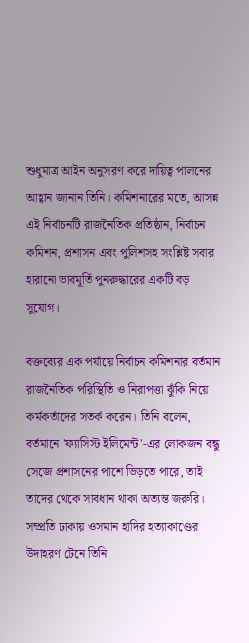শুধুমাত্র আইন অনুসরণ করে দায়িত্ব পালনের আহ্বান জানান তিনি। কমিশনারের মতে, আসন্ন এই নির্বাচনটি রাজনৈতিক প্রতিষ্ঠান, নির্বাচন কমিশন, প্রশাসন এবং পুলিশসহ সংশ্লিষ্ট সবার হারানো ভাবমূর্তি পুনরুদ্ধারের একটি বড় সুযোগ।

বক্তব্যের এক পর্যায়ে নির্বাচন কমিশনার বর্তমান রাজনৈতিক পরিস্থিতি ও নিরাপত্তা ঝুঁকি নিয়ে কর্মকর্তাদের সতর্ক করেন। তিনি বলেন, বর্তমানে 'ফ্যাসিস্ট ইলিমেন্ট'-এর লোকজন বন্ধু সেজে প্রশাসনের পাশে ভিড়তে পারে, তাই তাদের থেকে সাবধান থাকা অত্যন্ত জরুরি। সম্প্রতি ঢাকায় ওসমান হাদির হত্যাকাণ্ডের উদাহরণ টেনে তিনি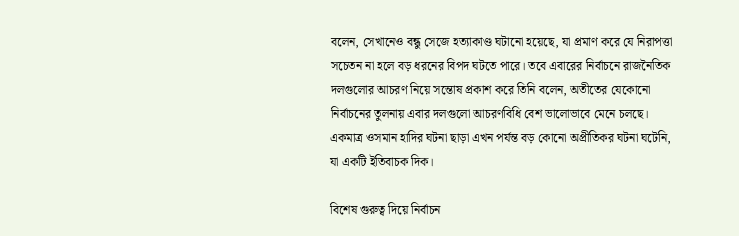বলেন, সেখানেও বন্ধু সেজে হত্যাকাণ্ড ঘটানো হয়েছে, যা প্রমাণ করে যে নিরাপত্তা সচেতন না হলে বড় ধরনের বিপদ ঘটতে পারে। তবে এবারের নির্বাচনে রাজনৈতিক দলগুলোর আচরণ নিয়ে সন্তোষ প্রকাশ করে তিনি বলেন, অতীতের যেকোনো নির্বাচনের তুলনায় এবার দলগুলো আচরণবিধি বেশ ভালোভাবে মেনে চলছে। একমাত্র ওসমান হাদির ঘটনা ছাড়া এখন পর্যন্ত বড় কোনো অপ্রীতিকর ঘটনা ঘটেনি, যা একটি ইতিবাচক দিক।

বিশেষ গুরুত্ব দিয়ে নির্বাচন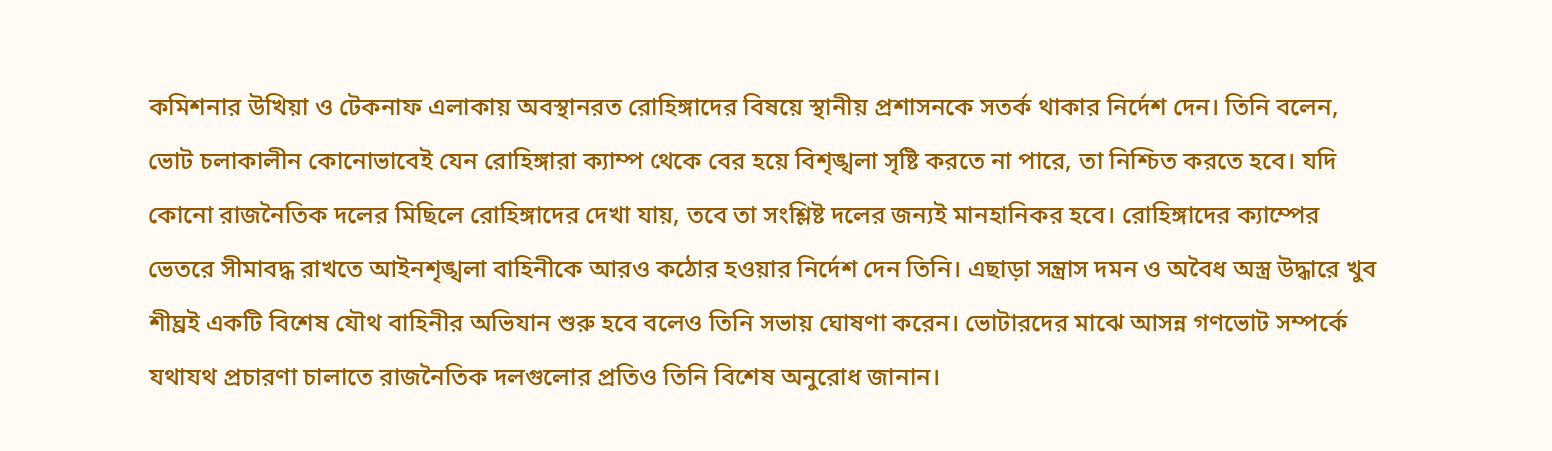কমিশনার উখিয়া ও টেকনাফ এলাকায় অবস্থানরত রোহিঙ্গাদের বিষয়ে স্থানীয় প্রশাসনকে সতর্ক থাকার নির্দেশ দেন। তিনি বলেন, ভোট চলাকালীন কোনোভাবেই যেন রোহিঙ্গারা ক্যাম্প থেকে বের হয়ে বিশৃঙ্খলা সৃষ্টি করতে না পারে, তা নিশ্চিত করতে হবে। যদি কোনো রাজনৈতিক দলের মিছিলে রোহিঙ্গাদের দেখা যায়, তবে তা সংশ্লিষ্ট দলের জন্যই মানহানিকর হবে। রোহিঙ্গাদের ক্যাম্পের ভেতরে সীমাবদ্ধ রাখতে আইনশৃঙ্খলা বাহিনীকে আরও কঠোর হওয়ার নির্দেশ দেন তিনি। এছাড়া সন্ত্রাস দমন ও অবৈধ অস্ত্র উদ্ধারে খুব শীঘ্রই একটি বিশেষ যৌথ বাহিনীর অভিযান শুরু হবে বলেও তিনি সভায় ঘোষণা করেন। ভোটারদের মাঝে আসন্ন গণভোট সম্পর্কে যথাযথ প্রচারণা চালাতে রাজনৈতিক দলগুলোর প্রতিও তিনি বিশেষ অনুরোধ জানান।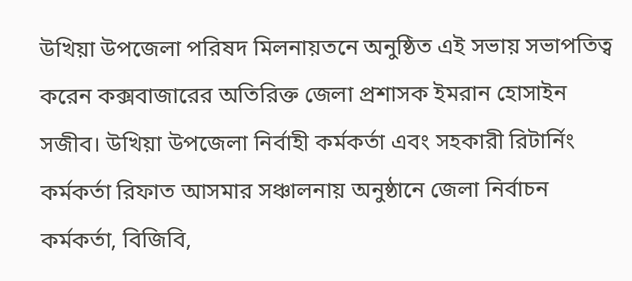উখিয়া উপজেলা পরিষদ মিলনায়তনে অনুষ্ঠিত এই সভায় সভাপতিত্ব করেন কক্সবাজারের অতিরিক্ত জেলা প্রশাসক ইমরান হোসাইন সজীব। উখিয়া উপজেলা নির্বাহী কর্মকর্তা এবং সহকারী রিটার্নিং কর্মকর্তা রিফাত আসমার সঞ্চালনায় অনুষ্ঠানে জেলা নির্বাচন কর্মকর্তা, বিজিবি,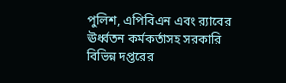পুলিশ, এপিবিএন এবং র‍্যাবের ঊর্ধ্বতন কর্মকর্তাসহ সরকারি বিভিন্ন দপ্তরের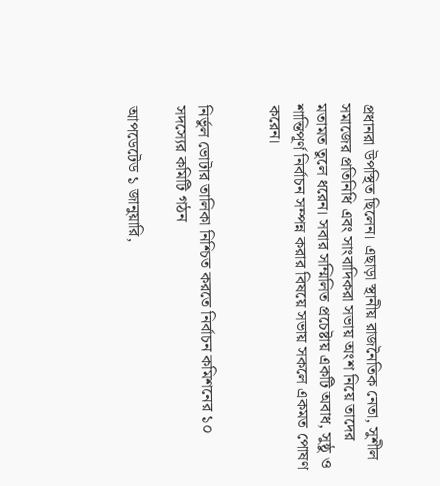প্রধানরা উপস্থিত ছিলেন। এছাড়া স্থানীয় রাজনৈতিক নেতা, সুশীল সমাজের প্রতিনিধি এবং সাংবাদিকরা সভায় অংশ নিয়ে তাদের মতামত তুলে ধরেন। সবার সম্মিলিত প্রচেষ্টায় একটি অবাধ, সুষ্ঠু ও শান্তিপূর্ণ নির্বাচন সম্পন্ন করার বিষয়ে সভায় সকলে একমত পোষণ করেন।


নির্ভুল ভোটার তালিকা নিশ্চিত করতে নির্বাচন কমিশনের ১০ সদস্যের কমিটি গঠন

আপডেটেড ১ জানুয়ারি,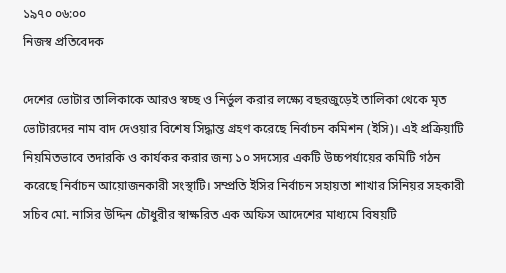১৯৭০ ০৬:০০
নিজস্ব প্রতিবেদক

দেশের ভোটার তালিকাকে আরও স্বচ্ছ ও নির্ভুল করার লক্ষ্যে বছরজুড়েই তালিকা থেকে মৃত ভোটারদের নাম বাদ দেওয়ার বিশেষ সিদ্ধান্ত গ্রহণ করেছে নির্বাচন কমিশন (ইসি)। এই প্রক্রিয়াটি নিয়মিতভাবে তদারকি ও কার্যকর করার জন্য ১০ সদস্যের একটি উচ্চপর্যায়ের কমিটি গঠন করেছে নির্বাচন আয়োজনকারী সংস্থাটি। সম্প্রতি ইসির নির্বাচন সহায়তা শাখার সিনিয়র সহকারী সচিব মো. নাসির উদ্দিন চৌধুরীর স্বাক্ষরিত এক অফিস আদেশের মাধ্যমে বিষয়টি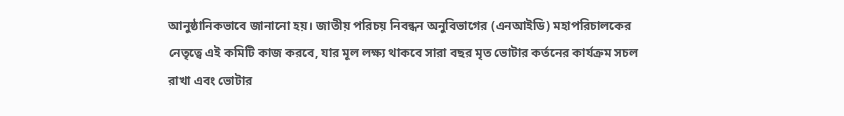আনুষ্ঠানিকভাবে জানানো হয়। জাতীয় পরিচয় নিবন্ধন অনুবিভাগের (এনআইডি) মহাপরিচালকের নেতৃত্বে এই কমিটি কাজ করবে, যার মূল লক্ষ্য থাকবে সারা বছর মৃত ভোটার কর্তনের কার্যক্রম সচল রাখা এবং ভোটার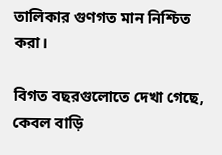তালিকার গুণগত মান নিশ্চিত করা।

বিগত বছরগুলোতে দেখা গেছে, কেবল বাড়ি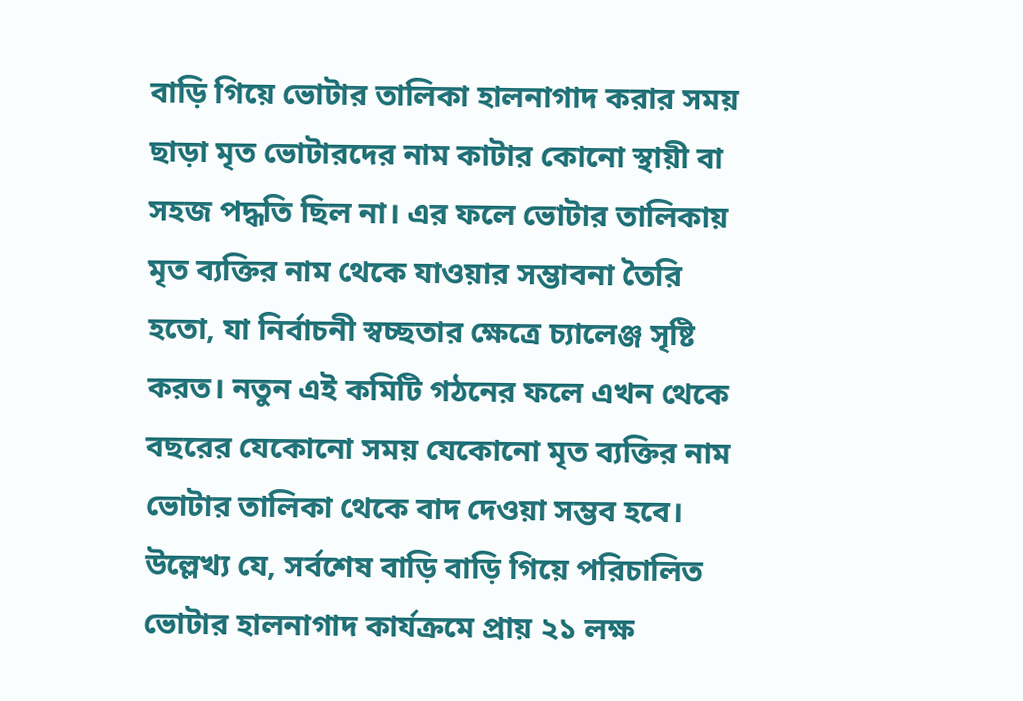বাড়ি গিয়ে ভোটার তালিকা হালনাগাদ করার সময় ছাড়া মৃত ভোটারদের নাম কাটার কোনো স্থায়ী বা সহজ পদ্ধতি ছিল না। এর ফলে ভোটার তালিকায় মৃত ব্যক্তির নাম থেকে যাওয়ার সম্ভাবনা তৈরি হতো, যা নির্বাচনী স্বচ্ছতার ক্ষেত্রে চ্যালেঞ্জ সৃষ্টি করত। নতুন এই কমিটি গঠনের ফলে এখন থেকে বছরের যেকোনো সময় যেকোনো মৃত ব্যক্তির নাম ভোটার তালিকা থেকে বাদ দেওয়া সম্ভব হবে। উল্লেখ্য যে, সর্বশেষ বাড়ি বাড়ি গিয়ে পরিচালিত ভোটার হালনাগাদ কার্যক্রমে প্রায় ২১ লক্ষ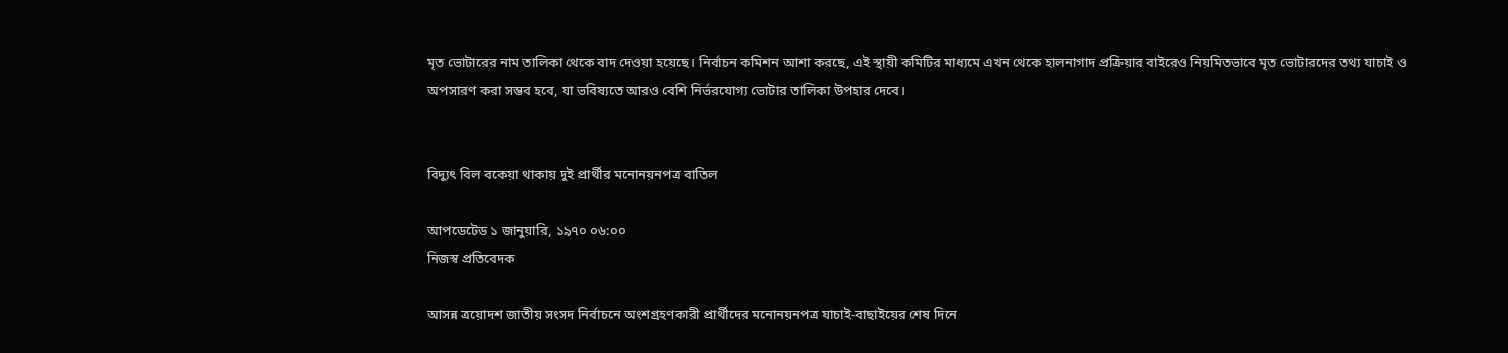মৃত ভোটারের নাম তালিকা থেকে বাদ দেওয়া হয়েছে। নির্বাচন কমিশন আশা করছে, এই স্থায়ী কমিটির মাধ্যমে এখন থেকে হালনাগাদ প্রক্রিয়ার বাইরেও নিয়মিতভাবে মৃত ভোটারদের তথ্য যাচাই ও অপসারণ করা সম্ভব হবে, যা ভবিষ্যতে আরও বেশি নির্ভরযোগ্য ভোটার তালিকা উপহার দেবে।


বিদ্যুৎ বিল বকেয়া থাকায় দুই প্রার্থীর মনোনয়নপত্র বাতিল

আপডেটেড ১ জানুয়ারি, ১৯৭০ ০৬:০০
নিজস্ব প্রতিবেদক

আসন্ন ত্রয়োদশ জাতীয় সংসদ নির্বাচনে অংশগ্রহণকারী প্রার্থীদের মনোনয়নপত্র যাচাই-বাছাইয়ের শেষ দিনে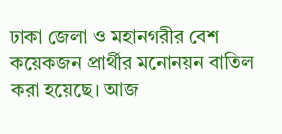ঢাকা জেলা ও মহানগরীর বেশ কয়েকজন প্রার্থীর মনোনয়ন বাতিল করা হয়েছে। আজ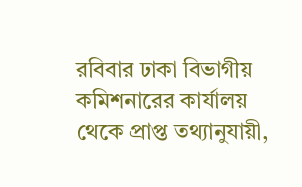রবিবার ঢাকা বিভাগীয় কমিশনারের কার্যালয় থেকে প্রাপ্ত তথ্যানুযায়ী,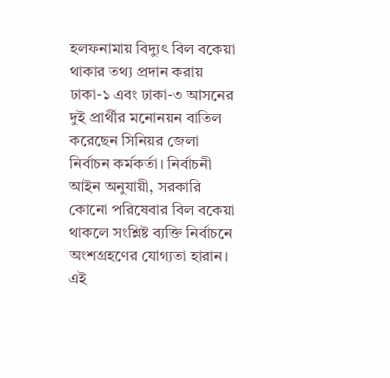হলফনামায় বিদ্যুৎ বিল বকেয়া থাকার তথ্য প্রদান করায় ঢাকা-১ এবং ঢাকা-৩ আসনের দুই প্রার্থীর মনোনয়ন বাতিল করেছেন সিনিয়র জেলা নির্বাচন কর্মকর্তা। নির্বাচনী আইন অনুযায়ী, সরকারি কোনো পরিষেবার বিল বকেয়া থাকলে সংশ্লিষ্ট ব্যক্তি নির্বাচনে অংশগ্রহণের যোগ্যতা হারান। এই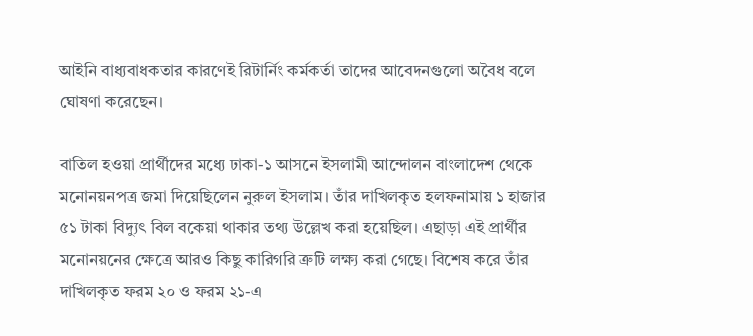আইনি বাধ্যবাধকতার কারণেই রিটার্নিং কর্মকর্তা তাদের আবেদনগুলো অবৈধ বলে ঘোষণা করেছেন।

বাতিল হওয়া প্রার্থীদের মধ্যে ঢাকা-১ আসনে ইসলামী আন্দোলন বাংলাদেশ থেকে মনোনয়নপত্র জমা দিয়েছিলেন নুরুল ইসলাম। তাঁর দাখিলকৃত হলফনামায় ১ হাজার ৫১ টাকা বিদ্যুৎ বিল বকেয়া থাকার তথ্য উল্লেখ করা হয়েছিল। এছাড়া এই প্রার্থীর মনোনয়নের ক্ষেত্রে আরও কিছু কারিগরি ত্রুটি লক্ষ্য করা গেছে। বিশেষ করে তাঁর দাখিলকৃত ফরম ২০ ও ফরম ২১-এ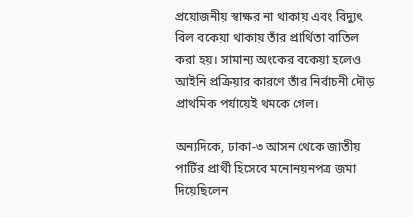প্রয়োজনীয় স্বাক্ষর না থাকায় এবং বিদ্যুৎ বিল বকেয়া থাকায় তাঁর প্রার্থিতা বাতিল করা হয়। সামান্য অংকের বকেয়া হলেও আইনি প্রক্রিয়ার কারণে তাঁর নির্বাচনী দৌড় প্রাথমিক পর্যায়েই থমকে গেল।

অন্যদিকে, ঢাকা-৩ আসন থেকে জাতীয় পার্টির প্রার্থী হিসেবে মনোনয়নপত্র জমা দিয়েছিলেন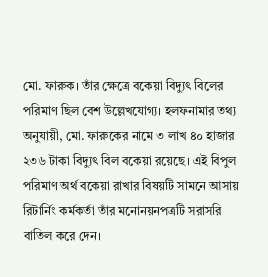মো. ফারুক। তাঁর ক্ষেত্রে বকেয়া বিদ্যুৎ বিলের পরিমাণ ছিল বেশ উল্লেখযোগ্য। হলফনামার তথ্য অনুযায়ী, মো. ফারুকের নামে ৩ লাখ ৪০ হাজার ২৩৬ টাকা বিদ্যুৎ বিল বকেয়া রয়েছে। এই বিপুল পরিমাণ অর্থ বকেয়া রাখার বিষয়টি সামনে আসায় রিটার্নিং কর্মকর্তা তাঁর মনোনয়নপত্রটি সরাসরি বাতিল করে দেন।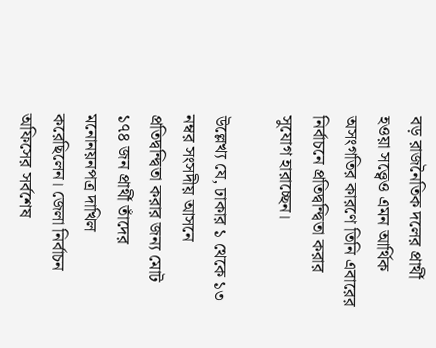বড় রাজনৈতিক দলের প্রার্থী হওয়া সত্ত্বেও এমন আর্থিক অসংগতির কারণে তিনি এবারের নির্বাচনে প্রতিদ্বন্দ্বিতা করার সুযোগ হারাচ্ছেন।

উল্লেখ্য যে, ঢাকার ১ থেকে ১৩ নম্বর সংসদীয় আসনে প্রতিদ্বন্দ্বিতা করার জন্য মোট ১৭৪ জন প্রার্থী তাঁদের মনোনয়নপত্র দাখিল করেছিলেন। জেলা নির্বাচন অফিসের সর্বশেষ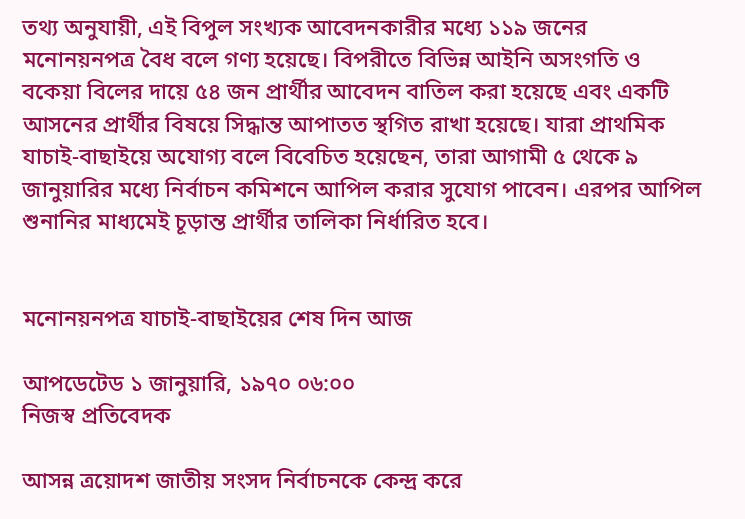তথ্য অনুযায়ী, এই বিপুল সংখ্যক আবেদনকারীর মধ্যে ১১৯ জনের মনোনয়নপত্র বৈধ বলে গণ্য হয়েছে। বিপরীতে বিভিন্ন আইনি অসংগতি ও বকেয়া বিলের দায়ে ৫৪ জন প্রার্থীর আবেদন বাতিল করা হয়েছে এবং একটি আসনের প্রার্থীর বিষয়ে সিদ্ধান্ত আপাতত স্থগিত রাখা হয়েছে। যারা প্রাথমিক যাচাই-বাছাইয়ে অযোগ্য বলে বিবেচিত হয়েছেন, তারা আগামী ৫ থেকে ৯ জানুয়ারির মধ্যে নির্বাচন কমিশনে আপিল করার সুযোগ পাবেন। এরপর আপিল শুনানির মাধ্যমেই চূড়ান্ত প্রার্থীর তালিকা নির্ধারিত হবে।


মনোনয়নপত্র যাচাই-বাছাইয়ের শেষ দিন আজ

আপডেটেড ১ জানুয়ারি, ১৯৭০ ০৬:০০
নিজস্ব প্রতিবেদক

আসন্ন ত্রয়োদশ জাতীয় সংসদ নির্বাচনকে কেন্দ্র করে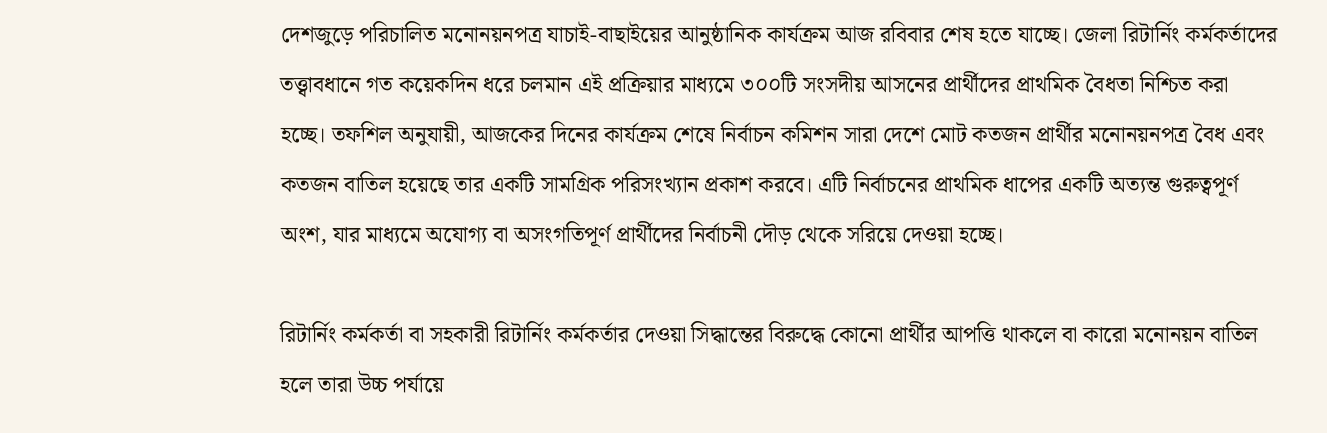দেশজুড়ে পরিচালিত মনোনয়নপত্র যাচাই-বাছাইয়ের আনুষ্ঠানিক কার্যক্রম আজ রবিবার শেষ হতে যাচ্ছে। জেলা রিটার্নিং কর্মকর্তাদের তত্ত্বাবধানে গত কয়েকদিন ধরে চলমান এই প্রক্রিয়ার মাধ্যমে ৩০০টি সংসদীয় আসনের প্রার্থীদের প্রাথমিক বৈধতা নিশ্চিত করা হচ্ছে। তফশিল অনুযায়ী, আজকের দিনের কার্যক্রম শেষে নির্বাচন কমিশন সারা দেশে মোট কতজন প্রার্থীর মনোনয়নপত্র বৈধ এবং কতজন বাতিল হয়েছে তার একটি সামগ্রিক পরিসংখ্যান প্রকাশ করবে। এটি নির্বাচনের প্রাথমিক ধাপের একটি অত্যন্ত গুরুত্বপূর্ণ অংশ, যার মাধ্যমে অযোগ্য বা অসংগতিপূর্ণ প্রার্থীদের নির্বাচনী দৌড় থেকে সরিয়ে দেওয়া হচ্ছে।

রিটার্নিং কর্মকর্তা বা সহকারী রিটার্নিং কর্মকর্তার দেওয়া সিদ্ধান্তের বিরুদ্ধে কোনো প্রার্থীর আপত্তি থাকলে বা কারো মনোনয়ন বাতিল হলে তারা উচ্চ পর্যায়ে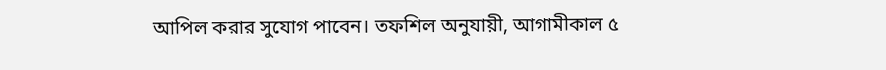আপিল করার সুযোগ পাবেন। তফশিল অনুযায়ী, আগামীকাল ৫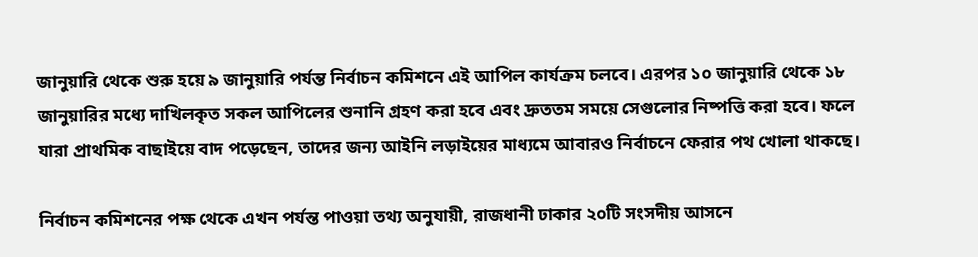জানুয়ারি থেকে শুরু হয়ে ৯ জানুয়ারি পর্যন্ত নির্বাচন কমিশনে এই আপিল কার্যক্রম চলবে। এরপর ১০ জানুয়ারি থেকে ১৮ জানুয়ারির মধ্যে দাখিলকৃত সকল আপিলের শুনানি গ্রহণ করা হবে এবং দ্রুততম সময়ে সেগুলোর নিষ্পত্তি করা হবে। ফলে যারা প্রাথমিক বাছাইয়ে বাদ পড়েছেন, তাদের জন্য আইনি লড়াইয়ের মাধ্যমে আবারও নির্বাচনে ফেরার পথ খোলা থাকছে।

নির্বাচন কমিশনের পক্ষ থেকে এখন পর্যন্ত পাওয়া তথ্য অনুযায়ী, রাজধানী ঢাকার ২০টি সংসদীয় আসনে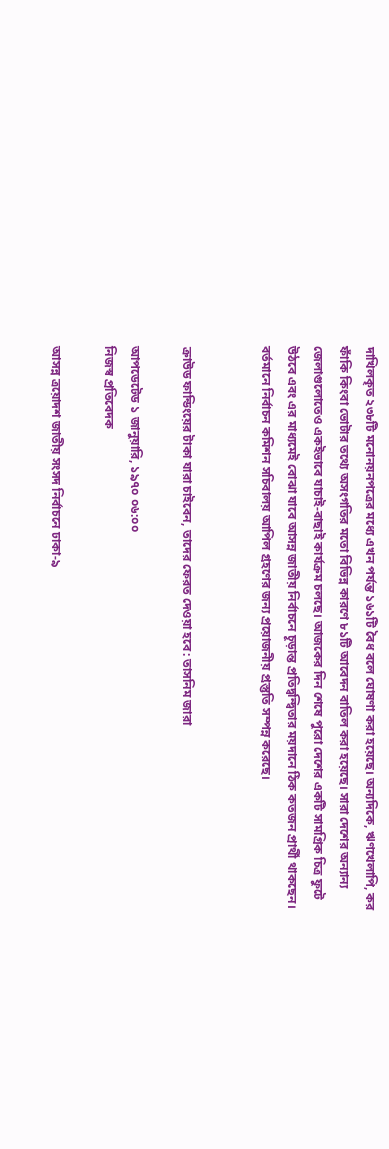দাখিলকৃত ২৩৮টি মনোনয়নপত্রের মধ্যে এখন পর্যন্ত ১৬১টি বৈধ বলে ঘোষণা করা হয়েছে। অন্যদিকে, ঋণখেলাপি, কর ফাঁকি কিংবা ভোটার তথ্যে অসংগতির মতো বিভিন্ন কারণে ৮১টি আবেদন বাতিল করা হয়েছে। সারা দেশের অন্যান্য জেলাগুলোতেও একইভাবে যাচাই-বাছাই কার্যক্রম চলছে। আজকের দিন শেষে পুরো দেশের একটি সামগ্রিক চিত্র ফুটে উঠবে এবং এর মাধ্যমেই বোঝা যাবে আসন্ন জাতীয় নির্বাচনে চূড়ান্ত প্রতিদ্বন্দ্বিতার ময়দানে ঠিক কতজন প্রার্থী থাকছেন। বর্তমানে নির্বাচন কমিশন সচিবালয় আপিল গ্রহণের জন্য প্রয়োজনীয় প্রস্তুতি সম্পন্ন করেছে।


ক্রাউড ফান্ডিংয়ের টাকা যারা চাইবেন, তাদের ফেরত দেওয়া হবে: তাসনিম জারা

আপডেটেড ১ জানুয়ারি, ১৯৭০ ০৬:০০
নিজস্ব প্রতিবেদক

আসন্ন ত্রয়োদশ জাতীয় সংসদ নির্বাচনে ঢাকা-৯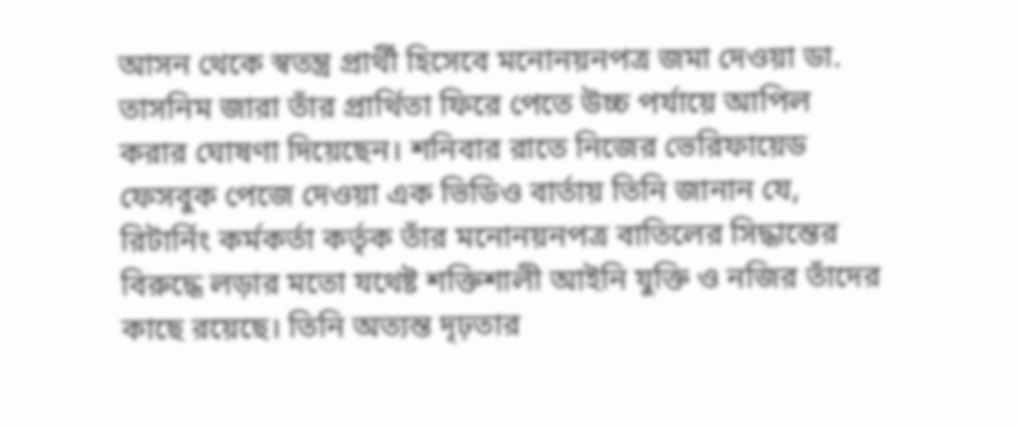আসন থেকে স্বতন্ত্র প্রার্থী হিসেবে মনোনয়নপত্র জমা দেওয়া ডা. তাসনিম জারা তাঁর প্রার্থিতা ফিরে পেতে উচ্চ পর্যায়ে আপিল করার ঘোষণা দিয়েছেন। শনিবার রাতে নিজের ভেরিফায়েড ফেসবুক পেজে দেওয়া এক ভিডিও বার্তায় তিনি জানান যে, রিটার্নিং কর্মকর্তা কর্তৃক তাঁর মনোনয়নপত্র বাতিলের সিদ্ধান্তের বিরুদ্ধে লড়ার মতো যথেষ্ট শক্তিশালী আইনি যুক্তি ও নজির তাঁদের কাছে রয়েছে। তিনি অত্যন্ত দৃঢ়তার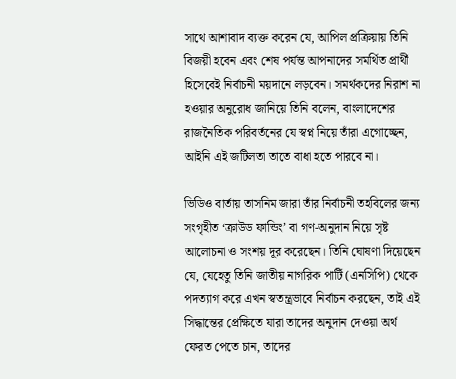সাথে আশাবাদ ব্যক্ত করেন যে, আপিল প্রক্রিয়ায় তিনি বিজয়ী হবেন এবং শেষ পর্যন্ত আপনাদের সমর্থিত প্রার্থী হিসেবেই নির্বাচনী ময়দানে লড়বেন। সমর্থকদের নিরাশ না হওয়ার অনুরোধ জানিয়ে তিনি বলেন, বাংলাদেশের রাজনৈতিক পরিবর্তনের যে স্বপ্ন নিয়ে তাঁরা এগোচ্ছেন, আইনি এই জটিলতা তাতে বাধা হতে পারবে না।

ভিডিও বার্তায় তাসনিম জারা তাঁর নির্বাচনী তহবিলের জন্য সংগৃহীত ‘ক্রাউড ফান্ডিং’ বা গণ-অনুদান নিয়ে সৃষ্ট আলোচনা ও সংশয় দূর করেছেন। তিনি ঘোষণা দিয়েছেন যে, যেহেতু তিনি জাতীয় নাগরিক পার্টি (এনসিপি) থেকে পদত্যাগ করে এখন স্বতন্ত্রভাবে নির্বাচন করছেন, তাই এই সিদ্ধান্তের প্রেক্ষিতে যারা তাদের অনুদান দেওয়া অর্থ ফেরত পেতে চান, তাদের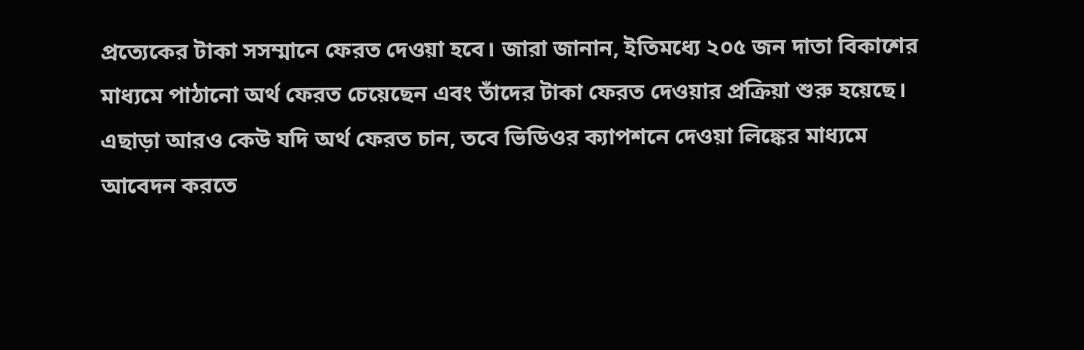প্রত্যেকের টাকা সসম্মানে ফেরত দেওয়া হবে। জারা জানান, ইতিমধ্যে ২০৫ জন দাতা বিকাশের মাধ্যমে পাঠানো অর্থ ফেরত চেয়েছেন এবং তাঁদের টাকা ফেরত দেওয়ার প্রক্রিয়া শুরু হয়েছে। এছাড়া আরও কেউ যদি অর্থ ফেরত চান, তবে ভিডিওর ক্যাপশনে দেওয়া লিঙ্কের মাধ্যমে আবেদন করতে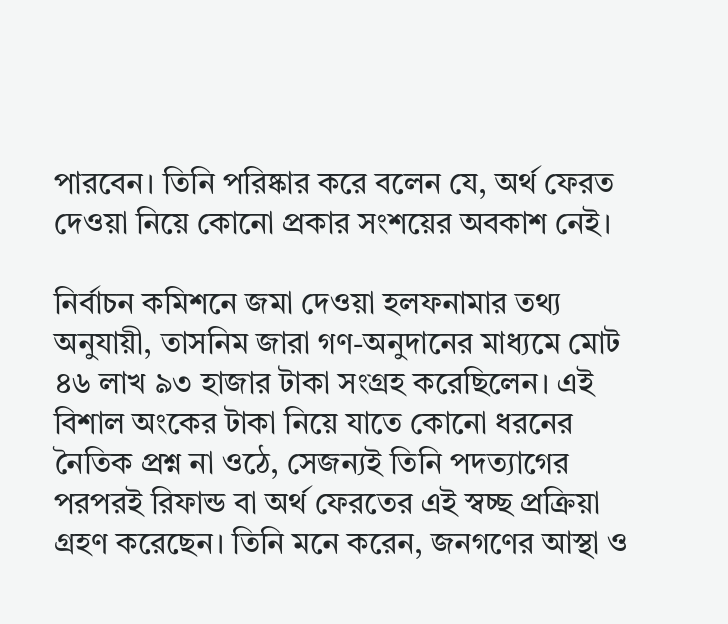পারবেন। তিনি পরিষ্কার করে বলেন যে, অর্থ ফেরত দেওয়া নিয়ে কোনো প্রকার সংশয়ের অবকাশ নেই।

নির্বাচন কমিশনে জমা দেওয়া হলফনামার তথ্য অনুযায়ী, তাসনিম জারা গণ-অনুদানের মাধ্যমে মোট ৪৬ লাখ ৯৩ হাজার টাকা সংগ্রহ করেছিলেন। এই বিশাল অংকের টাকা নিয়ে যাতে কোনো ধরনের নৈতিক প্রশ্ন না ওঠে, সেজন্যই তিনি পদত্যাগের পরপরই রিফান্ড বা অর্থ ফেরতের এই স্বচ্ছ প্রক্রিয়া গ্রহণ করেছেন। তিনি মনে করেন, জনগণের আস্থা ও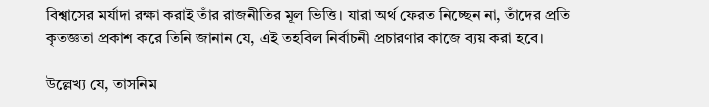বিশ্বাসের মর্যাদা রক্ষা করাই তাঁর রাজনীতির মূল ভিত্তি। যারা অর্থ ফেরত নিচ্ছেন না, তাঁদের প্রতি কৃতজ্ঞতা প্রকাশ করে তিনি জানান যে, এই তহবিল নির্বাচনী প্রচারণার কাজে ব্যয় করা হবে।

উল্লেখ্য যে, তাসনিম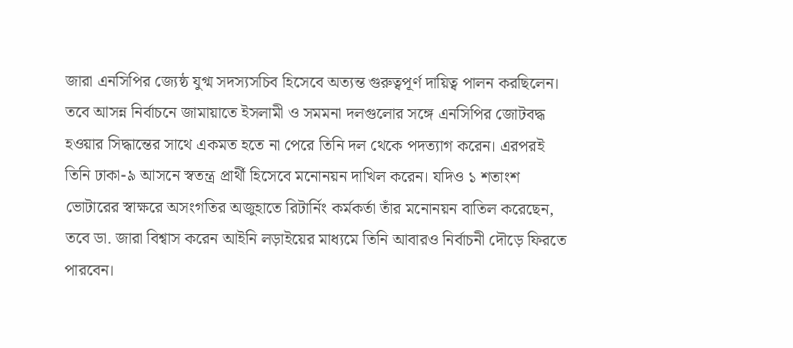জারা এনসিপির জ্যেষ্ঠ যুগ্ম সদস্যসচিব হিসেবে অত্যন্ত গুরুত্বপূর্ণ দায়িত্ব পালন করছিলেন। তবে আসন্ন নির্বাচনে জামায়াতে ইসলামী ও সমমনা দলগুলোর সঙ্গে এনসিপির জোটবদ্ধ হওয়ার সিদ্ধান্তের সাথে একমত হতে না পেরে তিনি দল থেকে পদত্যাগ করেন। এরপরই তিনি ঢাকা-৯ আসনে স্বতন্ত্র প্রার্থী হিসেবে মনোনয়ন দাখিল করেন। যদিও ১ শতাংশ ভোটারের স্বাক্ষরে অসংগতির অজুহাতে রিটার্নিং কর্মকর্তা তাঁর মনোনয়ন বাতিল করেছেন, তবে ডা. জারা বিশ্বাস করেন আইনি লড়াইয়ের মাধ্যমে তিনি আবারও নির্বাচনী দৌড়ে ফিরতে পারবেন।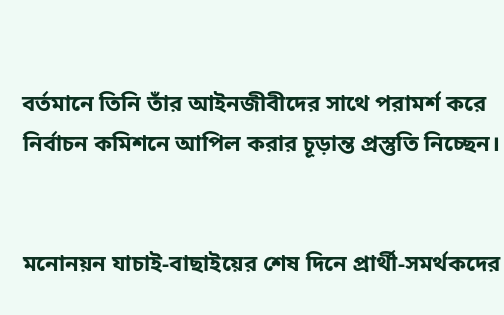বর্তমানে তিনি তাঁর আইনজীবীদের সাথে পরামর্শ করে নির্বাচন কমিশনে আপিল করার চূড়ান্ত প্রস্তুতি নিচ্ছেন।


মনোনয়ন যাচাই-বাছাইয়ের শেষ দিনে প্রার্থী-সমর্থকদের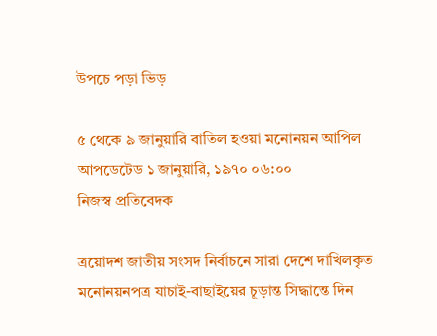উপচে পড়া ভিড়

৫ থেকে ৯ জানুয়ারি বাতিল হওয়া মনোনয়ন আপিল
আপডেটেড ১ জানুয়ারি, ১৯৭০ ০৬:০০
নিজস্ব প্রতিবেদক

ত্রয়োদশ জাতীয় সংসদ নির্বাচনে সারা দেশে দাখিলকৃত মনোনয়নপত্র যাচাই-বাছাইয়ের চূড়ান্ত সিদ্ধান্তে দিন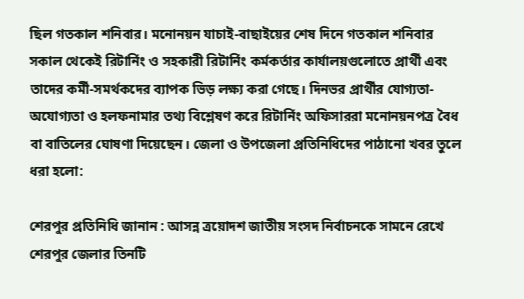ছিল গতকাল শনিবার। মনোনয়ন যাচাই-বাছাইয়ের শেষ দিনে গতকাল শনিবার সকাল থেকেই রিটার্নিং ও সহকারী রিটার্নিং কর্মকর্তার কার্যালয়গুলোতে প্রার্থী এবং তাদের কর্মী-সমর্থকদের ব্যাপক ভিড় লক্ষ্য করা গেছে। দিনভর প্রার্থীর যোগ্যতা-অযোগ্যতা ও হলফনামার তথ্য বিশ্লেষণ করে রিটার্নিং অফিসাররা মনোনয়নপত্র বৈধ বা বাতিলের ঘোষণা দিয়েছেন। জেলা ও উপজেলা প্রতিনিধিদের পাঠানো খবর তুলে ধরা হলো:

শেরপুর প্রতিনিধি জানান : আসন্ন ত্রয়োদশ জাতীয় সংসদ নির্বাচনকে সামনে রেখে শেরপুর জেলার তিনটি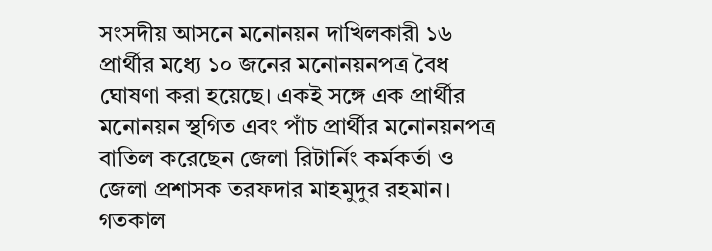সংসদীয় আসনে মনোনয়ন দাখিলকারী ১৬ প্রার্থীর মধ্যে ১০ জনের মনোনয়নপত্র বৈধ ঘোষণা করা হয়েছে। একই সঙ্গে এক প্রার্থীর মনোনয়ন স্থগিত এবং পাঁচ প্রার্থীর মনোনয়নপত্র বাতিল করেছেন জেলা রিটার্নিং কর্মকর্তা ও জেলা প্রশাসক তরফদার মাহমুদুর রহমান। গতকাল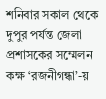শনিবার সকাল থেকে দুপুর পর্যন্ত জেলা প্রশাসকের সম্মেলন কক্ষ ‘রজনীগন্ধা’-য়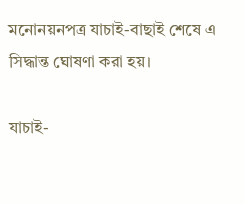মনোনয়নপত্র যাচাই-বাছাই শেষে এ সিদ্ধান্ত ঘোষণা করা হয়।

যাচাই-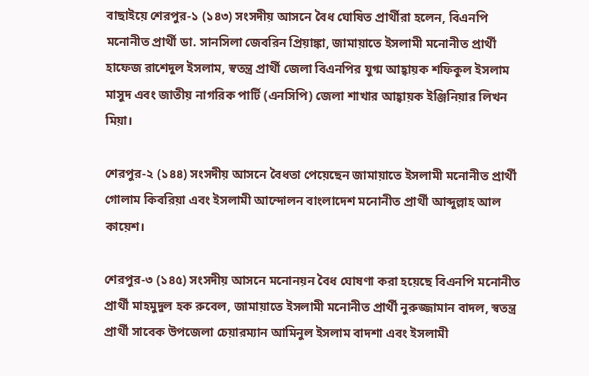বাছাইয়ে শেরপুর-১ (১৪৩) সংসদীয় আসনে বৈধ ঘোষিত প্রার্থীরা হলেন, বিএনপি মনোনীত প্রার্থী ডা. সানসিলা জেবরিন প্রিয়াঙ্কা, জামায়াতে ইসলামী মনোনীত প্রার্থী হাফেজ রাশেদুল ইসলাম, স্বতন্ত্র প্রার্থী জেলা বিএনপির যুগ্ম আহ্বায়ক শফিকুল ইসলাম মাসুদ এবং জাতীয় নাগরিক পার্টি (এনসিপি) জেলা শাখার আহ্বায়ক ইঞ্জিনিয়ার লিখন মিয়া।

শেরপুর-২ (১৪৪) সংসদীয় আসনে বৈধতা পেয়েছেন জামায়াতে ইসলামী মনোনীত প্রার্থী গোলাম কিবরিয়া এবং ইসলামী আন্দোলন বাংলাদেশ মনোনীত প্রার্থী আব্দুল্লাহ আল কায়েশ।

শেরপুর-৩ (১৪৫) সংসদীয় আসনে মনোনয়ন বৈধ ঘোষণা করা হয়েছে বিএনপি মনোনীত প্রার্থী মাহমুদুল হক রুবেল, জামায়াতে ইসলামী মনোনীত প্রার্থী নুরুজ্জামান বাদল, স্বতন্ত্র প্রার্থী সাবেক উপজেলা চেয়ারম্যান আমিনুল ইসলাম বাদশা এবং ইসলামী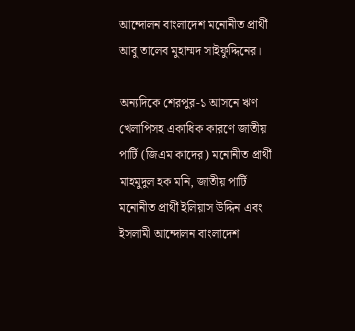আন্দোলন বাংলাদেশ মনোনীত প্রার্থী আবু তালেব মুহাম্মদ সাইফুদ্দিনের।

অন্যদিকে শেরপুর-১ আসনে ঋণ খেলাপিসহ একাধিক কারণে জাতীয় পার্টি (জিএম কাদের) মনোনীত প্রার্থী মাহমুদুল হক মনি, জাতীয় পার্টি মনোনীত প্রার্থী ইলিয়াস উদ্দিন এবং ইসলামী আন্দোলন বাংলাদেশ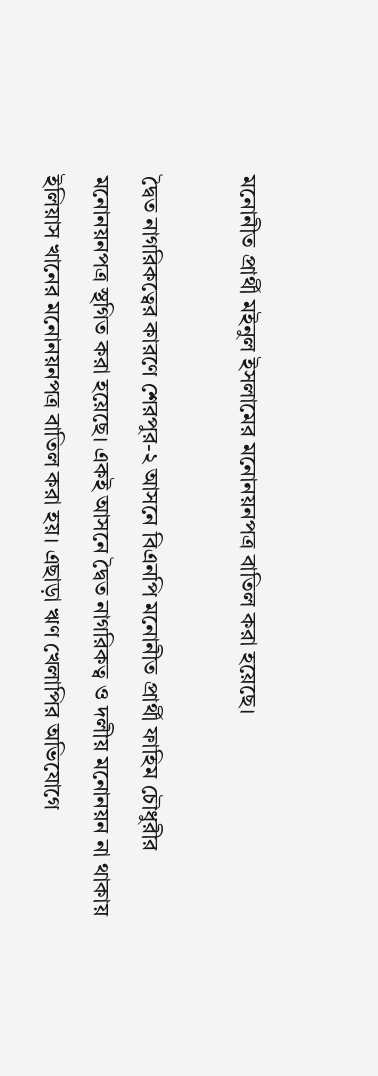মনোনীত প্রার্থী মইনুল ইসলামের মনোনয়নপত্র বাতিল করা হয়েছে।

দ্বৈত নাগরিকত্বের কারণে শেরপুর-২ আসনে বিএনপি মনোনীত প্রার্থী ফাহিম চৌধুরীর মনোনয়নপত্র স্থগিত করা হয়েছে। একই আসনে দ্বৈত নাগরিকত্ব ও দলীয় মনোনয়ন না থাকায় ইলিয়াস খানের মনোনয়নপত্র বাতিল করা হয়। এছাড়া ঋণ খেলাপির অভিযোগে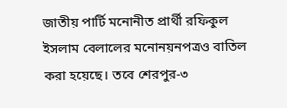জাতীয় পার্টি মনোনীত প্রার্থী রফিকুল ইসলাম বেলালের মনোনয়নপত্রও বাতিল করা হয়েছে। তবে শেরপুর-৩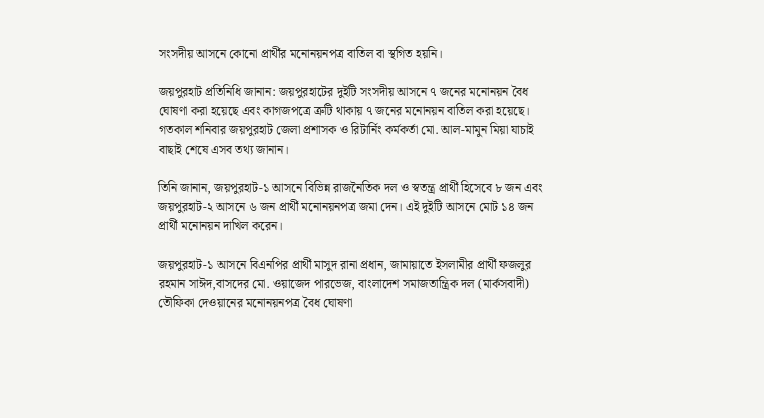সংসদীয় আসনে কোনো প্রার্থীর মনোনয়নপত্র বাতিল বা স্থগিত হয়নি।

জয়পুরহাট প্রতিনিধি জানান: জয়পুরহাটের দুইটি সংসদীয় আসনে ৭ জনের মনোনয়ন বৈধ ঘোষণা করা হয়েছে এবং কাগজপত্রে ত্রুটি থাকায় ৭ জনের মনোনয়ন বাতিল করা হয়েছে। গতকাল শনিবার জয়পুরহাট জেলা প্রশাসক ও রিটার্নিং কর্মকর্তা মো. আল-মামুন মিয়া যাচাই বাছাই শেষে এসব তথ্য জানান।

তিনি জানান, জয়পুরহাট-১ আসনে বিভিন্ন রাজনৈতিক দল ও স্বতন্ত্র প্রার্থী হিসেবে ৮ জন এবং জয়পুরহাট-২ আসনে ৬ জন প্রার্থী মনোনয়নপত্র জমা দেন। এই দুইটি আসনে মোট ১৪ জন প্রার্থী মনোনয়ন দাখিল করেন।

জয়পুরহাট-১ আসনে বিএনপির প্রার্থী মাসুদ রানা প্রধান, জামায়াতে ইসলামীর প্রার্থী ফজলুর রহমান সাঈদ,বাসদের মো. ওয়াজেদ পারভেজ, বাংলাদেশ সমাজতান্ত্রিক দল (মার্কসবাদী) তৌফিকা দেওয়ানের মনোনয়নপত্র বৈধ ঘোষণা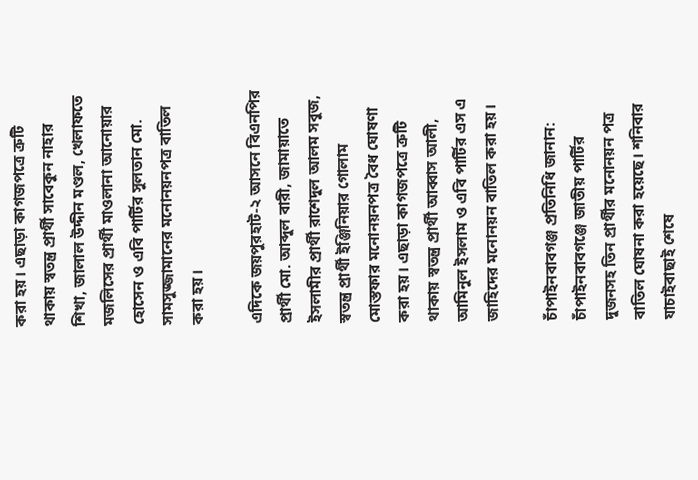করা হয়। এছাড়া কাগজপত্রে ত্রুটি থাকায় স্বতন্ত্র প্রার্থী সাবেকুন নাহার শিখা, জালাল উদ্দীন মণ্ডল, খেলাফতে মজলিসের প্রার্থী মাওলানা আনোয়ার হোসেন ও এবি পার্টির সুলতান মো. সামসুজ্জামানের মনোনয়নপত্র বাতিল করা হয়।

এদিকে জয়পুরহাট-২ আসনে বিএনপির প্রার্থী মো. আব্দুল বারী, জামায়াতে ইসলামীর প্রার্থী রাশেদুল আলম সবুজ, স্বতন্ত্র প্রার্থী ইঞ্জিনিয়ার গোলাম মোস্তফার মনোনয়নপত্র বৈধ ঘোষণা করা হয়। এছাড়া কাগজপত্রে ত্রুটি থাকায় স্বতন্ত্র প্রার্থী আব্বাস আলী, আমিনুল ইসলাম ও এবি পার্টির এস এ জাহিদের মনোনয়ন বাতিল করা হয়।

চাঁপাইনবাবগঞ্জ প্রতিনিধি জানান: চাঁপাইনবাবগঞ্জে জাতীয় পার্টির দুজনসহ তিন প্রার্থীর মনোনয়ন পত্র বাতিল ঘোষনা করা হয়েছে। শনিবার যাচাইবাছাই শেষে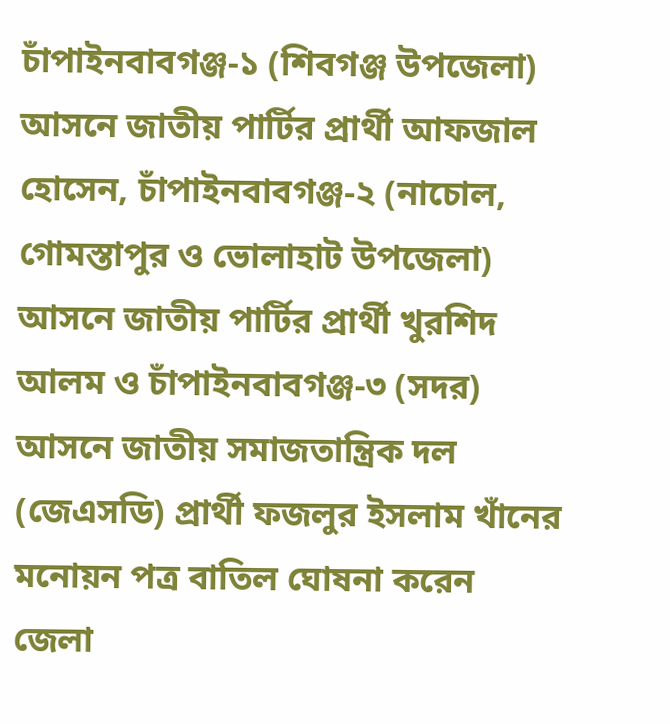চাঁপাইনবাবগঞ্জ-১ (শিবগঞ্জ উপজেলা) আসনে জাতীয় পার্টির প্রার্থী আফজাল হোসেন, চাঁপাইনবাবগঞ্জ-২ (নাচোল, গোমস্তাপুর ও ভোলাহাট উপজেলা) আসনে জাতীয় পার্টির প্রার্থী খুরশিদ আলম ও চাঁপাইনবাবগঞ্জ-৩ (সদর) আসনে জাতীয় সমাজতান্ত্রিক দল (জেএসডি) প্রার্থী ফজলুর ইসলাম খাঁনের মনোয়ন পত্র বাতিল ঘোষনা করেন জেলা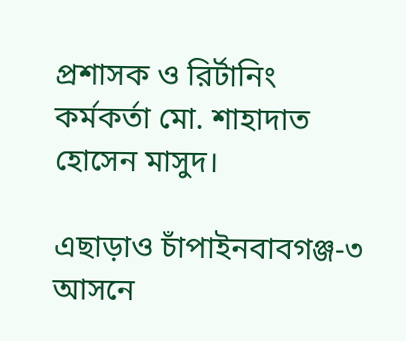প্রশাসক ও রির্টানিং কর্মকর্তা মো. শাহাদাত হোসেন মাসুদ।

এছাড়াও চাঁপাইনবাবগঞ্জ-৩ আসনে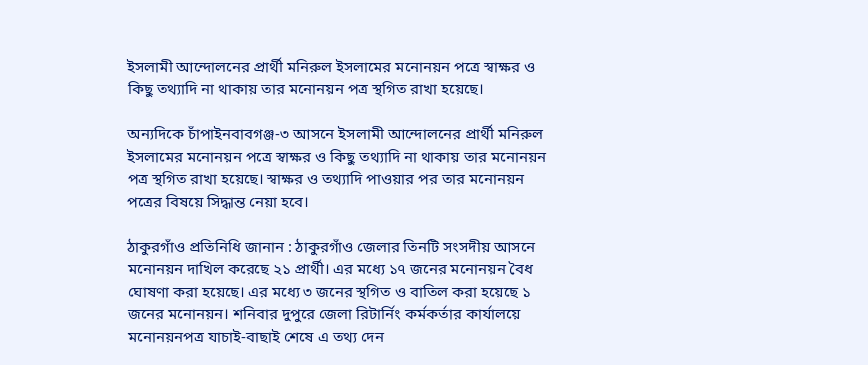ইসলামী আন্দোলনের প্রার্থী মনিরুল ইসলামের মনোনয়ন পত্রে স্বাক্ষর ও কিছু তথ্যাদি না থাকায় তার মনোনয়ন পত্র স্থগিত রাখা হয়েছে।

অন্যদিকে চাঁপাইনবাবগঞ্জ-৩ আসনে ইসলামী আন্দোলনের প্রার্থী মনিরুল ইসলামের মনোনয়ন পত্রে স্বাক্ষর ও কিছু তথ্যাদি না থাকায় তার মনোনয়ন পত্র স্থগিত রাখা হয়েছে। স্বাক্ষর ও তথ্যাদি পাওয়ার পর তার মনোনয়ন পত্রের বিষয়ে সিদ্ধান্ত নেয়া হবে।

ঠাকুরগাঁও প্রতিনিধি জানান : ঠাকুরগাঁও জেলার তিনটি সংসদীয় আসনে মনোনয়ন দাখিল করেছে ২১ প্রার্থী। এর মধ্যে ১৭ জনের মনোনয়ন বৈধ ঘোষণা করা হয়েছে। এর মধ্যে ৩ জনের স্থগিত ও বাতিল করা হয়েছে ১ জনের মনোনয়ন। শনিবার দুপুরে জেলা রিটার্নিং কর্মকর্তার কার্যালয়ে মনোনয়নপত্র যাচাই-বাছাই শেষে এ তথ্য দেন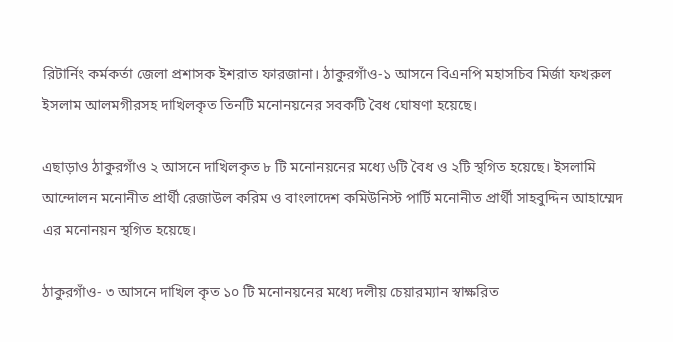রিটার্নিং কর্মকর্তা জেলা প্রশাসক ইশরাত ফারজানা। ঠাকুরগাঁও-১ আসনে বিএনপি মহাসচিব মির্জা ফখরুল ইসলাম আলমগীরসহ দাখিলকৃত তিনটি মনোনয়নের সবকটি বৈধ ঘোষণা হয়েছে।

এছাড়াও ঠাকুরগাঁও ২ আসনে দাখিলকৃত ৮ টি মনোনয়নের মধ্যে ৬টি বৈধ ও ২টি স্থগিত হয়েছে। ইসলামি আন্দোলন মনোনীত প্রার্থী রেজাউল করিম ও বাংলাদেশ কমিউনিস্ট পার্টি মনোনীত প্রার্থী সাহবুদ্দিন আহাম্মেদ এর মনোনয়ন স্থগিত হয়েছে।

ঠাকুরগাঁও- ৩ আসনে দাখিল কৃত ১০ টি মনোনয়নের মধ্যে দলীয় চেয়ারম্যান স্বাক্ষরিত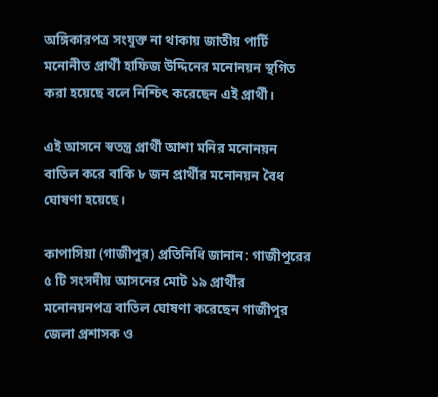অঙ্গিকারপত্র সংযুক্ত না থাকায় জাতীয় পার্টি মনোনীত প্রার্থী হাফিজ উদ্দিনের মনোনয়ন স্থগিত করা হয়েছে বলে নিশ্চিৎ করেছেন এই প্রার্থী।

এই আসনে স্বতন্ত্র প্রার্থী আশা মনির মনোনয়ন বাতিল করে বাকি ৮ জন প্রার্থীর মনোনয়ন বৈধ ঘোষণা হয়েছে।

কাপাসিয়া (গাজীপুর) প্রতিনিধি জানান: গাজীপুরের ৫ টি সংসদীয় আসনের মোট ১৯ প্রার্থীর মনোনয়নপত্র বাতিল ঘোষণা করেছেন গাজীপুর জেলা প্রশাসক ও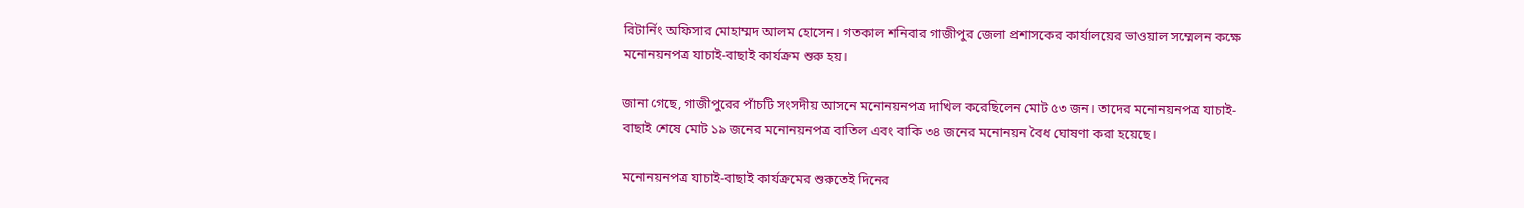রিটার্নিং অফিসার মোহাম্মদ আলম হোসেন। গতকাল শনিবার গাজীপুর জেলা প্রশাসকের কার্যালয়ের ভাওয়াল সম্মেলন কক্ষে মনোনয়নপত্র যাচাই-বাছাই কার্যক্রম শুরু হয়।

জানা গেছে, গাজীপুরের পাঁচটি সংসদীয় আসনে মনোনয়নপত্র দাখিল করেছিলেন মোট ৫৩ জন। তাদের মনোনয়নপত্র যাচাই-বাছাই শেষে মোট ১৯ জনের মনোনয়নপত্র বাতিল এবং বাকি ৩৪ জনের মনোনয়ন বৈধ ঘোষণা করা হয়েছে।

মনোনয়নপত্র যাচাই-বাছাই কার্যক্রমের শুরুতেই দিনের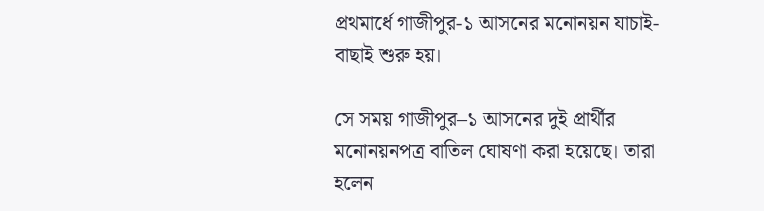প্রথমার্ধে গাজীপুর-১ আসনের মনোনয়ন যাচাই-বাছাই শুরু হয়।

সে সময় গাজীপুর–১ আসনের দুই প্রার্থীর মনোনয়নপত্র বাতিল ঘোষণা করা হয়েছে। তারা হলেন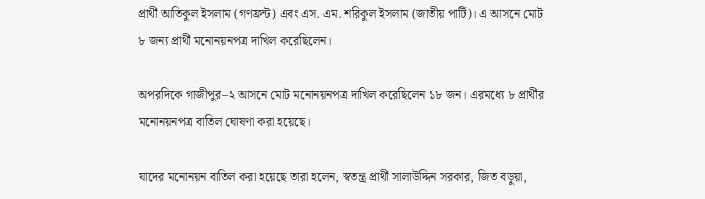প্রার্থী আতিকুল ইসলাম (গণফ্রন্ট) এবং এস. এম. শরিকুল ইসলাম (জাতীয় পার্টি)। এ আসনে মোট ৮ জন্য প্রার্থী মনোনয়নপত্র দাখিল করেছিলেন।

অপরদিকে গাজীপুর–২ আসনে মোট মনোনয়নপত্র দাখিল করেছিলেন ১৮ জন। এরমধ্যে ৮ প্রার্থীর মনোনয়নপত্র বাতিল ঘোষণা করা হয়েছে।

যাদের মনোনয়ন বাতিল করা হয়েছে তারা হলেন, স্বতন্ত্র প্রার্থী সালাউদ্দিন সরকার, জিত বড়ুয়া,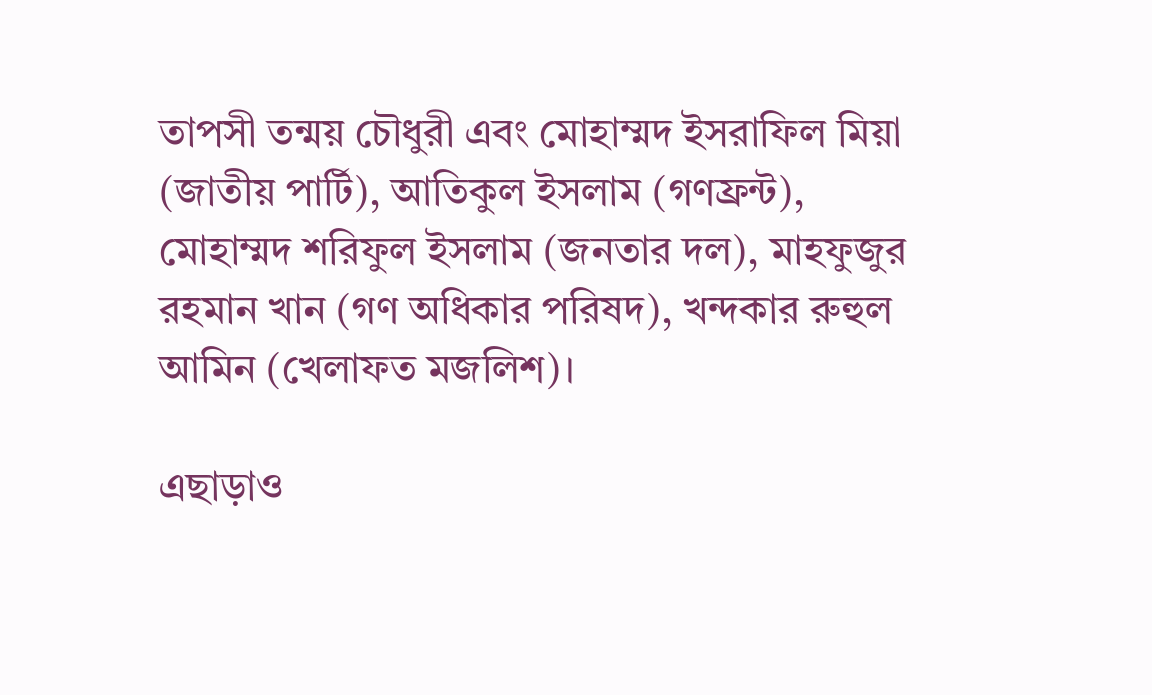তাপসী তন্ময় চৌধুরী এবং মোহাম্মদ ইসরাফিল মিয়া (জাতীয় পার্টি), আতিকুল ইসলাম (গণফ্রন্ট), মোহাম্মদ শরিফুল ইসলাম (জনতার দল), মাহফুজুর রহমান খান (গণ অধিকার পরিষদ), খন্দকার রুহুল আমিন (খেলাফত মজলিশ)।

এছাড়াও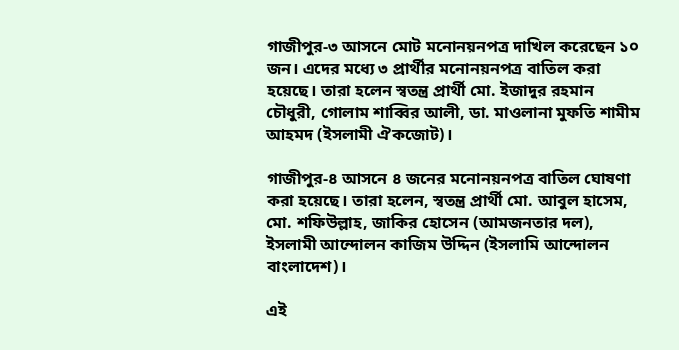গাজীপুর-৩ আসনে মোট মনোনয়নপত্র দাখিল করেছেন ১০ জন। এদের মধ্যে ৩ প্রার্থীর মনোনয়নপত্র বাতিল করা হয়েছে। তারা হলেন স্বতন্ত্র প্রার্থী মো. ইজাদুর রহমান চৌধুরী, গোলাম শাব্বির আলী, ডা. মাওলানা মুফতি শামীম আহমদ (ইসলামী ঐকজোট)।

গাজীপুর-৪ আসনে ৪ জনের মনোনয়নপত্র বাতিল ঘোষণা করা হয়েছে। তারা হলেন, স্বতন্ত্র প্রার্থী মো. আবুল হাসেম, মো. শফিউল্লাহ, জাকির হোসেন (আমজনতার দল), ইসলামী আন্দোলন কাজিম উদ্দিন (ইসলামি আন্দোলন বাংলাদেশ)।

এই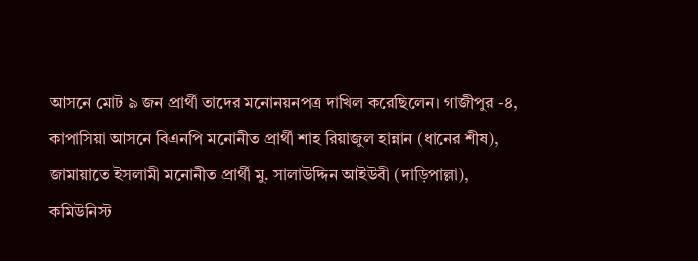আসনে মোট ৯ জন প্রার্থী তাদের মনোনয়নপত্র দাখিল করেছিলেন। গাজীপুর -৪, কাপাসিয়া আসনে বিএনপি মনোনীত প্রার্থী শাহ রিয়াজুল হান্নান (ধানের শীষ), জামায়াতে ইসলামী মনোনীত প্রার্থী মু. সালাউদ্দিন আইউবী (দাড়িপাল্লা), কমিউনিস্ট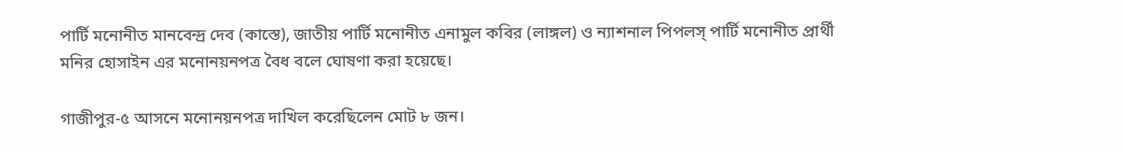পার্টি মনোনীত মানবেন্দ্র দেব (কাস্তে), জাতীয় পার্টি মনোনীত এনামুল কবির (লাঙ্গল) ও ন্যাশনাল পিপলস্ পার্টি মনোনীত প্রার্থী মনির হোসাইন এর মনোনয়নপত্র বৈধ বলে ঘোষণা করা হয়েছে।

গাজীপুর-৫ আসনে মনোনয়নপত্র দাখিল করেছিলেন মোট ৮ জন।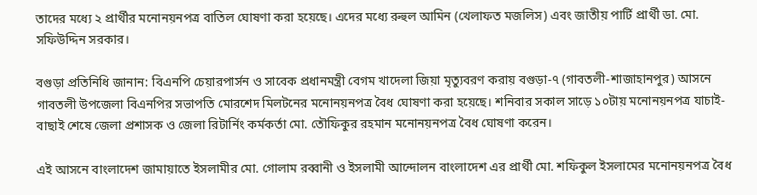তাদের মধ্যে ২ প্রার্থীর মনোনয়নপত্র বাতিল ঘোষণা করা হয়েছে। এদের মধ্যে রুহুল আমিন (খেলাফত মজলিস) এবং জাতীয় পার্টি প্রার্থী ডা. মো. সফিউদ্দিন সরকার।

বগুড়া প্রতিনিধি জানান: বিএনপি চেয়ারপার্সন ও সাবেক প্রধানমন্ত্রী বেগম খাদেলা জিয়া মৃত্যুবরণ করায় বগুড়া-৭ (গাবতলী-শাজাহানপুর) আসনে গাবতলী উপজেলা বিএনপির সভাপতি মোরশেদ মিলটনের মনোনয়নপত্র বৈধ ঘোষণা করা হয়েছে। শনিবার সকাল সাড়ে ১০টায় মনোনয়নপত্র যাচাই-বাছাই শেষে জেলা প্রশাসক ও জেলা রিটার্নিং কর্মকর্তা মো. তৌফিকুর রহমান মনোনয়নপত্র বৈধ ঘোষণা করেন।

এই আসনে বাংলাদেশ জামায়াতে ইসলামীর মো. গোলাম রব্বানী ও ইসলামী আন্দোলন বাংলাদেশ এর প্রার্থী মো. শফিকুল ইসলামের মনোনয়নপত্র বৈধ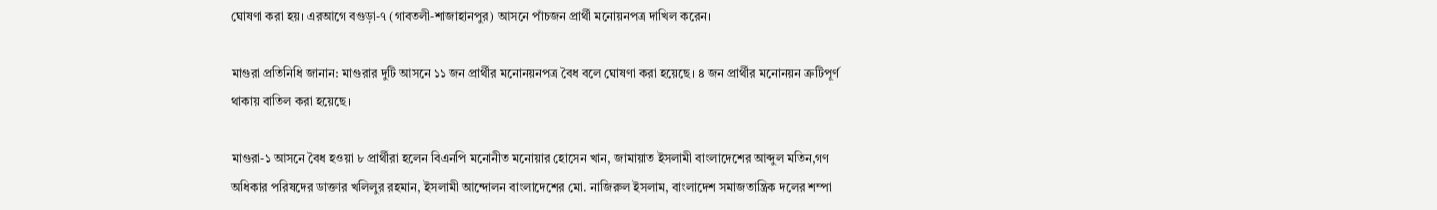ঘোষণা করা হয়। এরআগে বগুড়া-৭ (গাবতলী-শাজাহানপুর) আসনে পাঁচজন প্রার্থী মনোয়নপত্র দাখিল করেন।

মাগুরা প্রতিনিধি জানান: মাগুরার দুটি আসনে ১১ জন প্রার্থীর মনোনয়নপত্র বৈধ বলে ঘোষণা করা হয়েছে। ৪ জন প্রার্থীর মনোনয়ন ত্রুটিপূর্ণ থাকায় বাতিল করা হয়েছে।

মাগুরা-১ আসনে বৈধ হওয়া ৮ প্রার্থীরা হলেন বিএনপি মনোনীত মনোয়ার হোসেন খান, জামায়াত ইসলামী বাংলাদেশের আব্দুল মতিন,গণ অধিকার পরিষদের ডাক্তার খলিলুর রহমান, ইসলামী আন্দোলন বাংলাদেশের মো. নাজিরুল ইসলাম, বাংলাদেশ সমাজতান্ত্রিক দলের শম্পা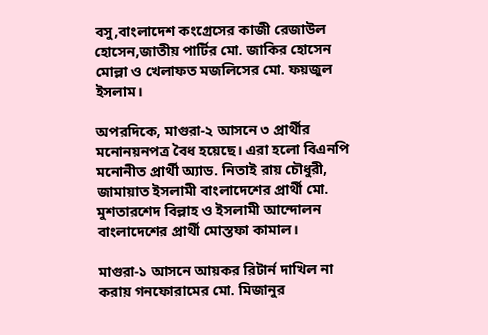বসু,বাংলাদেশ কংগ্রেসের কাজী রেজাউল হোসেন,জাতীয় পার্টির মো. জাকির হোসেন মোল্লা ও খেলাফত মজলিসের মো. ফয়জুল ইসলাম।

অপরদিকে, মাগুরা-২ আসনে ৩ প্রার্থীর মনোনয়নপত্র বৈধ হয়েছে। এরা হলো বিএনপি মনোনীত প্রার্থী অ্যাড. নিতাই রায় চৌধুরী, জামায়াত ইসলামী বাংলাদেশের প্রার্থী মো. মুশতারশেদ বিল্লাহ ও ইসলামী আন্দোলন বাংলাদেশের প্রার্থী মোস্তফা কামাল।

মাগুরা-১ আসনে আয়কর রিটার্ন দাখিল না করায় গনফোরামের মো. মিজানুর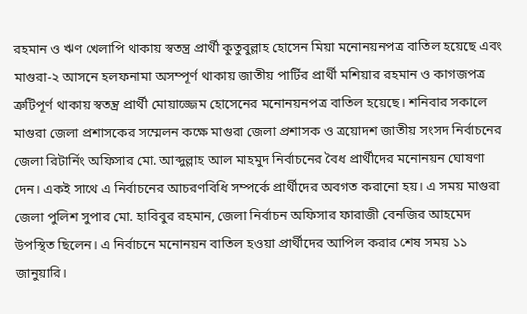রহমান ও ঋণ খেলাপি থাকায় স্বতন্ত্র প্রার্থী কুতুবুল্লাহ হোসেন মিয়া মনোনয়নপত্র বাতিল হয়েছে এবং মাগুরা-২ আসনে হলফনামা অসম্পূর্ণ থাকায় জাতীয় পার্টির প্রার্থী মশিয়ার রহমান ও কাগজপত্র ত্রুটিপূর্ণ থাকায় স্বতন্ত্র প্রার্থী মোয়াজ্জেম হোসেনের মনোনয়নপত্র বাতিল হয়েছে। শনিবার সকালে মাগুরা জেলা প্রশাসকের সম্মেলন কক্ষে মাগুরা জেলা প্রশাসক ও ত্রয়োদশ জাতীয় সংসদ নির্বাচনের জেলা রিটার্নিং অফিসার মো. আব্দুল্লাহ আল মাহমুদ নির্বাচনের বৈধ প্রার্থীদের মনোনয়ন ঘোষণা দেন। একই সাথে এ নির্বাচনের আচরণবিধি সম্পর্কে প্রার্থীদের অবগত করানো হয়। এ সময় মাগুরা জেলা পুলিশ সুপার মো. হাবিবুর রহমান, জেলা নির্বাচন অফিসার ফারাজী বেনজির আহমেদ উপস্থিত ছিলেন। এ নির্বাচনে মনোনয়ন বাতিল হওয়া প্রার্থীদের আপিল করার শেষ সময় ১১ জানুয়ারি।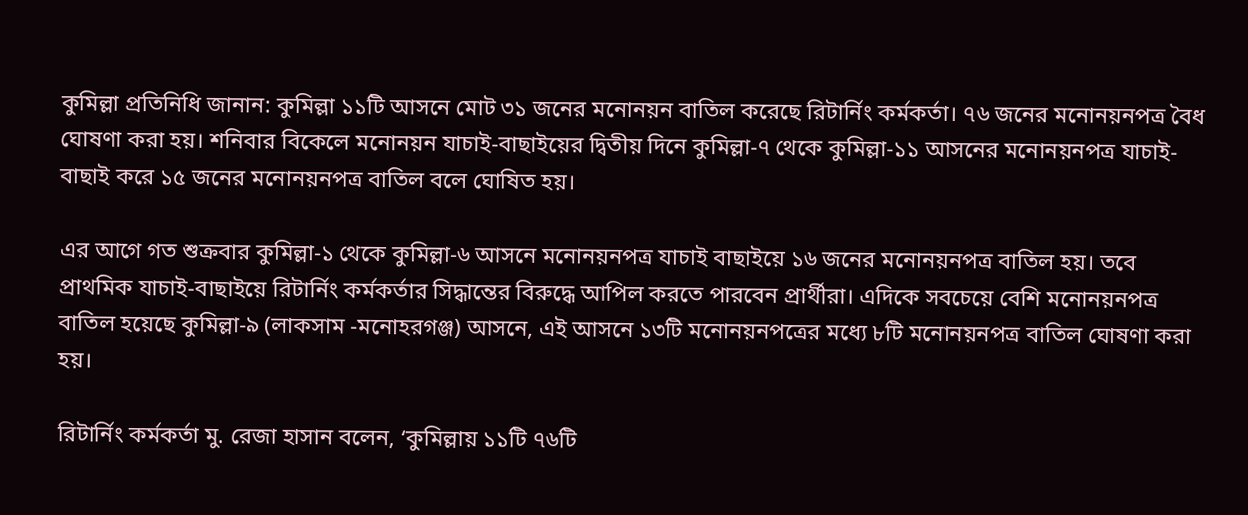কুমিল্লা প্রতিনিধি জানান: কুমিল্লা ১১টি আসনে মোট ৩১ জনের মনোনয়ন বাতিল করেছে রিটার্নিং কর্মকর্তা। ৭৬ জনের মনোনয়নপত্র বৈধ ঘোষণা করা হয়। শনিবার বিকেলে মনোনয়ন যাচাই-বাছাইয়ের দ্বিতীয় দিনে কুমিল্লা-৭ থেকে কুমিল্লা-১১ আসনের মনোনয়নপত্র যাচাই-বাছাই করে ১৫ জনের মনোনয়নপত্র বাতিল বলে ঘোষিত হয়।

এর আগে গত শুক্রবার কুমিল্লা-১ থেকে কুমিল্লা-৬ আসনে মনোনয়নপত্র যাচাই বাছাইয়ে ১৬ জনের মনোনয়নপত্র বাতিল হয়। তবে প্রাথমিক যাচাই-বাছাইয়ে রিটার্নিং কর্মকর্তার সিদ্ধান্তের বিরুদ্ধে আপিল করতে পারবেন প্রার্থীরা। এদিকে সবচেয়ে বেশি মনোনয়নপত্র বাতিল হয়েছে কুমিল্লা-৯ (লাকসাম -মনোহরগঞ্জ) আসনে, এই আসনে ১৩টি মনোনয়নপত্রের মধ্যে ৮টি মনোনয়নপত্র বাতিল ঘোষণা করা হয়।

রিটার্নিং কর্মকর্তা মু. রেজা হাসান বলেন, ‘কুমিল্লায় ১১টি ৭৬টি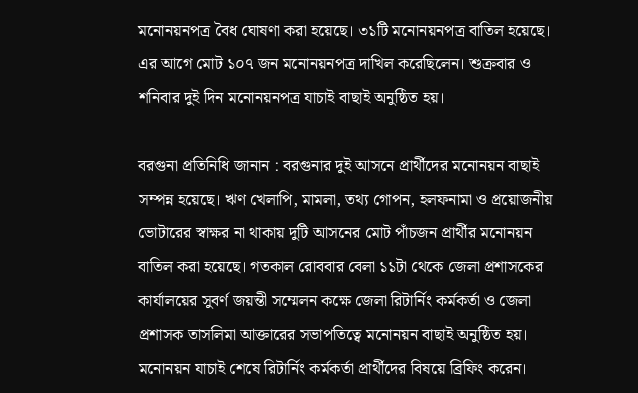মনোনয়নপত্র বৈধ ঘোষণা করা হয়েছে। ৩১টি মনোনয়নপত্র বাতিল হয়েছে। এর আগে মোট ১০৭ জন মনোনয়নপত্র দাখিল করেছিলেন। শুক্রবার ও শনিবার দুই দিন মনোনয়নপত্র যাচাই বাছাই অনুষ্ঠিত হয়।

বরগুনা প্রতিনিধি জানান : বরগুনার দুই আসনে প্রার্থীদের মনোনয়ন বাছাই সম্পন্ন হয়েছে। ঋণ খেলাপি, মামলা, তথ্য গোপন, হলফনামা ও প্রয়োজনীয় ভোটারের স্বাক্ষর না থাকায় দুটি আসনের মোট পাঁচজন প্রার্থীর মনোনয়ন বাতিল করা হয়েছে। গতকাল রোববার বেলা ১১টা থেকে জেলা প্রশাসকের কার্যালয়ের সুবর্ণ জয়ন্তী সম্মেলন কক্ষে জেলা রিটার্নিং কর্মকর্তা ও জেলা প্রশাসক তাসলিমা আক্তারের সভাপতিত্বে মনোনয়ন বাছাই অনুষ্ঠিত হয়। মনোনয়ন যাচাই শেষে রিটার্নিং কর্মকর্তা প্রার্থীদের বিষয়ে ব্রিফিং করেন।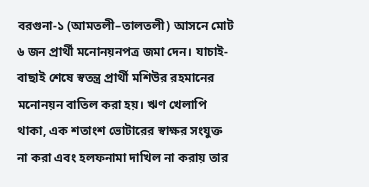বরগুনা-১ (আমতলী–তালতলী) আসনে মোট ৬ জন প্রার্থী মনোনয়নপত্র জমা দেন। যাচাই-বাছাই শেষে স্বতন্ত্র প্রার্থী মশিউর রহমানের মনোনয়ন বাতিল করা হয়। ঋণ খেলাপি থাকা, এক শতাংশ ভোটারের স্বাক্ষর সংযুক্ত না করা এবং হলফনামা দাখিল না করায় তার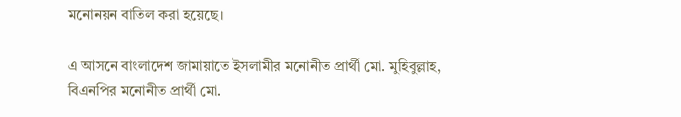মনোনয়ন বাতিল করা হয়েছে।

এ আসনে বাংলাদেশ জামায়াতে ইসলামীর মনোনীত প্রার্থী মো. মুহিবুল্লাহ, বিএনপির মনোনীত প্রার্থী মো.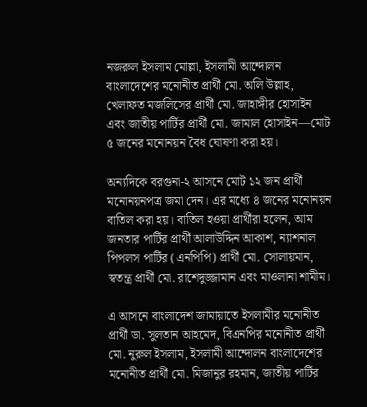নজরুল ইসলাম মোল্লা, ইসলামী আন্দোলন বাংলাদেশের মনোনীত প্রার্থী মো. অলি উল্লাহ, খেলাফত মজলিসের প্রার্থী মো. জাহাঙ্গীর হোসাইন এবং জাতীয় পার্টির প্রার্থী মো. জামাল হোসাইন—মোট ৫ জনের মনোনয়ন বৈধ ঘোষণা করা হয়।

অন্যদিকে বরগুনা-২ আসনে মোট ১২ জন প্রার্থী মনোনয়নপত্র জমা দেন। এর মধ্যে ৪ জনের মনোনয়ন বাতিল করা হয়। বাতিল হওয়া প্রার্থীরা হলেন, আম জনতার পার্টির প্রার্থী আলাউদ্দিন আকাশ, ন্যাশনাল পিপলস পার্টির (এনপিপি) প্রার্থী মো. সোলায়মান, স্বতন্ত্র প্রার্থী মো. রাশেদুজ্জামান এবং মাওলানা শামীম।

এ আসনে বাংলাদেশ জামায়াতে ইসলামীর মনোনীত প্রার্থী ডা. সুলতান আহমেদ, বিএনপির মনোনীত প্রার্থী মো. নুরুল ইসলাম, ইসলামী আন্দোলন বাংলাদেশের মনোনীত প্রার্থী মো. মিজানুর রহমান, জাতীয় পার্টির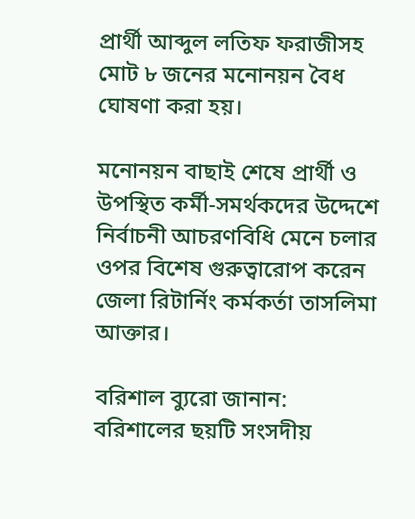প্রার্থী আব্দুল লতিফ ফরাজীসহ মোট ৮ জনের মনোনয়ন বৈধ ঘোষণা করা হয়।

মনোনয়ন বাছাই শেষে প্রার্থী ও উপস্থিত কর্মী-সমর্থকদের উদ্দেশে নির্বাচনী আচরণবিধি মেনে চলার ওপর বিশেষ গুরুত্বারোপ করেন জেলা রিটার্নিং কর্মকর্তা তাসলিমা আক্তার।

বরিশাল ব্যুরো জানান: বরিশালের ছয়টি সংসদীয়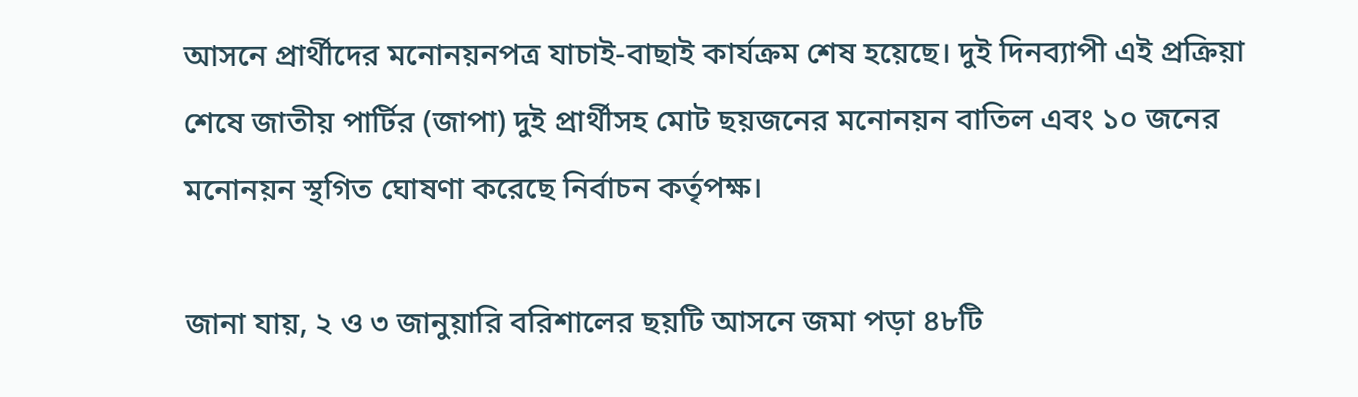আসনে প্রার্থীদের মনোনয়নপত্র যাচাই-বাছাই কার্যক্রম শেষ হয়েছে। দুই দিনব্যাপী এই প্রক্রিয়া শেষে জাতীয় পার্টির (জাপা) দুই প্রার্থীসহ মোট ছয়জনের মনোনয়ন বাতিল এবং ১০ জনের মনোনয়ন স্থগিত ঘোষণা করেছে নির্বাচন কর্তৃপক্ষ।

জানা যায়, ২ ও ৩ জানুয়ারি বরিশালের ছয়টি আসনে জমা পড়া ৪৮টি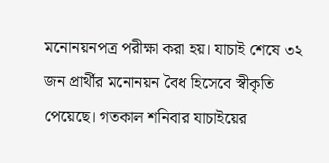মনোনয়নপত্র পরীক্ষা করা হয়। যাচাই শেষে ৩২ জন প্রার্থীর মনোনয়ন বৈধ হিসেবে স্বীকৃতি পেয়েছে। গতকাল শনিবার যাচাইয়ের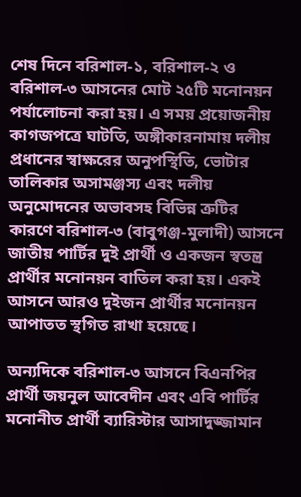শেষ দিনে বরিশাল-১, বরিশাল-২ ও বরিশাল-৩ আসনের মোট ২৫টি মনোনয়ন পর্যালোচনা করা হয়। এ সময় প্রয়োজনীয় কাগজপত্রে ঘাটতি, অঙ্গীকারনামায় দলীয় প্রধানের স্বাক্ষরের অনুপস্থিতি, ভোটার তালিকার অসামঞ্জস্য এবং দলীয় অনুমোদনের অভাবসহ বিভিন্ন ত্রুটির কারণে বরিশাল-৩ (বাবুগঞ্জ-মুলাদী) আসনে জাতীয় পার্টির দুই প্রার্থী ও একজন স্বতন্ত্র প্রার্থীর মনোনয়ন বাতিল করা হয়। একই আসনে আরও দুইজন প্রার্থীর মনোনয়ন আপাতত স্থগিত রাখা হয়েছে।

অন্যদিকে বরিশাল-৩ আসনে বিএনপির প্রার্থী জয়নুল আবেদীন এবং এবি পার্টির মনোনীত প্রার্থী ব্যারিস্টার আসাদুজ্জামান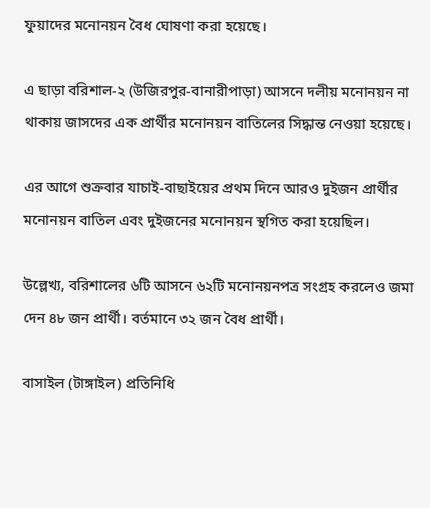ফুয়াদের মনোনয়ন বৈধ ঘোষণা করা হয়েছে।

এ ছাড়া বরিশাল-২ (উজিরপুর-বানারীপাড়া) আসনে দলীয় মনোনয়ন না থাকায় জাসদের এক প্রার্থীর মনোনয়ন বাতিলের সিদ্ধান্ত নেওয়া হয়েছে।

এর আগে শুক্রবার যাচাই-বাছাইয়ের প্রথম দিনে আরও দুইজন প্রার্থীর মনোনয়ন বাতিল এবং দুইজনের মনোনয়ন স্থগিত করা হয়েছিল।

উল্লেখ্য, বরিশালের ৬টি আসনে ৬২টি মনোনয়নপত্র সংগ্রহ করলেও জমা দেন ৪৮ জন প্রার্থী। বর্তমানে ৩২ জন বৈধ প্রার্থী।

বাসাইল (টাঙ্গাইল) প্রতিনিধি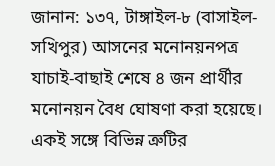জানান: ১৩৭, টাঙ্গাইল-৮ (বাসাইল-সখিপুর) আসনের মনোনয়নপত্র যাচাই-বাছাই শেষে ৪ জন প্রার্থীর মনোনয়ন বৈধ ঘোষণা করা হয়েছে। একই সঙ্গে বিভিন্ন ত্রুটির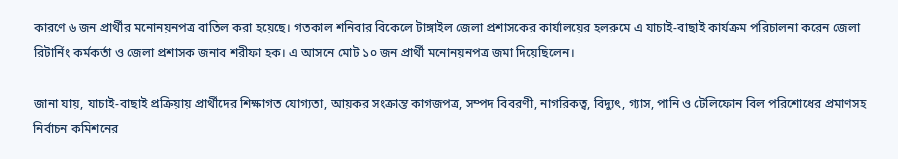কারণে ৬ জন প্রার্থীর মনোনয়নপত্র বাতিল করা হয়েছে। গতকাল শনিবার বিকেলে টাঙ্গাইল জেলা প্রশাসকের কার্যালয়ের হলরুমে এ যাচাই-বাছাই কার্যক্রম পরিচালনা করেন জেলা রিটার্নিং কর্মকর্তা ও জেলা প্রশাসক জনাব শরীফা হক। এ আসনে মোট ১০ জন প্রার্থী মনোনয়নপত্র জমা দিয়েছিলেন।

জানা যায়, যাচাই-বাছাই প্রক্রিয়ায় প্রার্থীদের শিক্ষাগত যোগ্যতা, আয়কর সংক্রান্ত কাগজপত্র, সম্পদ বিবরণী, নাগরিকত্ব, বিদ্যুৎ, গ্যাস, পানি ও টেলিফোন বিল পরিশোধের প্রমাণসহ নির্বাচন কমিশনের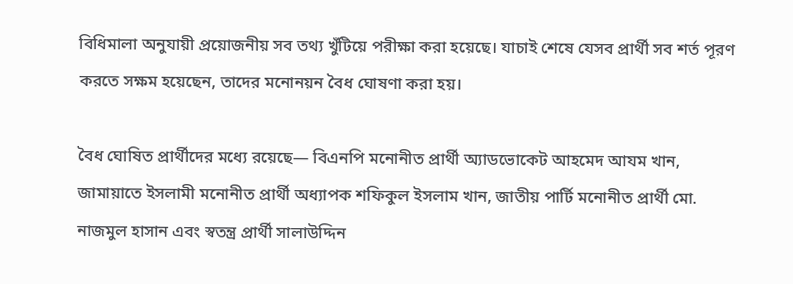বিধিমালা অনুযায়ী প্রয়োজনীয় সব তথ্য খুঁটিয়ে পরীক্ষা করা হয়েছে। যাচাই শেষে যেসব প্রার্থী সব শর্ত পূরণ করতে সক্ষম হয়েছেন, তাদের মনোনয়ন বৈধ ঘোষণা করা হয়।

বৈধ ঘোষিত প্রার্থীদের মধ্যে রয়েছে— বিএনপি মনোনীত প্রার্থী অ্যাডভোকেট আহমেদ আযম খান, জামায়াতে ইসলামী মনোনীত প্রার্থী অধ্যাপক শফিকুল ইসলাম খান, জাতীয় পার্টি মনোনীত প্রার্থী মো. নাজমুল হাসান এবং স্বতন্ত্র প্রার্থী সালাউদ্দিন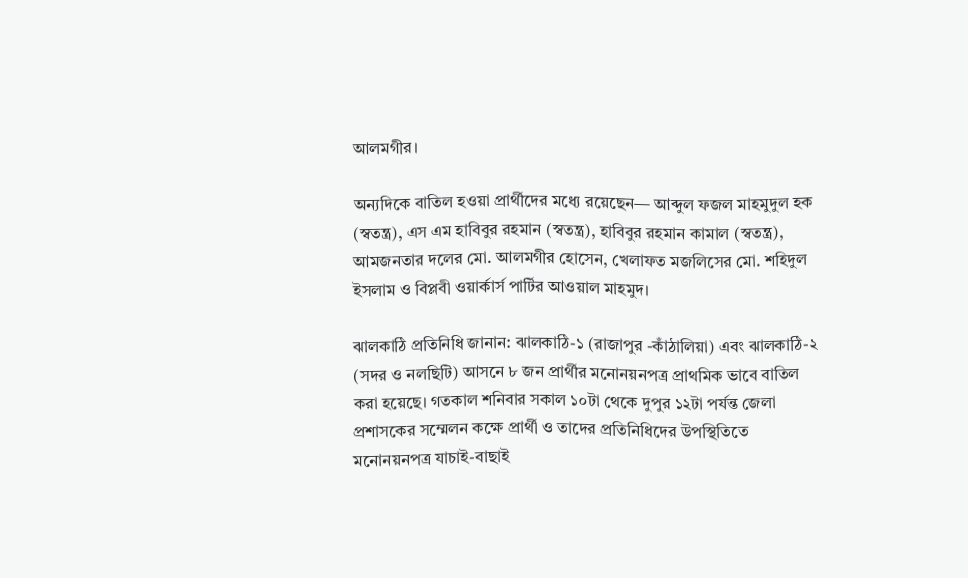আলমগীর।

অন্যদিকে বাতিল হওয়া প্রার্থীদের মধ্যে রয়েছেন— আব্দুল ফজল মাহমুদুল হক (স্বতন্ত্র), এস এম হাবিবুর রহমান (স্বতন্ত্র), হাবিবুর রহমান কামাল (স্বতন্ত্র), আমজনতার দলের মো. আলমগীর হোসেন, খেলাফত মজলিসের মো. শহিদুল ইসলাম ও বিপ্লবী ওয়ার্কার্স পার্টির আওয়াল মাহমুদ।

ঝালকাঠি প্রতিনিধি জানান: ঝালকাঠি-১ (রাজাপুর -কাঁঠালিয়া) এবং ঝালকাঠি-২ (সদর ও নলছিটি) আসনে ৮ জন প্রার্থীর মনোনয়নপত্র প্রাথমিক ভাবে বাতিল করা হয়েছে। গতকাল শনিবার সকাল ১০টা থেকে দুপুর ১২টা পর্যন্ত জেলা প্রশাসকের সম্মেলন কক্ষে প্রার্থী ও তাদের প্রতিনিধিদের উপস্থিতিতে মনোনয়নপত্র যাচাই-বাছাই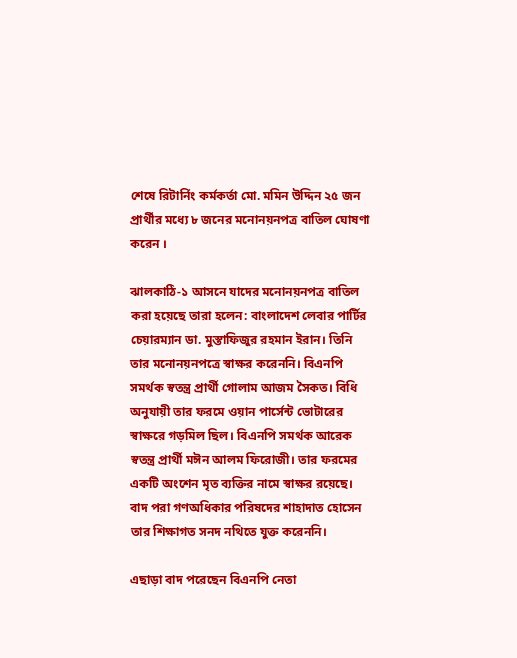শেষে রিটার্নিং কর্মকর্তা মো. মমিন উদ্দিন ২৫ জন প্রার্থীর মধ্যে ৮ জনের মনোনয়নপত্র বাতিল ঘোষণা করেন ।

ঝালকাঠি-১ আসনে যাদের মনোনয়নপত্র বাতিল করা হয়েছে তারা হলেন: বাংলাদেশ লেবার পার্টির চেয়ারম্যান ডা. মুস্তাফিজুর রহমান ইরান। তিনি তার মনোনয়নপত্রে স্বাক্ষর করেননি। বিএনপি সমর্থক স্বতন্ত্র প্রার্থী গোলাম আজম সৈকত। বিধি অনুযায়ী তার ফরমে ওয়ান পার্সেন্ট ভোটারের স্বাক্ষরে গড়মিল ছিল। বিএনপি সমর্থক আরেক স্বতন্ত্র প্রার্থী মঈন আলম ফিরোজী। তার ফরমের একটি অংশেন মৃত ব্যক্তির নামে স্বাক্ষর রয়েছে। বাদ পরা গণঅধিকার পরিষদের শাহাদাত হোসেন তার শিক্ষাগত সনদ নথিতে যুক্ত করেননি।

এছাড়া বাদ পরেছেন বিএনপি নেতা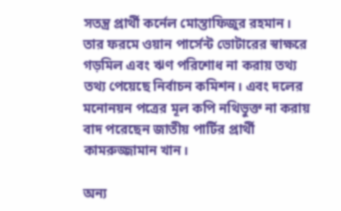সতন্ত্র প্রার্থী কর্নেল মোস্তাফিজুর রহমান। তার ফরমে ওয়ান পার্সেন্ট ভোটারের স্বাক্ষরে গড়মিল এবং ঋণ পরিশোধ না করায় তথ্য তথ্য পেয়েছে নির্বাচন কমিশন। এবং দলের মনোনয়ন পত্রের মূল কপি নথিভুক্ত না করায় বাদ পরেছেন জাতীয় পার্টির প্রার্থী কামরুজ্জামান খান।

অন্য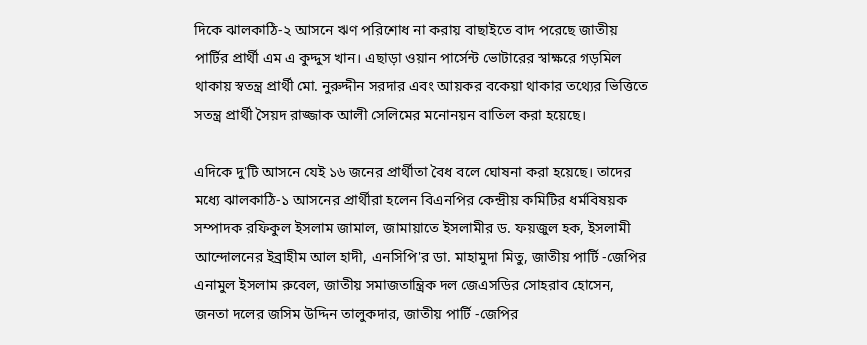দিকে ঝালকাঠি-২ আসনে ঋণ পরিশোধ না করায় বাছাইতে বাদ পরেছে জাতীয় পার্টির প্রার্থী এম এ কুদ্দুস খান। এছাড়া ওয়ান পার্সেন্ট ভোটারের স্বাক্ষরে গড়মিল থাকায় স্বতন্ত্র প্রার্থী মো. নুরুদ্দীন সরদার এবং আয়কর বকেয়া থাকার তথ্যের ভিত্তিতে সতন্ত্র প্রার্থী সৈয়দ রাজ্জাক আলী সেলিমের মনোনয়ন বাতিল করা হয়েছে।

এদিকে দু'টি আসনে যেই ১৬ জনের প্রার্থীতা বৈধ বলে ঘোষনা করা হয়েছে। তাদের মধ্যে ঝালকাঠি-১ আসনের প্রার্থীরা হলেন বিএনপির কেন্দ্রীয় কমিটির ধর্মবিষয়ক সম্পাদক রফিকুল ইসলাম জামাল, জামায়াতে ইসলামীর ড. ফয়জুল হক, ইসলামী আন্দোলনের ইব্রাহীম আল হাদী, এনসিপি'র ডা. মাহামুদা মিতু, জাতীয় পার্টি -জেপির এনামুল ইসলাম রুবেল, জাতীয় সমাজতান্ত্রিক দল জেএসডির সোহরাব হোসেন, জনতা দলের জসিম উদ্দিন তালুকদার, জাতীয় পার্টি -জেপির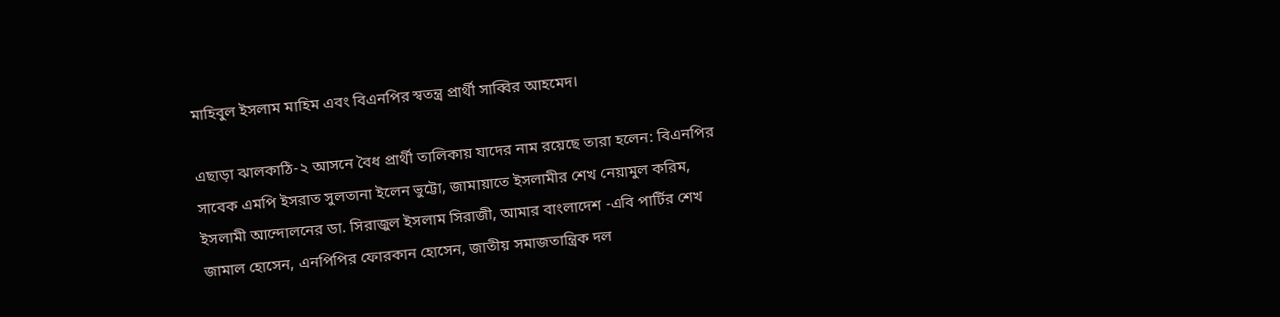মাহিবুল ইসলাম মাহিম এবং বিএনপির স্বতন্ত্র প্রার্থী সাব্বির আহমেদ।

এছাড়া ঝালকাঠি-২ আসনে বৈধ প্রার্থী তালিকায় যাদের নাম রয়েছে তারা হলেন: বিএনপির সাবেক এমপি ইসরাত সুলতানা ইলেন ভুট্টো, জামায়াতে ইসলামীর শেখ নেয়ামুল করিম, ইসলামী আন্দোলনের ডা. সিরাজুল ইসলাম সিরাজী, আমার বাংলাদেশ -এবি পার্টির শেখ জামাল হোসেন, এনপিপির ফোরকান হোসেন, জাতীয় সমাজতান্ত্রিক দল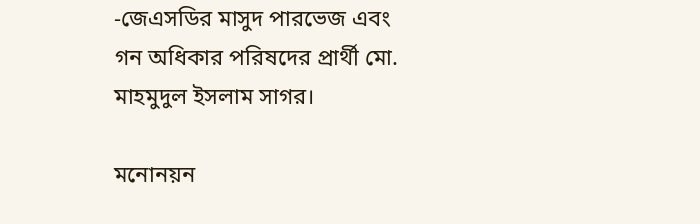-জেএসডির মাসুদ পারভেজ এবং গন অধিকার পরিষদের প্রার্থী মো. মাহমুদুল ইসলাম সাগর।

মনোনয়ন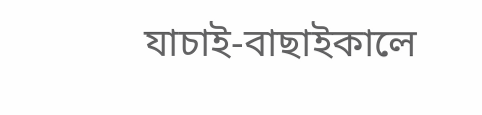যাচাই-বাছাইকালে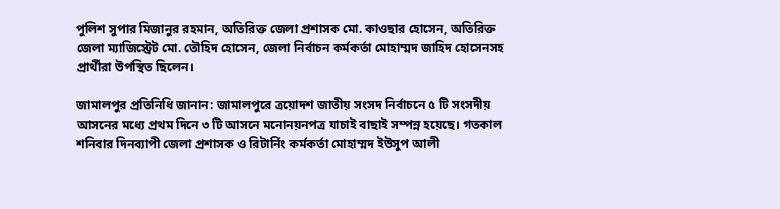পুলিশ সুপার মিজানুর রহমান, অতিরিক্ত জেলা প্রশাসক মো. কাওছার হোসেন, অতিরিক্ত জেলা ম্যাজিস্ট্রেট মো. তৌহিদ হোসেন, জেলা নির্বাচন কর্মকর্তা মোহাম্মদ জাহিদ হোসেনসহ প্রার্থীরা উপস্থিত ছিলেন।

জামালপুর প্রতিনিধি জানান: জামালপুরে ত্রয়োদশ জাতীয় সংসদ নির্বাচনে ৫ টি সংসদীয় আসনের মধ্যে প্রথম দিনে ৩ টি আসনে মনোনয়নপত্র যাচাই বাছাই সম্পন্ন হয়েছে। গতকাল শনিবার দিনব্যাপী জেলা প্রশাসক ও রিটার্নিং কর্মকর্তা মোহাম্মদ ইউসুপ আলী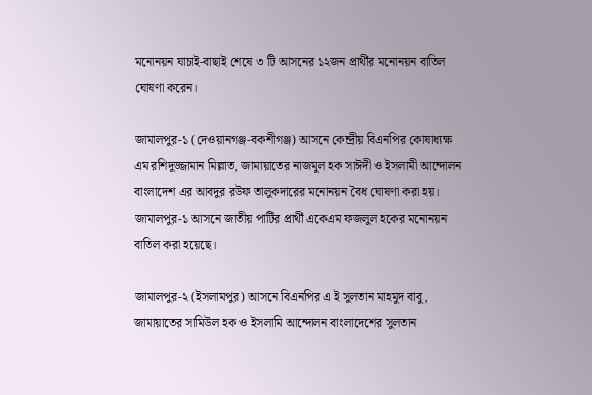মনোনয়ন যাচাই-বাছাই শেষে ৩ টি আসনের ১২জন প্রার্থীর মনোনয়ন বাতিল ঘোষণা করেন।

জামালপুর-১ (দেওয়ানগঞ্জ-বকশীগঞ্জ) আসনে কেন্দ্রীয় বিএনপির কোষাধ্যক্ষ এম রশিদুজ্জামান মিল্লাত, জামায়াতের নাজমুল হক সাঈদী ও ইসলামী আন্দোলন বাংলাদেশ এর আবদুর রউফ তালুকদারের মনোনয়ন বৈধ ঘোষণা করা হয়। জামালপুর-১ আসনে জাতীয় পার্টির প্রার্থী একেএম ফজলুল হকের মনোনয়ন বাতিল করা হয়েছে।

জামালপুর-২ (ইসলামপুর) আসনে বিএনপির এ ই সুলতান মাহমুদ বাবু, জামায়াতের সামিউল হক ও ইসলামি আন্দোলন বাংলাদেশের সুলতান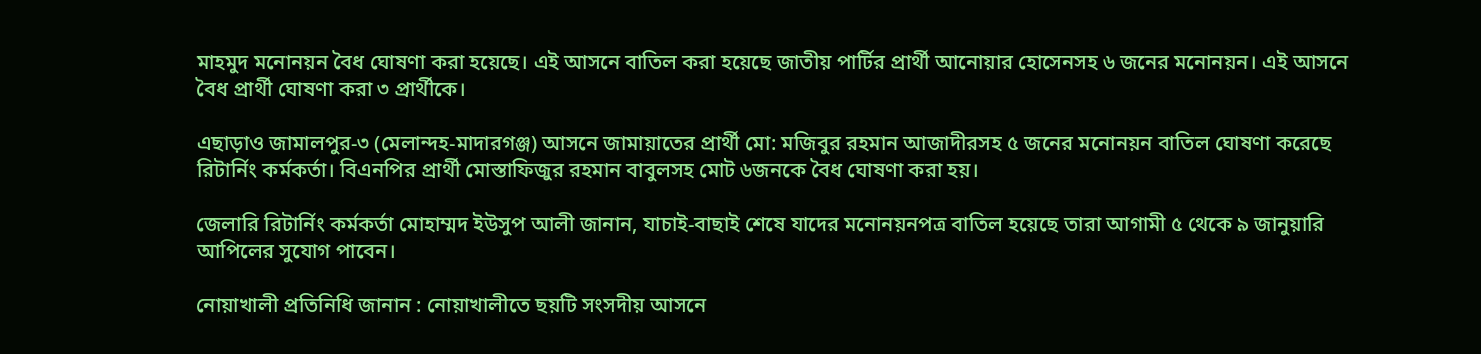মাহমুদ মনোনয়ন বৈধ ঘোষণা করা হয়েছে। এই আসনে বাতিল করা হয়েছে জাতীয় পার্টির প্রার্থী আনোয়ার হোসেনসহ ৬ জনের মনোনয়ন। এই আসনে বৈধ প্রার্থী ঘোষণা করা ৩ প্রার্থীকে।

এছাড়াও জামালপুর-৩ (মেলান্দহ-মাদারগঞ্জ) আসনে জামায়াতের প্রার্থী মো: মজিবুর রহমান আজাদীরসহ ৫ জনের মনোনয়ন বাতিল ঘোষণা করেছে রিটার্নিং কর্মকর্তা। বিএনপির প্রার্থী মোস্তাফিজুর রহমান বাবুলসহ মোট ৬জনকে বৈধ ঘোষণা করা হয়।

জেলারি রিটার্নিং কর্মকর্তা মোহাম্মদ ইউসুপ আলী জানান, যাচাই-বাছাই শেষে যাদের মনোনয়নপত্র বাতিল হয়েছে তারা আগামী ৫ থেকে ৯ জানুয়ারি আপিলের সুযোগ পাবেন।

নোয়াখালী প্রতিনিধি জানান : নোয়াখালীতে ছয়টি সংসদীয় আসনে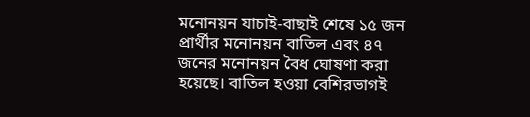মনোনয়ন যাচাই-বাছাই শেষে ১৫ জন প্রার্থীর মনোনয়ন বাতিল এবং ৪৭ জনের মনোনয়ন বৈধ ঘোষণা করা হয়েছে। বাতিল হওয়া বেশিরভাগই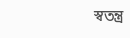স্বতন্ত্র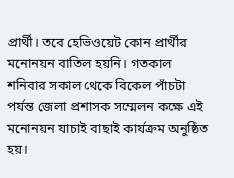প্রার্থী। তবে হেভিওয়েট কোন প্রার্থীর মনোনয়ন বাতিল হয়নি। গতকাল শনিবার সকাল থেকে বিকেল পাঁচটা পর্যন্ত জেলা প্রশাসক সম্মেলন কক্ষে এই মনোনয়ন যাচাই বাছাই কার্যক্রম অনুষ্ঠিত হয়।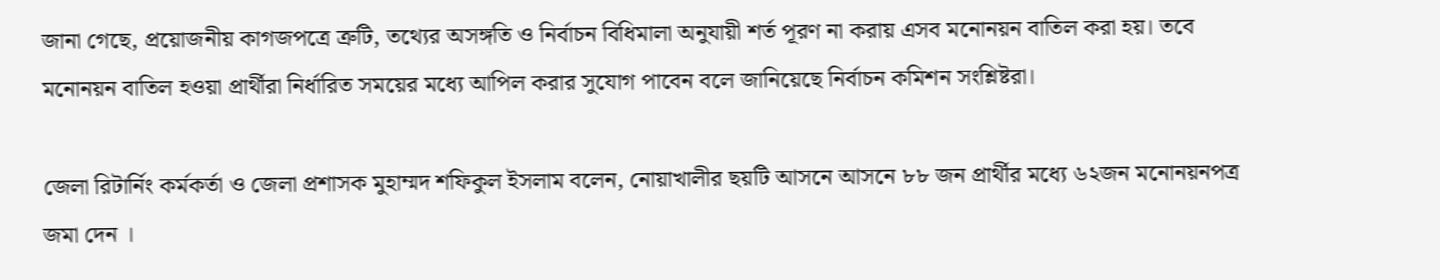জানা গেছে, প্রয়োজনীয় কাগজপত্রে ত্রুটি, তথ্যের অসঙ্গতি ও নির্বাচন বিধিমালা অনুযায়ী শর্ত পূরণ না করায় এসব মনোনয়ন বাতিল করা হয়। তবে মনোনয়ন বাতিল হওয়া প্রার্থীরা নির্ধারিত সময়ের মধ্যে আপিল করার সুযোগ পাবেন বলে জানিয়েছে নির্বাচন কমিশন সংশ্লিষ্টরা।

জেলা রিটার্নিং কর্মকর্তা ও জেলা প্রশাসক মুহাম্মদ শফিকুল ইসলাম বলেন, নোয়াখালীর ছয়টি আসনে আসনে ৮৮ জন প্রার্থীর মধ্যে ৬২জন মনোনয়নপত্র জমা দেন ।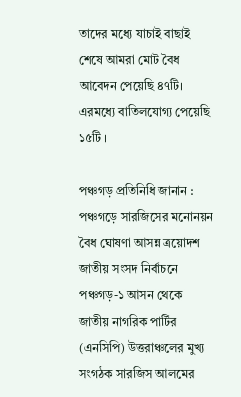তাদের মধ্যে যাচাই বাছাই শেষে আমরা মোট বৈধ আবেদন পেয়েছি ৪৭টি। এরমধ্যে বাতিলযোগ্য পেয়েছি ১৫টি ।

পঞ্চগড় প্রতিনিধি জানান : পঞ্চগড়ে সারজিসের মনোনয়ন বৈধ ঘোষণা আসন্ন ত্রয়োদশ জাতীয় সংসদ নির্বাচনে পঞ্চগড়-১ আসন থেকে জাতীয় নাগরিক পার্টির (এনসিপি) উত্তরাঞ্চলের মুখ্য সংগঠক সারজিস আলমের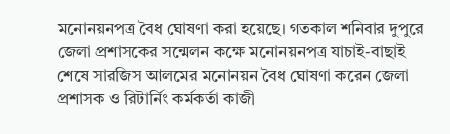মনোনয়নপত্র বৈধ ঘোষণা করা হয়েছে। গতকাল শনিবার দুপুরে জেলা প্রশাসকের সন্মেলন কক্ষে মনোনয়নপত্র যাচাই-বাছাই শেষে সারজিস আলমের মনোনয়ন বৈধ ঘোষণা করেন জেলা প্রশাসক ও রিটার্নিং কর্মকর্তা কাজী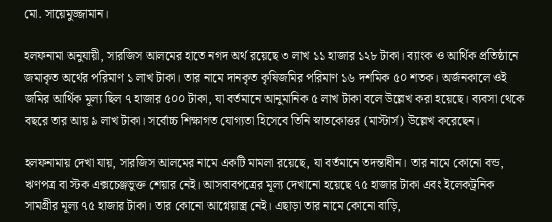মো. সায়েমুজ্জামান।

হলফনামা অনুযায়ী, সারজিস আলমের হাতে নগদ অর্থ রয়েছে ৩ লাখ ১১ হাজার ১২৮ টাকা। ব্যাংক ও আর্থিক প্রতিষ্ঠানে জমাকৃত অর্থের পরিমাণ ১ লাখ টাকা। তার নামে দানকৃত কৃষিজমির পরিমাণ ১৬ দশমিক ৫০ শতক। অর্জনকালে ওই জমির আর্থিক মূল্য ছিল ৭ হাজার ৫০০ টাকা, যা বর্তমানে আনুমানিক ৫ লাখ টাকা বলে উল্লেখ করা হয়েছে। ব্যবসা থেকে বছরে তার আয় ৯ লাখ টাকা। সর্বোচ্চ শিক্ষাগত যোগ্যতা হিসেবে তিনি স্নাতকোত্তর (মাস্টার্স) উল্লেখ করেছেন।

হলফনামায় দেখা যায়, সারজিস আলমের নামে একটি মামলা রয়েছে, যা বর্তমানে তদন্তাধীন। তার নামে কোনো বন্ড, ঋণপত্র বা স্টক এক্সচেঞ্জভুক্ত শেয়ার নেই। আসবাবপত্রের মূল্য দেখানো হয়েছে ৭৫ হাজার টাকা এবং ইলেকট্রনিক সামগ্রীর মূল্য ৭৫ হাজার টাকা। তার কোনো আগ্নেয়াস্ত্র নেই। এছাড়া তার নামে কোনো বাড়ি,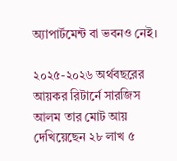অ্যাপার্টমেন্ট বা ভবনও নেই।

২০২৫-২০২৬ অর্থবছরের আয়কর রিটার্নে সারজিস আলম তার মোট আয় দেখিয়েছেন ২৮ লাখ ৫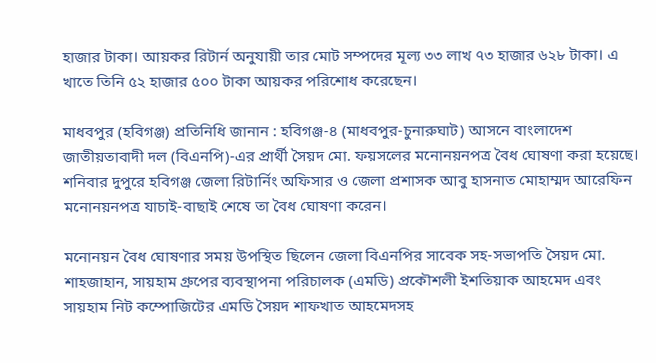হাজার টাকা। আয়কর রিটার্ন অনুযায়ী তার মোট সম্পদের মূল্য ৩৩ লাখ ৭৩ হাজার ৬২৮ টাকা। এ খাতে তিনি ৫২ হাজার ৫০০ টাকা আয়কর পরিশোধ করেছেন।

মাধবপুর (হবিগঞ্জ) প্রতিনিধি জানান : হবিগঞ্জ-৪ (মাধবপুর-চুনারুঘাট) আসনে বাংলাদেশ জাতীয়তাবাদী দল (বিএনপি)-এর প্রার্থী সৈয়দ মো. ফয়সলের মনোনয়নপত্র বৈধ ঘোষণা করা হয়েছে। শনিবার দুপুরে হবিগঞ্জ জেলা রিটার্নিং অফিসার ও জেলা প্রশাসক আবু হাসনাত মোহাম্মদ আরেফিন মনোনয়নপত্র যাচাই-বাছাই শেষে তা বৈধ ঘোষণা করেন।

মনোনয়ন বৈধ ঘোষণার সময় উপস্থিত ছিলেন জেলা বিএনপির সাবেক সহ-সভাপতি সৈয়দ মো. শাহজাহান, সায়হাম গ্রুপের ব্যবস্থাপনা পরিচালক (এমডি) প্রকৌশলী ইশতিয়াক আহমেদ এবং সায়হাম নিট কম্পোজিটের এমডি সৈয়দ শাফখাত আহমেদসহ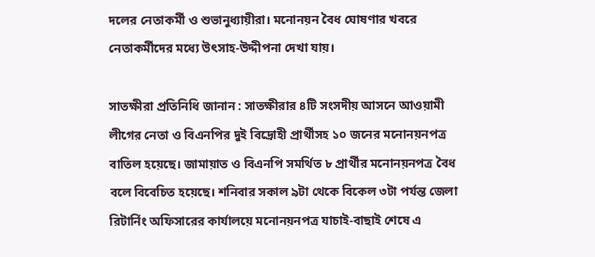দলের নেতাকর্মী ও শুভানুধ্যায়ীরা। মনোনয়ন বৈধ ঘোষণার খবরে নেতাকর্মীদের মধ্যে উৎসাহ-উদ্দীপনা দেখা যায়।

সাতক্ষীরা প্রতিনিধি জানান : সাতক্ষীরার ৪টি সংসদীয় আসনে আওয়ামী লীগের নেতা ও বিএনপির দুই বিদ্রোহী প্রার্থীসহ ১০ জনের মনোনয়নপত্র বাতিল হয়েছে। জামায়াত ও বিএনপি সমর্থিত ৮ প্রার্থীর মনোনয়নপত্র বৈধ বলে বিবেচিত হয়েছে। শনিবার সকাল ৯টা থেকে বিকেল ৩টা পর্যন্ত জেলা রিটার্নিং অফিসারের কার্যালয়ে মনোনয়নপত্র যাচাই-বাছাই শেষে এ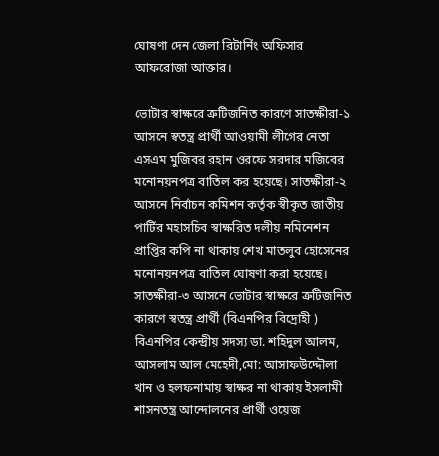ঘোষণা দেন জেলা রিটার্নিং অফিসার আফরোজা আক্তার।

ভোটার স্বাক্ষরে ত্রুটিজনিত কারণে সাতক্ষীরা-১ আসনে স্বতন্ত্র প্রার্থী আওয়ামী লীগের নেতা এসএম মুজিবর রহান ওরফে সরদার মজিবের মনোনয়নপত্র বাতিল কর হয়েছে। সাতক্ষীরা-২ আসনে নির্বাচন কমিশন কর্তৃক স্বীকৃত জাতীয় পার্টির মহাসচিব স্বাক্ষরিত দলীয় নমিনেশন প্রাপ্তির কপি না থাকায় শেখ মাতলুব হোসেনের মনোনয়নপত্র বাতিল ঘোষণা করা হয়েছে। সাতক্ষীরা-৩ আসনে ভোটার স্বাক্ষরে ত্রুটিজনিত কারণে স্বতন্ত্র প্রার্থী (বিএনপির বিদ্রোহী ) বিএনপির কেন্দ্রীয় সদস্য ডা. শহিদুল আলম, আসলাম আল মেহেদী,মো: আসাফউদ্দৌলা খান ও হলফনামায় স্বাক্ষর না থাকায় ইসলামী শাসনতন্ত্র আন্দোলনের প্রার্থী ওয়েজ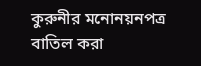কুরুনীর মনোনয়নপত্র বাতিল করা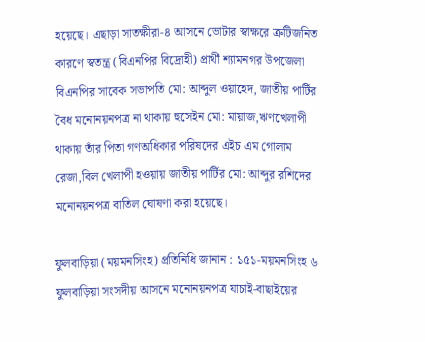হয়েছে। এছাড়া সাতক্ষীরা-৪ আসনে ভোটার স্বাক্ষরে ত্রুটিজনিত কারণে স্বতন্ত্র (বিএনপির বিদ্রোহী) প্রার্থী শ্যামনগর উপজেলা বিএনপির সাবেক সভাপতি মো: আব্দুল ওয়াহেদ, জাতীয় পার্টির বৈধ মনোনয়নপত্র না থাকায় হুসেইন মো: মায়াজ,ঋণখেলাপী থাকায় তাঁর পিতা গণঅধিকার পরিষদের এইচ এম গোলাম রেজা,বিল খেলাপী হওয়ায় জাতীয় পার্টির মো: আব্দুর রশিদের মনোনয়নপত্র বাতিল ঘোষণা করা হয়েছে।

ফুলবাড়িয়া (ময়মনসিংহ) প্রতিনিধি জানান : ১৫১-ময়মনসিংহ ৬ ফুলবাড়িয়া সংসদীয় আসনে মনোনয়নপত্র যাচাই-বাছাইয়ের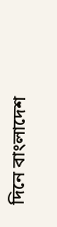দিনে বাংলাদেশ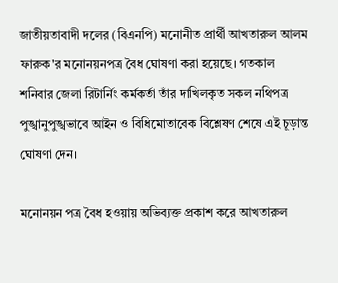জাতীয়তাবাদী দলের (বিএনপি) মনোনীত প্রার্থী আখতারুল আলম ফারুক'র মনোনয়নপত্র বৈধ ঘোষণা করা হয়েছে। গতকাল শনিবার জেলা রিটার্নিং কর্মকর্তা তাঁর দাখিলকৃত সকল নথিপত্র পুঙ্খানুপুঙ্খভাবে আইন ও বিধিমোতাবেক বিশ্লেষণ শেষে এই চূড়ান্ত ঘোষণা দেন।

মনোনয়ন পত্র বৈধ হওয়ায় অভিব্যক্ত প্রকাশ করে আখতারুল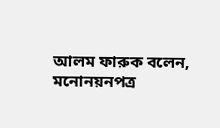আলম ফারুক বলেন, মনোনয়নপত্র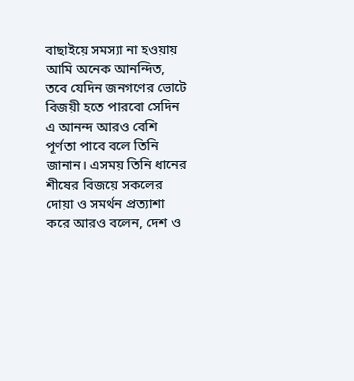বাছাইয়ে সমস্যা না হওয়ায় আমি অনেক আনন্দিত, তবে যেদিন জনগণের ভোটে বিজয়ী হতে পারবো সেদিন এ আনন্দ আরও বেশি পূর্ণতা পাবে বলে তিনি জানান। এসময় তিনি ধানের শীষের বিজয়ে সকলের দোয়া ও সমর্থন প্রত্যাশা করে আরও বলেন, দেশ ও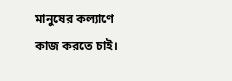মানুষের কল্যাণে কাজ করতে চাই।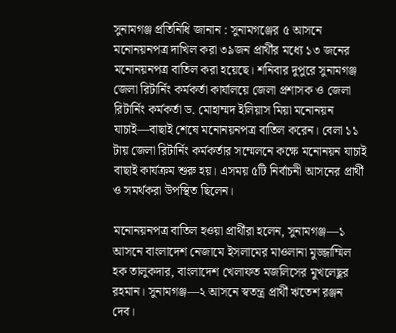সুনামগঞ্জ প্রতিনিধি জানান : সুনামগঞ্জের ৫ আসনে মনোনয়নপত্র দাখিল করা ৩৯জন প্রার্থীর মধ্যে ১৩ জনের মনোনয়নপত্র বাতিল করা হয়েছে। শনিবার দুপুরে সুনামগঞ্জ জেলা রিটার্নিং কর্মকর্তা কার্যালয়ে জেলা প্রশাসক ও জেলা রিটার্নিং কর্মকর্তা ড. মোহাম্মদ ইলিয়াস মিয়া মনোনয়ন যাচাই—বাছাই শেষে মনোনয়নপত্র বাতিল করেন। বেলা ১১ টায় জেলা রিটার্নিং কর্মকর্তার সম্মেলনে কক্ষে মনোনয়ন যাচাই বাছাই কার্যক্রম শুরু হয়। এসময় ৫টি নির্বাচনী আসনের প্রার্থী ও সমর্থকরা উপস্থিত ছিলেন।

মনোনয়নপত্র বাতিল হওয়া প্রার্থীরা হলেন, সুনামগঞ্জ—১ আসনে বাংলাদেশ নেজামে ইসলামের মাওলানা মুজ্জাম্মিল হক তালুকদার, বাংলাদেশ খেলাফত মজলিসের মুখলেছুর রহমান। সুনামগঞ্জ—২ আসনে স্বতন্ত্র প্রার্থী ঋতেশ রঞ্জন দেব।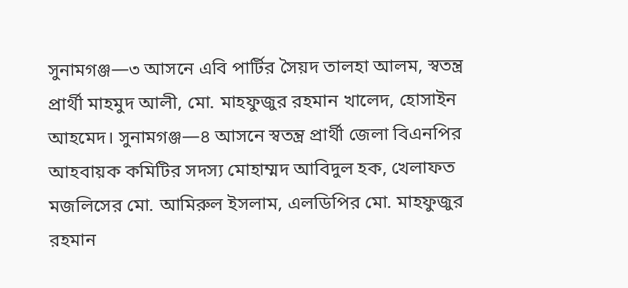সুনামগঞ্জ—৩ আসনে এবি পার্টির সৈয়দ তালহা আলম, স্বতন্ত্র প্রার্থী মাহমুদ আলী, মো. মাহফুজুর রহমান খালেদ, হোসাইন আহমেদ। সুনামগঞ্জ—৪ আসনে স্বতন্ত্র প্রার্থী জেলা বিএনপির আহবায়ক কমিটির সদস্য মোহাম্মদ আবিদুল হক, খেলাফত মজলিসের মো. আমিরুল ইসলাম, এলডিপির মো. মাহফুজুর রহমান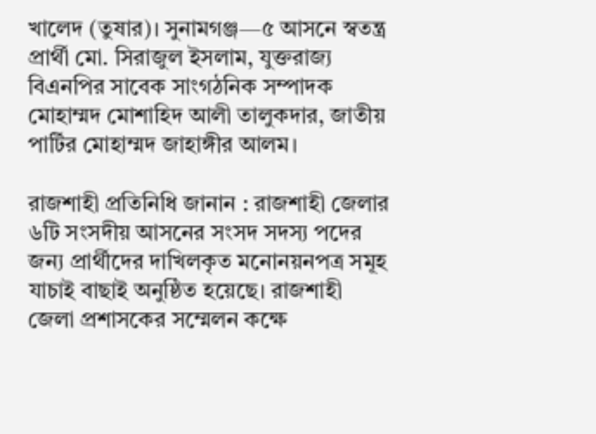খালেদ (তুষার)। সুনামগঞ্জ—৫ আসনে স্বতন্ত্র প্রার্থী মো. সিরাজুল ইসলাম, যুক্তরাজ্য বিএনপির সাবেক সাংগঠনিক সম্পাদক মোহাম্মদ মোশাহিদ আলী তালুকদার, জাতীয় পার্টির মোহাম্মদ জাহাঙ্গীর আলম।

রাজশাহী প্রতিনিধি জানান : রাজশাহী জেলার ৬টি সংসদীয় আসনের সংসদ সদস্য পদের জন্য প্রার্থীদের দাখিলকৃত মনোনয়নপত্র সমূহ যাচাই বাছাই অনুষ্ঠিত হয়েছে। রাজশাহী জেলা প্রশাসকের সম্মেলন কক্ষে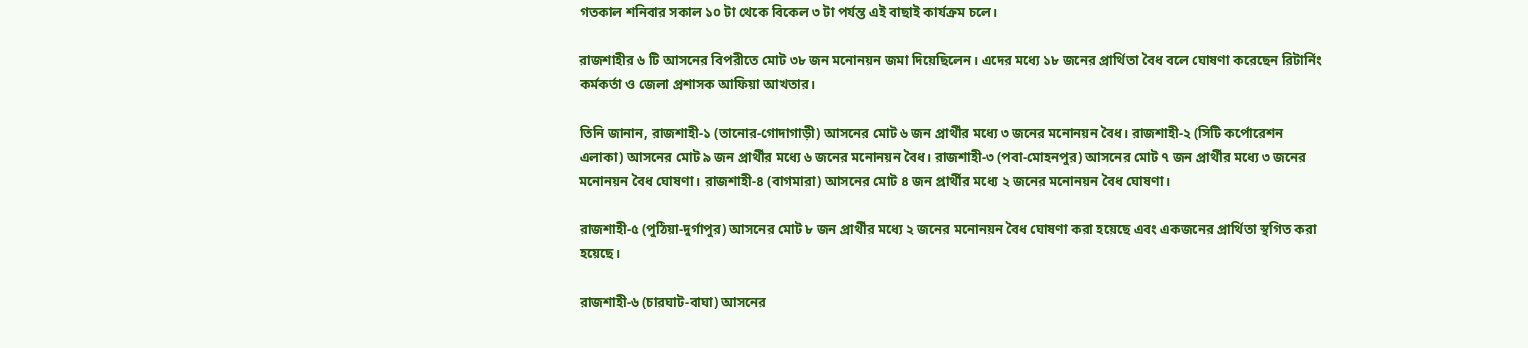গতকাল শনিবার সকাল ১০ টা থেকে বিকেল ৩ টা পর্যন্ত এই বাছাই কার্যক্রম চলে।

রাজশাহীর ৬ টি আসনের বিপরীতে মোট ৩৮ জন মনোনয়ন জমা দিয়েছিলেন। এদের মধ্যে ১৮ জনের প্রার্থিতা বৈধ বলে ঘোষণা করেছেন রিটার্নিং কর্মকর্তা ও জেলা প্রশাসক আফিয়া আখতার।

তিনি জানান, রাজশাহী-১ (তানোর-গোদাগাড়ী) আসনের মোট ৬ জন প্রার্থীর মধ্যে ৩ জনের মনোনয়ন বৈধ। রাজশাহী-২ (সিটি কর্পোরেশন এলাকা) আসনের মোট ৯ জন প্রার্থীর মধ্যে ৬ জনের মনোনয়ন বৈধ। রাজশাহী-৩ (পবা-মোহনপুর) আসনের মোট ৭ জন প্রার্থীর মধ্যে ৩ জনের মনোনয়ন বৈধ ঘোষণা। রাজশাহী-৪ (বাগমারা) আসনের মোট ৪ জন প্রার্থীর মধ্যে ২ জনের মনোনয়ন বৈধ ঘোষণা।

রাজশাহী-৫ (পুঠিয়া-দুর্গাপুর) আসনের মোট ৮ জন প্রার্থীর মধ্যে ২ জনের মনোনয়ন বৈধ ঘোষণা করা হয়েছে এবং একজনের প্রার্থিতা স্থগিত করা হয়েছে।

রাজশাহী-৬ (চারঘাট-বাঘা) আসনের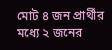মোট ৪ জন প্রার্থীর মধ্যে ২ জনের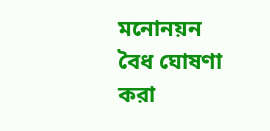মনোনয়ন বৈধ ঘোষণা করা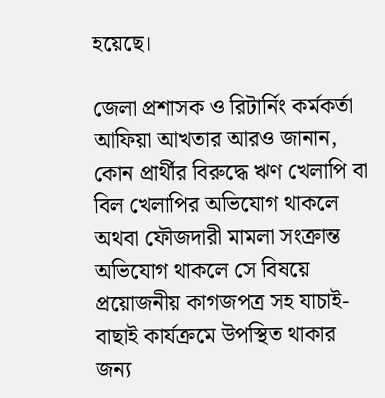হয়েছে।

জেলা প্রশাসক ও রিটার্নিং কর্মকর্তা আফিয়া আখতার আরও জানান, কোন প্রার্থীর বিরুদ্ধে ঋণ খেলাপি বা বিল খেলাপির অভিযোগ থাকলে অথবা ফৌজদারী মামলা সংক্রান্ত অভিযোগ থাকলে সে বিষয়ে প্রয়োজনীয় কাগজপত্র সহ যাচাই-বাছাই কার্যক্রমে উপস্থিত থাকার জন্য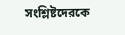সংশ্লিষ্টদেরকে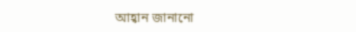আহ্বান জানানো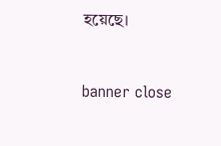হয়েছে।


banner close